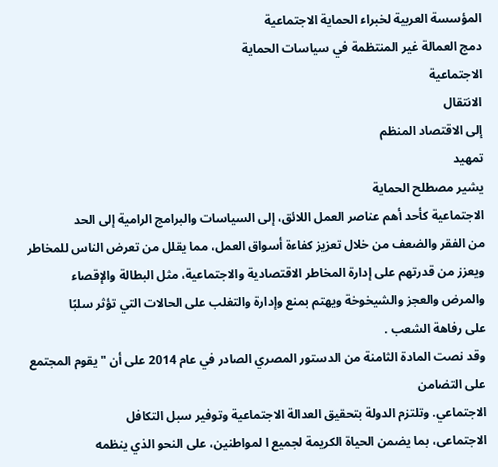المؤسسة العربية لخبراء الحماية الاجتماعية
دمج العمالة غير المنتظمة في سياسات الحماية
الاجتماعية
الانتقال
إلى الاقتصاد المنظم
تمهيد
يشير مصطلح الحماية
الاجتماعية كأحد أهم عناصر العمل اللائق، إلى السياسات والبرامج الرامية إلى الحد
من الفقر والضعف من خلال تعزيز كفاءة أسواق العمل، مما يقلل من تعرض الناس للمخاطر
ويعزز من قدرتهم على إدارة المخاطر الاقتصادية والاجتماعية، مثل البطالة والإقصاء
والمرض والعجز والشيخوخة ويهتم بمنع وإدارة والتغلب على الحالات التي تؤثر سلبًا
على رفاهة الشعب .
وقد نصت المادة الثامنة من الدستور المصري الصادر في عام 2014 على أن "يقوم المجتمع على التضامن
الاجتماعي. وتلتزم الدولة بتحقيق العدالة الاجتماعية وتوفير سبل التكافل
الاجتماعى، بما يضمن الحياة الكريمة لجميع ا لمواطنين، على النحو الذي ينظمه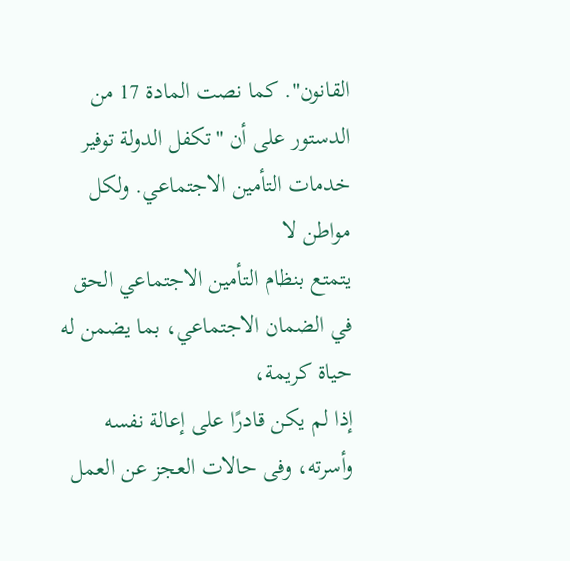القانون". كما نصت المادة 17 من
الدستور على أن "تكفل الدولة توفير خدمات التأمين الاجتماعي. ولكل مواطن لا
يتمتع بنظام التأمين الاجتماعي الحق في الضمان الاجتماعي، بما يضمن له حياة كريمة،
إذا لم يكن قادرًا على إعالة نفسه وأسرته، وفى حالات العجز عن العمل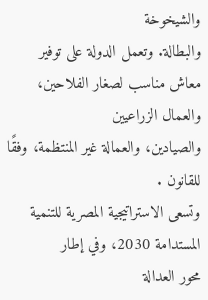والشيخوخة
والبطالة. وتعمل الدولة على توفير معاش مناسب لصغار الفلاحين، والعمال الزراعيين
والصيادين، والعمالة غير المنتظمة، وفقًا للقانون .
وتسعى الاستراتيجية المصرية للتنمية المستدامة 2030، وفي إطار
محور العدالة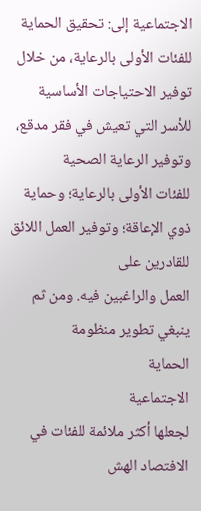الاجتماعية إلى: تحقيق الحماية للفئات الأولى بالرعاية، من خلال
توفير الاحتياجات الأساسية للأسر التي تعيش في فقر مدقع، وتوفير الرعاية الصحية
للفئات الأولى بالرعاية؛ وحماية ذوي الإعاقة؛ وتوفير العمل اللائق للقادرين على
العمل والراغبين فيه. ومن ثم ينبغي تطوير منظومة
الحماية
الاجتماعية
لجعلها أكثر ملائمة للفئات في الافتصاد الهش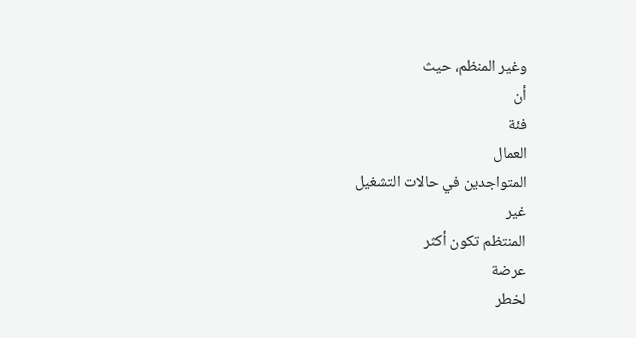وغير المنظم، حيث
أن
فئة
العمال
المتواجدين في حالات التشغيل
غير
المنتظم تكون أكثر
عرضة
لخطر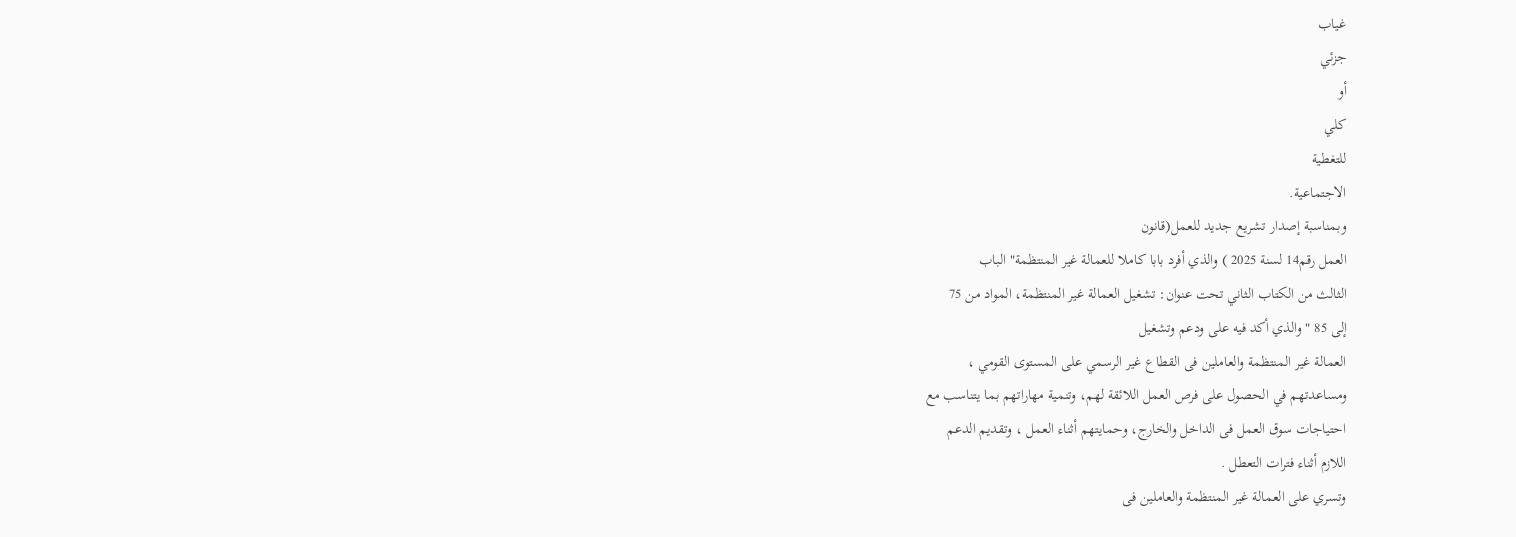غياب
جزئي
أو
كلي
للتغطية
الاجتماعية.
وبمناسبة إصدار تشريع جديد للعمل(قانون
العمل رقم14 لسنة 2025 ) والذي أفرد بابا كاملا للعمالة غير المنتظمة" الباب
الثالث من الكتاب الثاني تحت عنوان: تشغيل العمالة غير المنتظمة، المواد من 75
إلى 85 " والذي أكد فيه على ودعم وتشغيل
العمالة غير المنتظمة والعاملين فى القطاع غير الرسمي على المستوى القومي ،
ومساعدتهم في الحصول على فرص العمل اللائقة لهم، وتنمية مهاراتهم بما يتناسب مع
احتياجات سوق العمل فى الداخل والخارج، وحمايتهم أثناء العمل ، وتقديم الدعم
اللازم أثناء فترات التعطل .
وتسري على العمالة غير المنتظمة والعاملين فى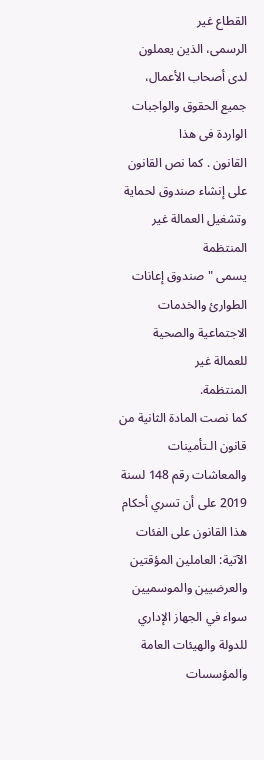القطاع غير
الرسمى، الذين يعملون لدى أصحاب الأعمال، جميع الحقوق والواجبات الواردة فى هذا
القانون . كما نص القانون على إنشاء صندوق لحماية وتشغيل العمالة غير المنتظمة
يسمى "صندوق إعانات الطوارئ والخدمات الاجتماعية والصحية للعمالة غير
المنتظمة.
كما نصت المادة الثانية من قانون الـتأمينات
والمعاشات رقم 148 لسنة 2019 على أن تسري أحكام هذا القانون على الفئات
الآتية: العاملين المؤقتين
والعرضيين والموسميين سواء في الجهاز الإداري للدولة والهيئات العامة والمؤسسات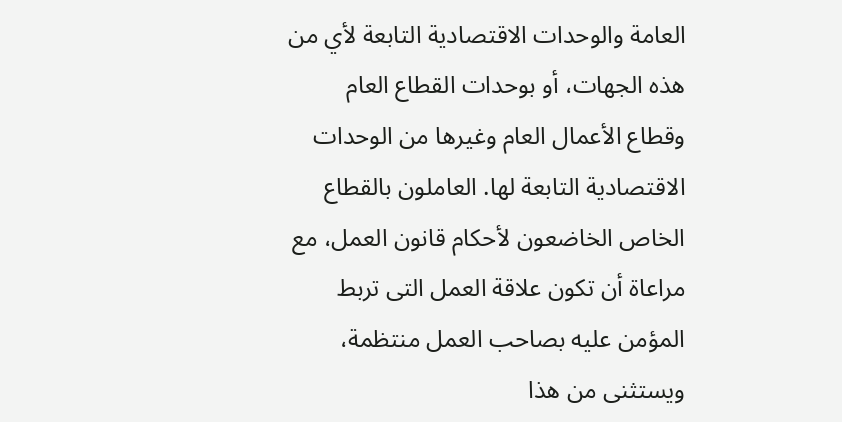العامة والوحدات الاقتصادية التابعة لأي من هذه الجهات، أو بوحدات القطاع العام
وقطاع الأعمال العام وغيرها من الوحدات الاقتصادية التابعة لها. العاملون بالقطاع
الخاص الخاضعون لأحكام قانون العمل، مع مراعاة أن تكون علاقة العمل التى تربط
المؤمن عليه بصاحب العمل منتظمة، ويستثنى من هذا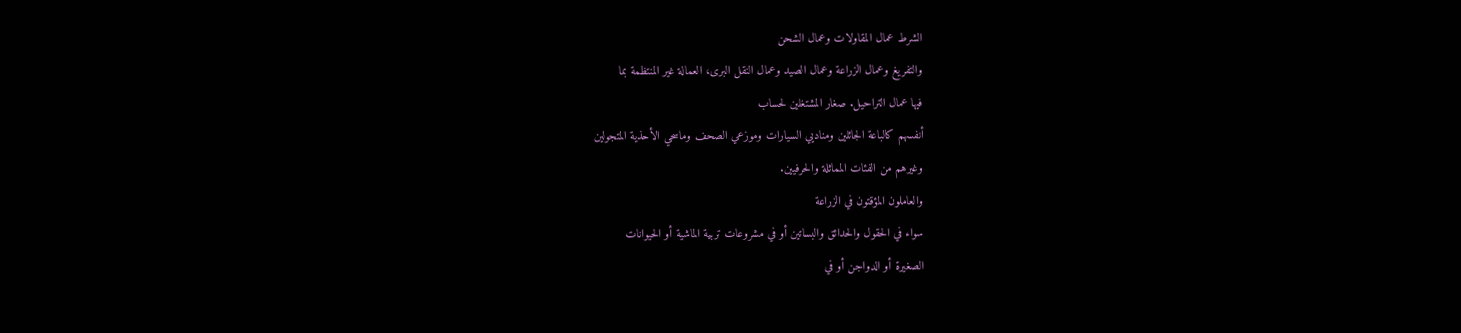الشرط عمال المقاولات وعمال الشحن
والتفريغ وعمال الزراعة وعمال الصيد وعمال النقل البرى، العمالة غير المنتظمة بما
فيها عمال التراحيل. صغار المشتغلين لحساب
أنفسهم كالباعة الجائلين ومناديي السيارات وموزعي الصحف وماسحي الأحذية المتجولين
وغيرهم من الفئات المماثلة والحرفيين.
والعاملون المؤقتون في الزراعة
سواء في الحقول والحدائق والبساتين أو في مشروعات تربية الماشية أو الحيوانات
الصغيرة أو الدواجن أو في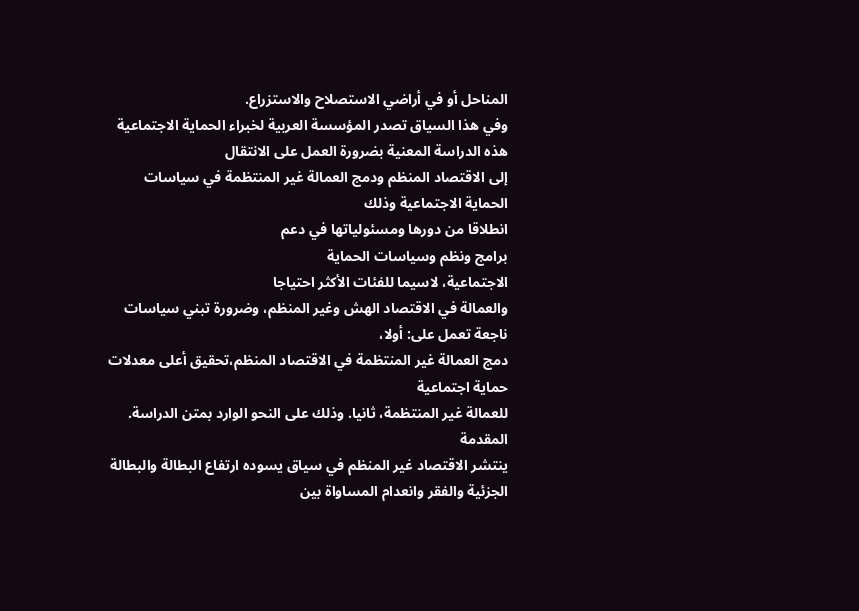المناحل أو في أراضي الاستصلاح والاستزراع.
وفي هذا السياق تصدر المؤسسة العربية لخبراء الحماية الاجتماعية
هذه الدراسة المعنية بضرورة العمل على الانتقال
إلى الاقتصاد المنظم ودمج العمالة غير المنتظمة في سياسات الحماية الاجتماعية وذلك
انطلاقا من دورها ومسئولياتها في دعم
برامج ونظم وسياسات الحماية
الاجتماعية، لاسيما للفئات الأكثر احتياجا
والعمالة في الاقتصاد الهش وغير المنظم، وضرورة تبني سياسات ناجعة تعمل على: أولا،
دمج العمالة غير المنتظمة في الاقتصاد المنظم،تحقيق أعلى معدلات حماية اجتماعية
للعمالة غير المنتظمة، ثانيا. وذلك على النحو الوارد بمتن الدراسة.
المقدمة
ينتشر الاقتصاد غير المنظم في سياق يسوده ارتفاع البطالة والبطالة
الجزئية والفقر وانعدام المساواة بين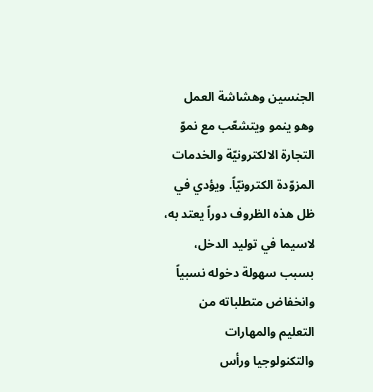الجنسين وهشاشة العمل وهو ينمو ويتشعّب مع نموّ التجارة الالكترونيّة والخدمات
المزوّدة الكترونيّاً. ويؤدي في ظل هذه الظروف دوراً يعتد به، لاسيما في توليد الدخل،
بسبب سهولة دخوله نسبياً وانخفاض متطلباته من التعليم والمهارات والتكنولوجيا ورأس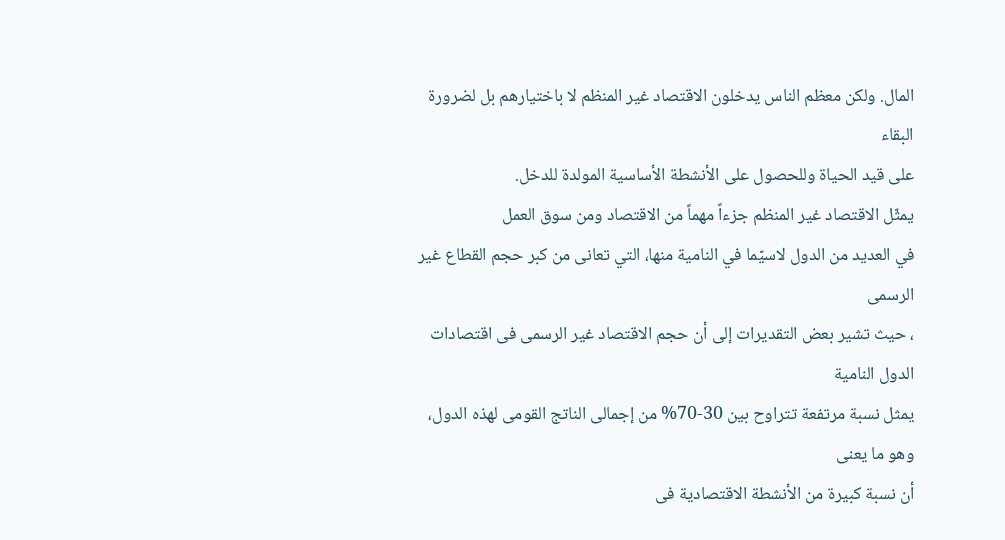المال. ولكن معظم الناس يدخلون الاقتصاد غير المنظم لا باختيارهم بل لضرورة البقاء
على قيد الحياة وللحصول على الأنشطة الأساسية المولدة للدخل.
يمثّل الاقتصاد غير المنظم جزءاً مهماً من الاقتصاد ومن سوق العمل
في العديد من الدول لاسيّما في النامية منها، التي تعانى من كبر حجم القطاع غير الرسمى
، حيث تشير بعض التقديرات إلى أن حجم الاقتصاد غير الرسمى فى اقتصادات الدول النامية
يمثل نسبة مرتفعة تتراوح بين 30-70% من إجمالى الناتج القومى لهذه الدول، وهو ما يعنى
أن نسبة كبيرة من الأنشطة الاقتصادية فى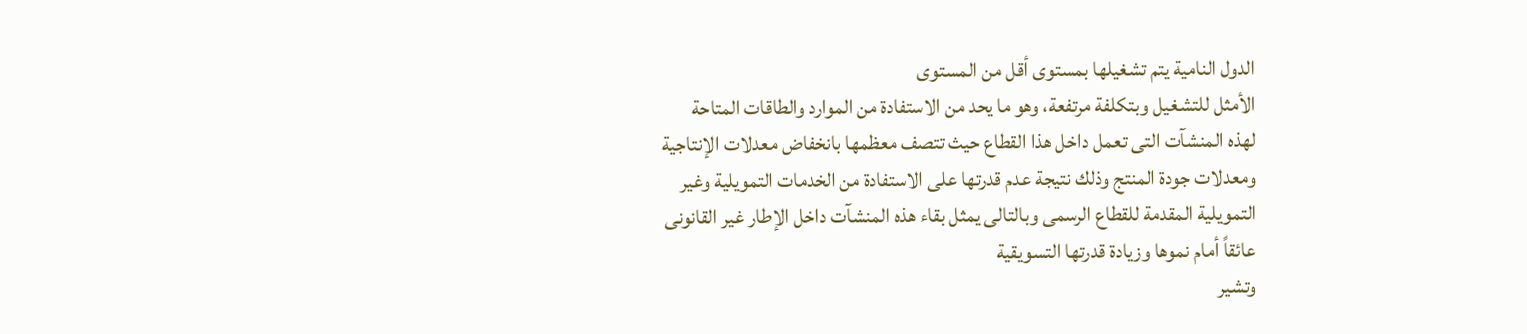الدول النامية يتم تشغيلها بمستوى أقل من المستوى
الأمثل للتشغيل وبتكلفة مرتفعة، وهو ما يحد من الاستفادة من الموارد والطاقات المتاحة
لهذه المنشآت التى تعمل داخل هذا القطاع حيث تتصف معظمها بانخفاض معدلات الإنتاجية
ومعدلات جودة المنتج وذلك نتيجة عدم قدرتها على الاستفادة من الخدمات التمويلية وغير
التمويلية المقدمة للقطاع الرسمى وبالتالى يمثل بقاء هذه المنشآت داخل الإطار غير القانونى
عائقاً أمام نموها وزيادة قدرتها التسويقية
وتشير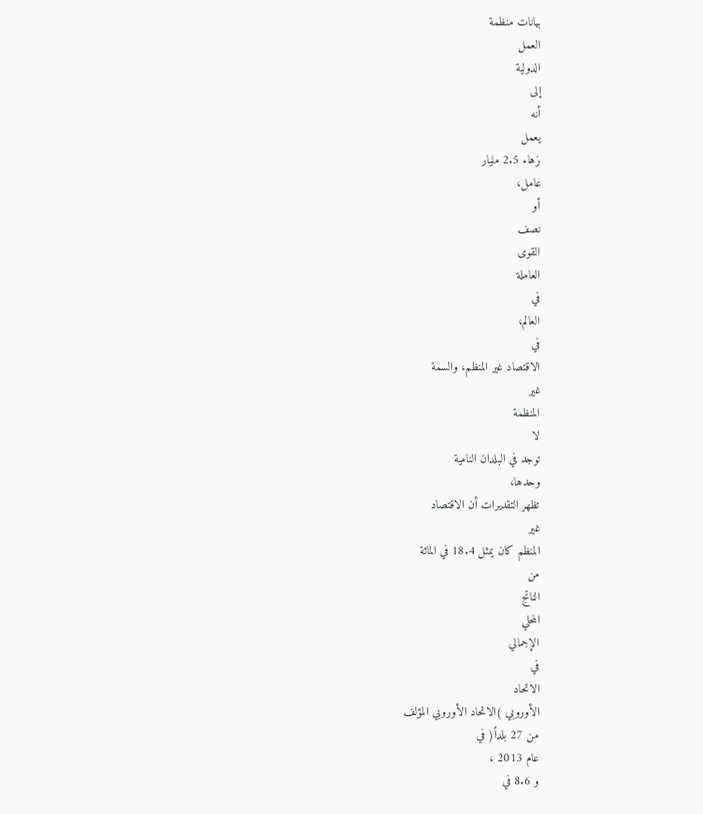بيانات منظمة
العمل
الدولية
إلى
أنه
يعمل
زهاء 2.5 مليار
عامل،
أو
نصف
القوى
العاملة
في
العالم،
في
الاقتصاد غير المنظم، والسمة
غير
المنظمة
لا
توجد في البلدان النامية
وحدها،
تظهر التقديرات أن الاقتصاد
غير
المنظم كان يمثل 18.4 في المائة
من
الناتج
المحلي
الإجمالي
في
الاتحاد
الأوروبي )الاتحاد الأوروبي المؤلف
من 27 بلداً( في
عام 2013 ،
و 8.6 في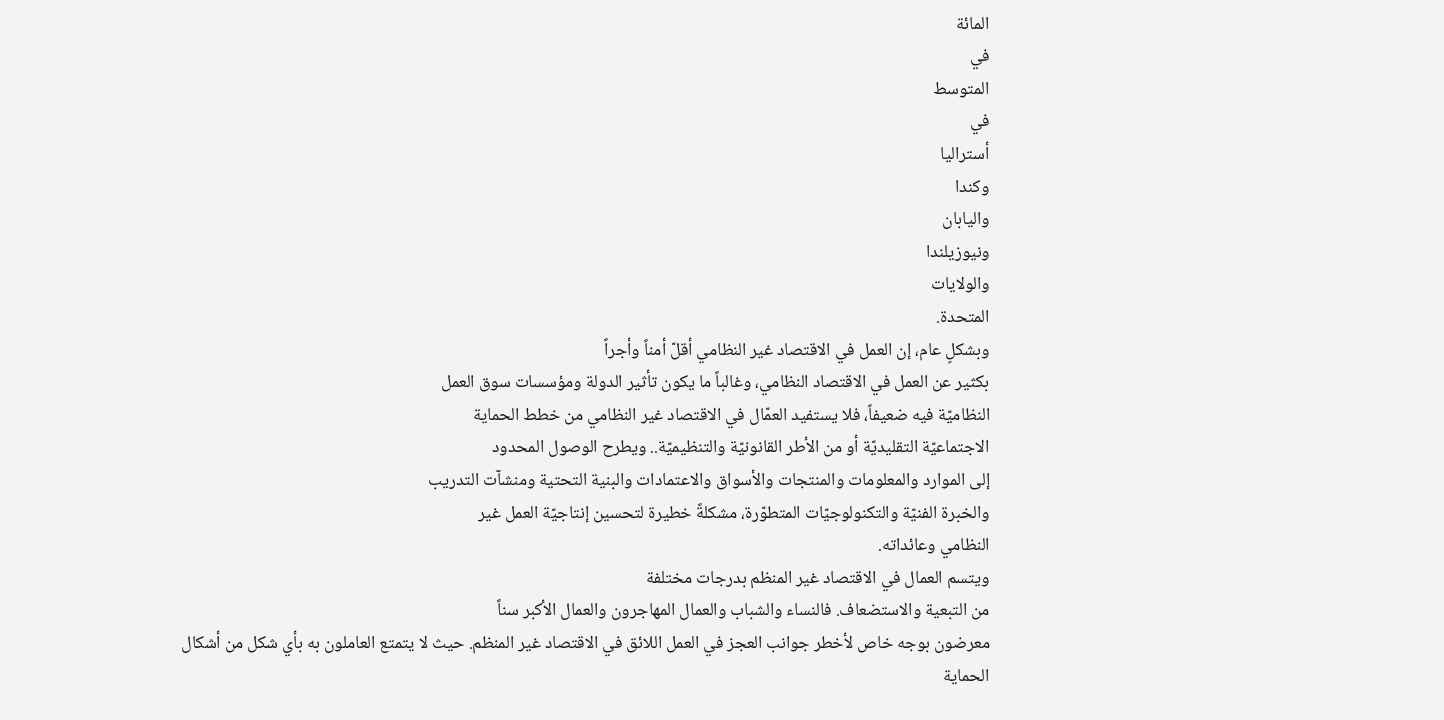المائة
في
المتوسط
في
أستراليا
وكندا
واليابان
ونيوزيلندا
والولايات
المتحدة.
وبشكلٍ عام، إن العمل في الاقتصاد غير النظامي أقلّ أمناً وأجراً
بكثير عن العمل في الاقتصاد النظامي، وغالباً ما يكون تأثير الدولة ومؤسسات سوق العمل
النظاميّة فيه ضعيفاً، فلا يستفيد العمّال في الاقتصاد غير النظامي من خطط الحماية
الاجتماعيّة التقليديّة أو من الأطر القانونيّة والتنظيميّة.. ويطرح الوصول المحدود
إلى الموارد والمعلومات والمنتجات والأسواق والاعتمادات والبنية التحتية ومنشآت التدريب
والخبرة الفنيّة والتكنولوجيّات المتطوّرة، مشكلةً خطيرة لتحسين إنتاجيّة العمل غير
النظامي وعائداته.
ويتسم العمال في الاقتصاد غير المنظم بدرجات مختلفة
من التبعية والاستضعاف. فالنساء والشباب والعمال المهاجرون والعمال الأكبر سناً
معرضون بوجه خاص لأخطر جوانب العجز في العمل اللائق في الاقتصاد غير المنظم. حيث لا يتمتع العاملون به بأي شكل من أشكال
الحماية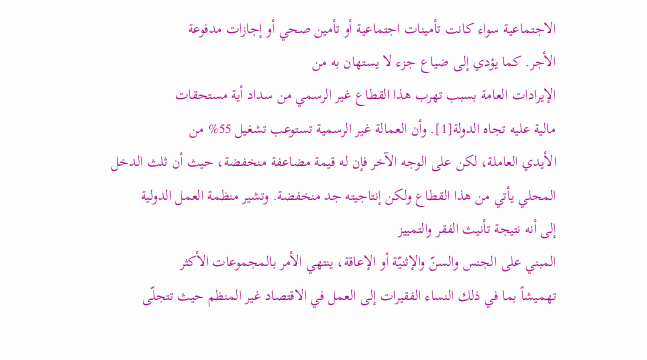الاجتماعية سواء كانت تأمينات اجتماعية أو تأمين صحي أو إجازات مدفوعة
الأجر. كما يؤدي إلى ضياع جزء لا يستهان به من
الإيرادات العامة بسبب تهرب هذا القطاع غير الرسمي من سداد أية مستحقات
مالية عليه تجاه الدولة[1]. وأن العمالة غير الرسمية تستوعب تشغيل 55% من
الأيدي العاملة، لكن على الوجه الآخر فإن له قيمة مضاعفة منخفضة، حيث أن ثلث الدخل
المحلي يأتي من هذا القطاع ولكن إنتاجيته جد منخفضة. وتشير منظمة العمل الدولية
إلى أنه نتيجة تأنيث الفقر والتمييز
المبني على الجنس والسنّ والإثنيّة أو الإعاقة، ينتهي الأمر بالمجموعات الأكثر
تهميشاً بما في ذلك النساء الفقيرات إلى العمل في الاقتصاد غير المنظم حيث تتجلّى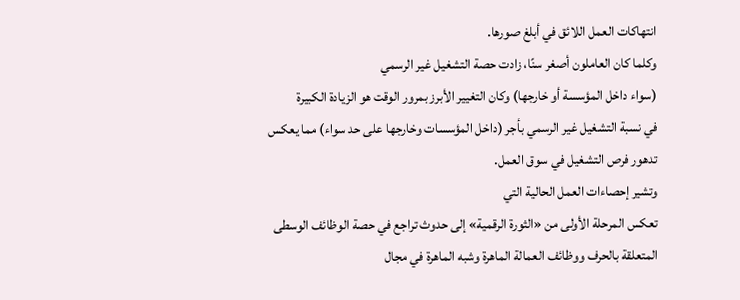انتهاكات العمل اللائق في أبلغ صورها.
وكلما كان العاملون أصغر سنًا، زادت حصة التشغيل غير الرسمي
(سواء داخل المؤسسة أو خارجها) وكان التغيير الأبرز بمرور الوقت هو الزيادة الكبيرة
في نسبة التشغيل غير الرسمي بأجر (داخل المؤسسات وخارجها على حد سواء) مما يعكس
تدهور فرص التشغيل في سوق العمل.
وتشير إحصاءات العمل الحالية التي
تعكس المرحلة الأولى من «الثورة الرقمية» إلى حدوث تراجع في حصة الوظائف الوسطى
المتعلقة بالحرف ووظائف العمالة الماهرة وشبه الماهرة في مجال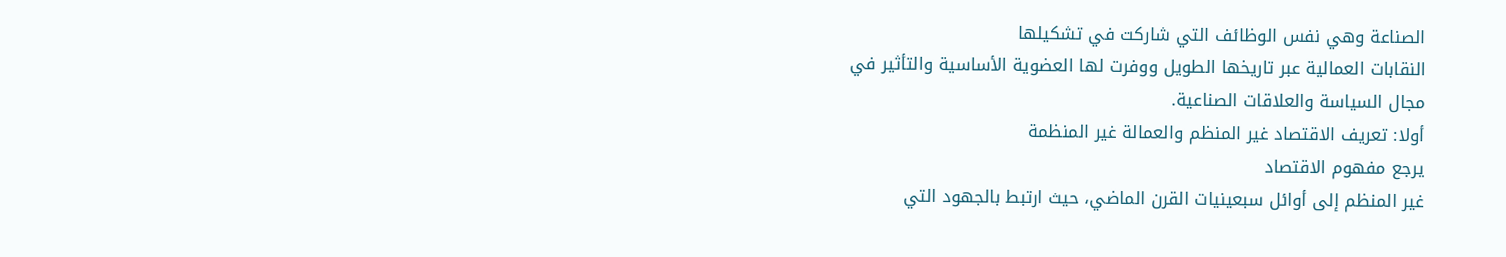الصناعة وهي نفس الوظائف التي شاركت في تشكيلها
النقابات العمالية عبر تاريخها الطويل ووفرت لها العضوية الأساسية والتأثير في
مجال السياسة والعلاقات الصناعية.
أولا: تعريف الاقتصاد غير المنظم والعمالة غير المنظمة
يرجع مفهوم الاقتصاد
غير المنظم إلى أوائل سبعينيات القرن الماضي، حيث ارتبط بالجهود التي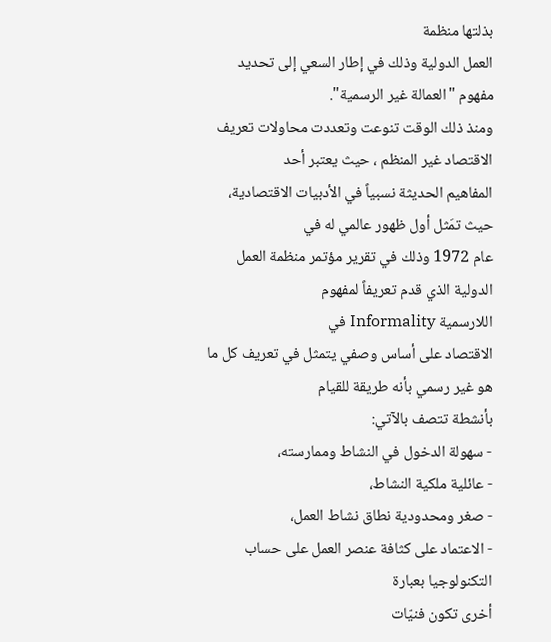بذلتها منظمة
العمل الدولية وذلك في إطار السعي إلى تحديد مفهوم "العمالة غير الرسمية".
ومنذ ذلك الوقت تنوعت وتعددت محاولات تعريف الاقتصاد غير المنظم ، حيث يعتبر أحد
المفاهيم الحديثة نسبياً في الأدبيات الاقتصادية، حيث تمَثل أول ظهور عالمي له في
عام 1972 وذلك في تقرير مؤتمر منظمة العمل الدولية الذي قدم تعريفاً لمفهوم
اللارسمية Informality في
الاقتصاد على أساس وصفي يتمثل في تعريف كل ما هو غير رسمي بأنه طريقة للقيام
بأنشطة تتصف بالآتي:
- سهولة الدخول في النشاط وممارسته،
- عائلية ملكية النشاط،
- صغر ومحدودية نطاق نشاط العمل،
- الاعتماد على كثافة عنصر العمل على حساب التكنولوجيا بعبارة
أخرى تكون فنيّات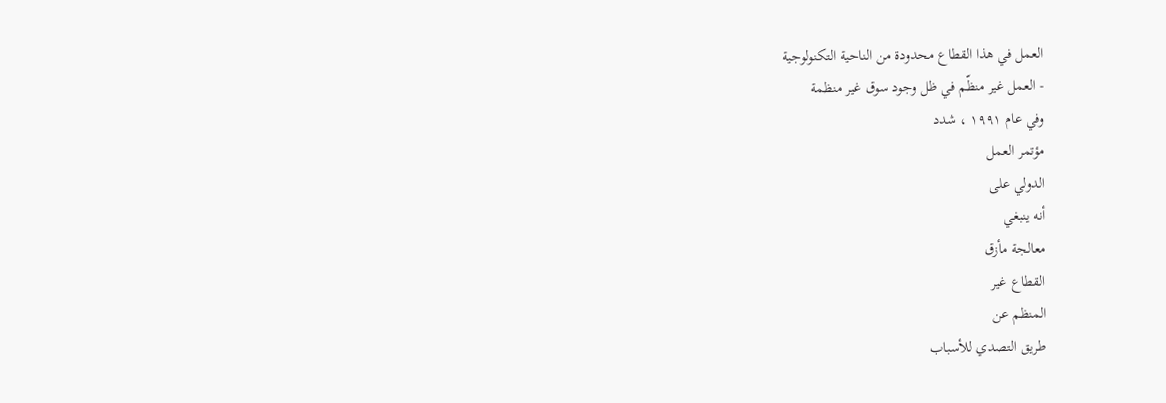العمل في هذا القطاع محدودة من الناحية التكنولوجية
- العمل غير منظّم في ظل وجود سوق غير منظمة
وفي عام ١٩٩١ ، شدد
مؤتمر العمل
الدولي على
أنه ينبغي
معالجة مأزق
القطاع غير
المنظم عن
طريق التصدي للأسباب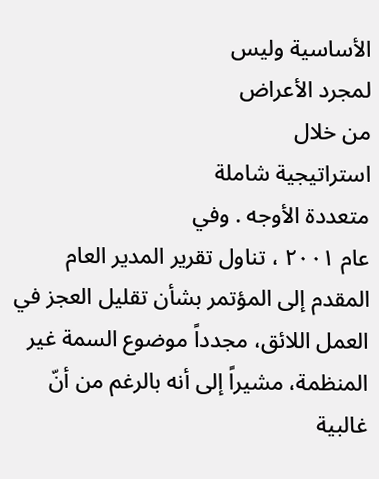الأساسية وليس
لمجرد الأعراض
من خلال
استراتيجية شاملة
متعددة الأوجه . وفي
عام ٢٠٠١ ، تناول تقرير المدير العام المقدم إلى المؤتمر بشأن تقليل العجز في العمل اللائق، مجدداً موضوع السمة غير المنظمة، مشيراً إلى أنه بالرغم من أنّ غالبية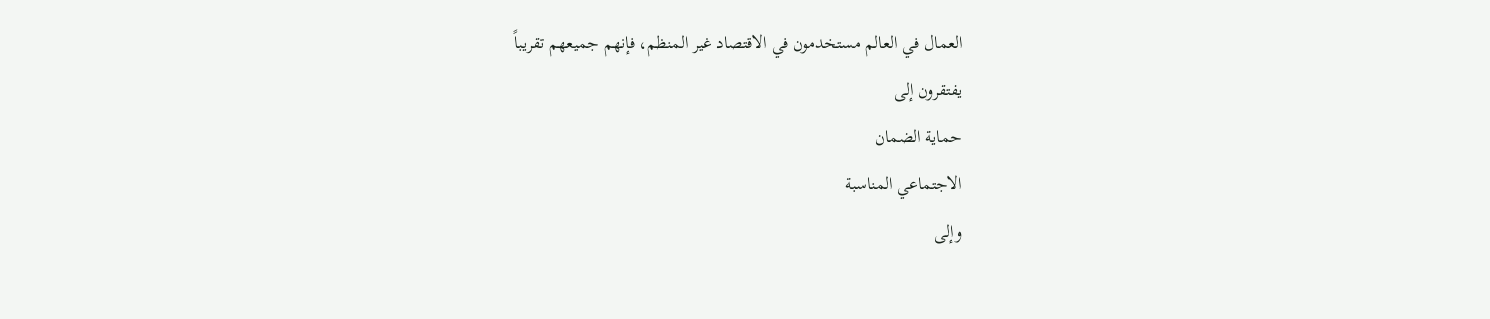العمال في العالم مستخدمون في الاقتصاد غير المنظم، فإنهم جميعهم تقريباً
يفتقرون إلى
حماية الضمان
الاجتماعي المناسبة
وإلى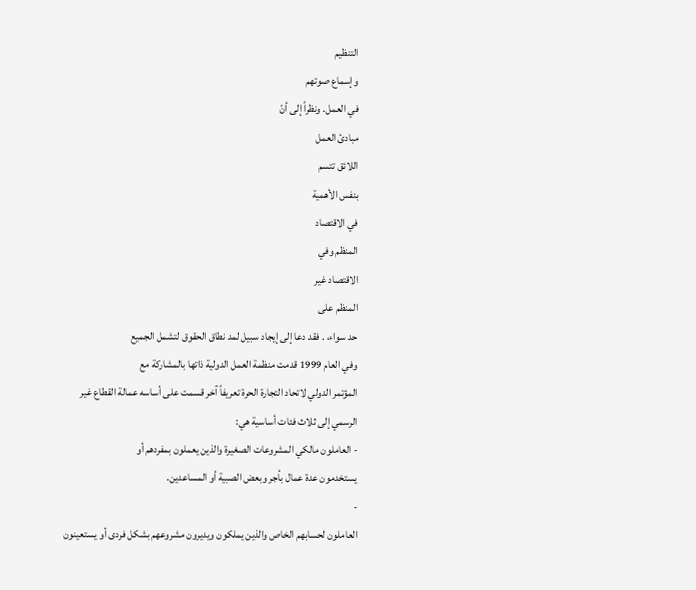التنظيم
وإسماع صوتهم
في العمل. ونظراً إلى أنّ
مبادئ العمل
اللائق تتسم
بنفس الأهمية
في الاقتصاد
المنظم وفي
الاقتصاد غير
المنظم على
حد سواء، . فقد دعا إلى إيجاد سبيل لمد نطاق الحقوق لتشمل الجميع
وفي العام 1999 قدمت منظمة العمل الدولية ذاتها بالمشاركة مع
المؤتمر الدولي لاتحاد التجارة الحرة تعريفاً آخر قسمت على أساسه عمالة القطاع غير
الرسمي إلى ثلاث فئات أساسية هي:
- العاملون مالكي المشروعات الصغيرة والذين يعملون بمفردهم أو
يستخدمون عدة عمال بأجر وبعض الصبية أو المساعدين.
-
العاملون لحسابهم الخاص والذين يملكون ويديرون مشروعهم بشكل فردى أو يستعينون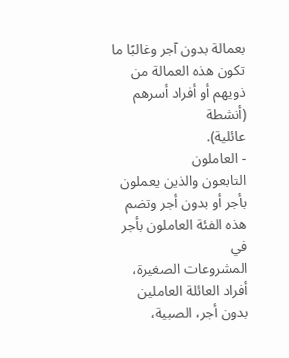بعمالة بدون آجر وغالبًا ما تكون هذه العمالة من ذويهم أو أفراد أسرهم (أنشطة
عائلية).
- العاملون
التابعون والذين يعملون بأجر أو بدون أجر وتضم هذه الفئة العاملون بأجر في
المشروعات الصغيرة، أفراد العائلة العاملين بدون أجر، الصبية،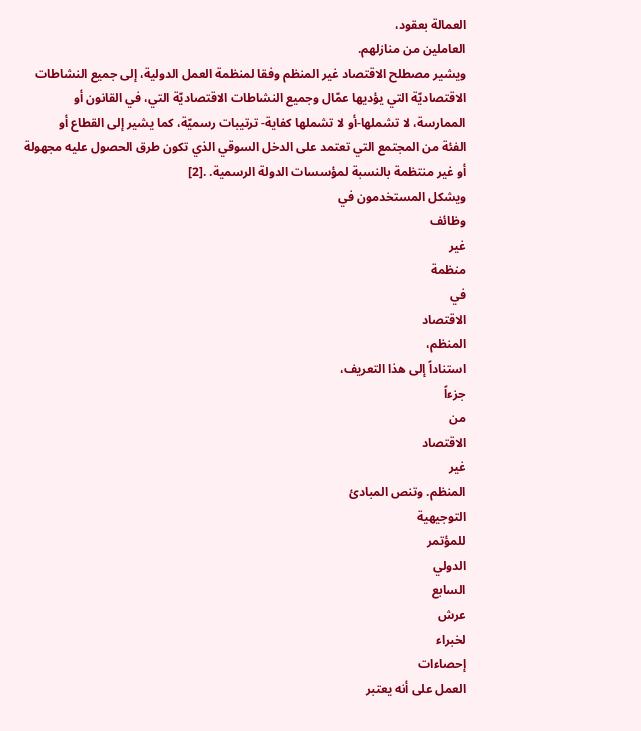العمالة بعقود،
العاملين من منازلهم.
ويشير مصطلح الاقتصاد غير المنظم وفقا لمنظمة العمل الدولية، إلى جميع النشاطات
الاقتصاديّة التي يؤديها عمّال وجميع النشاطات الاقتصاديّة التي، في القانون أو
الممارسة، لا تشملها-أو لا تشملها كفاية- ترتيبات رسميّة، كما يشير إلى القطاع أو
الفئة من المجتمع التي تعتمد على الدخل السوقي الذي تكون طرق الحصول عليه مجهولة
أو غير منتظمة بالنسبة لمؤسسات الدولة الرسمية. .[2]
ويشكل المستخدمون في
وظائف
غير
منظمة
في
الاقتصاد
المنظم،
استناداً إلى هذا التعريف،
جزءاً
من
الاقتصاد
غير
المنظم. وتنص المبادئ
التوجيهية
للمؤتمر
الدولي
السابع
عرش
لخبراء
إحصاءات
العمل على أنه يعتبر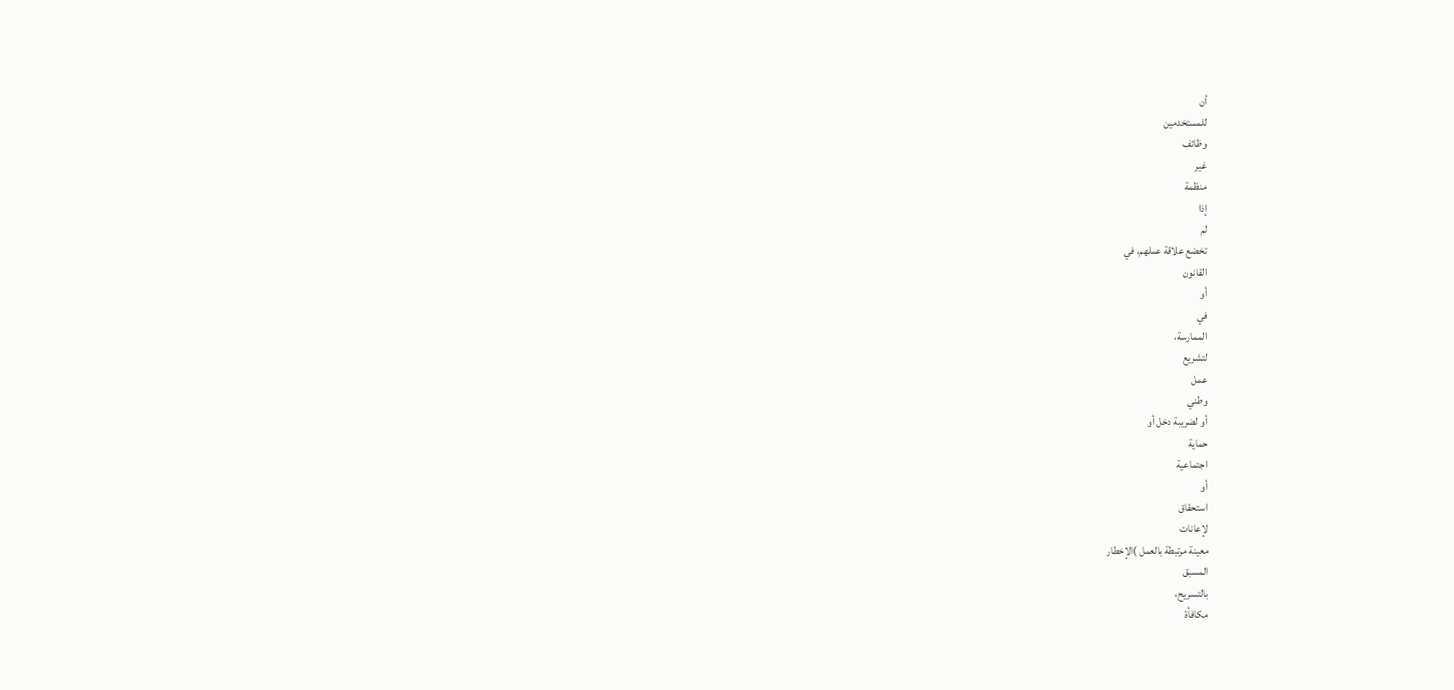أن
للمستخدمين
وظائف
غير
منظمة
إذا
لم
تخضع علاقة عملهم، في
القانون
أو
في
الممارسة،
لتشريع
عمل
وطني
أو لضريبة دخل أو
حماية
اجتماعية
أو
استحقاق
لإعانات
معينة مرتبطة بالعمل )الإخطار
المسبق
بالتسريح،
مكافأة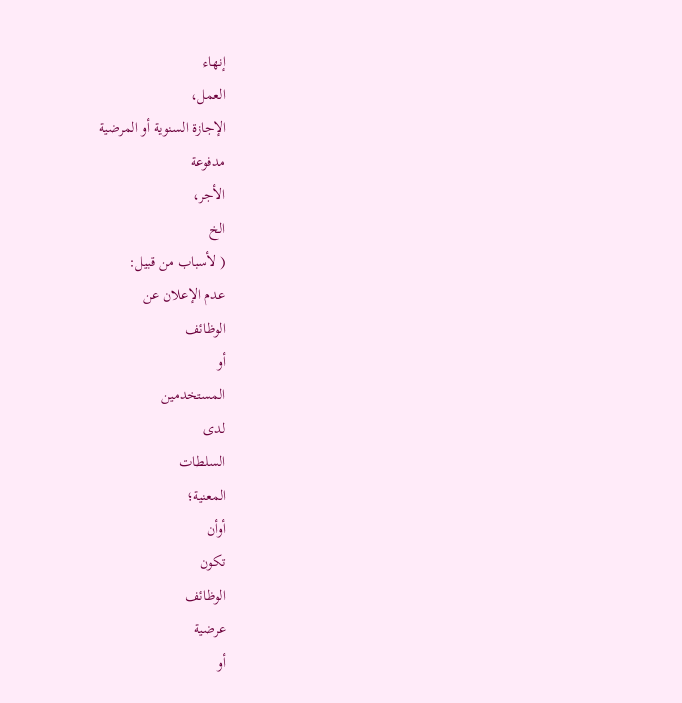إنهاء
العمل،
الإجازة السنوية أو المرضية
مدفوعة
الأجر،
الخ
( لأسباب من قبيل:
عدم الإعلان عن
الوظائف
أو
المستخدمين
لدى
السلطات
المعنية؛
أوأن
تكون
الوظائف
عرضية
أو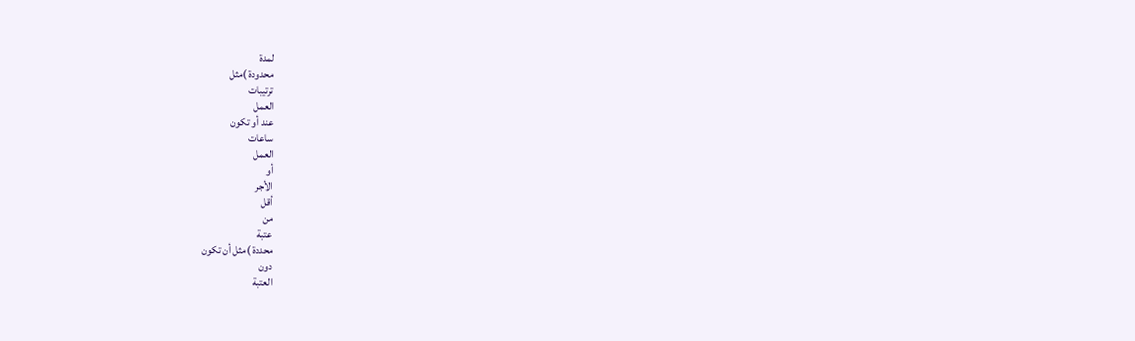لمدة
محدودة )مثل
ترتيبات
العمل
عند أو تكون
ساعات
العمل
أو
الأجر
أقل
من
عتبة
محددة )مثل أن تكون
دون
العتبة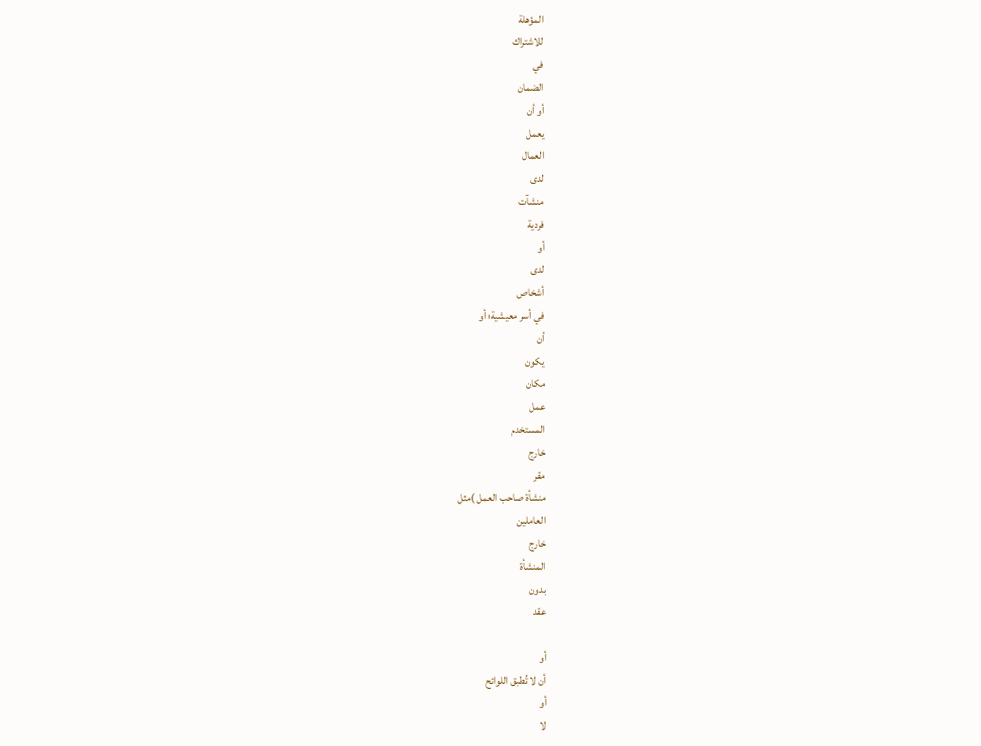المؤهلة
للاشتراك
في
الضمان
أو أن
يعمل
العمال
لدى
منشآت
فردية
أو
لدى
أشخاص
في أسر معيشية؛ أو
أن
يكون
مكان
عمل
المستخدم
خارج
مقر
منشأة صاحب العمل )مثل
العاملين
خارج
المنشأة
بدون
عقد

أو
أن لا تُطبق اللوائح
أو
لا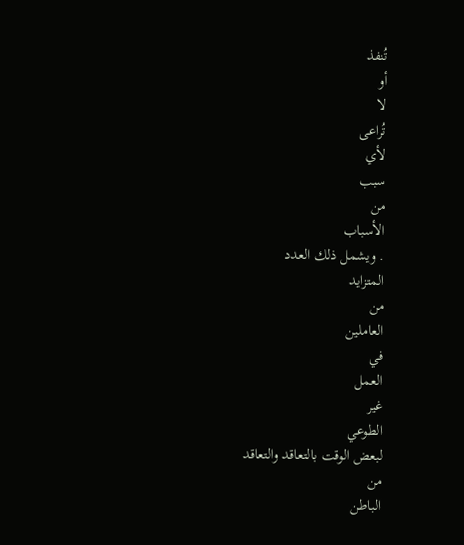تُنفذ
أو
لا
تُراعى
لأي
سبب
من
الأسباب
. ويشمل ذلك العدد
المتزايد
من
العاملين
في
العمل
غير
الطوعي
لبعض الوقت بالتعاقد والتعاقد
من
الباطن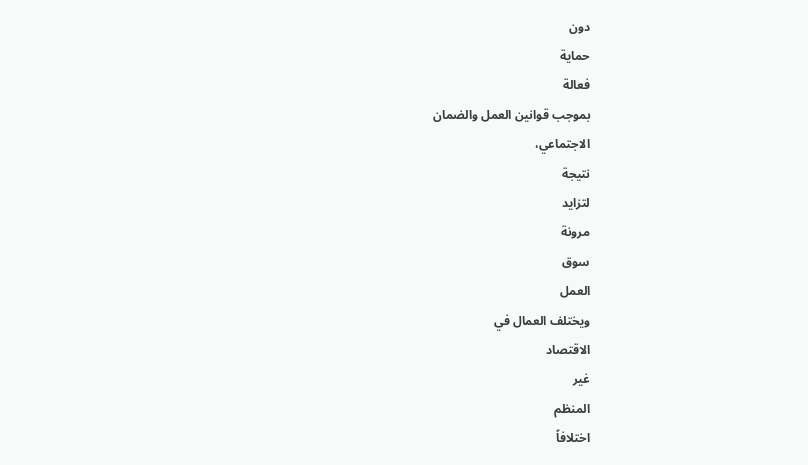دون
حماية
فعالة
بموجب قوانين العمل والضمان
الاجتماعي،
نتيجة
لتزايد
مرونة
سوق
العمل
ويختلف العمال في
الاقتصاد
غير
المنظم
اختلافاً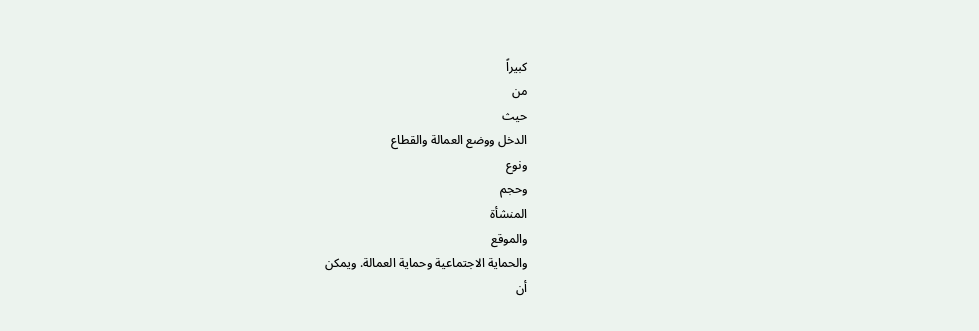كبيراً
من
حيث
الدخل ووضع العمالة والقطاع
ونوع
وحجم
المنشأة
والموقع
والحماية الاجتماعية وحماية العمالة. ويمكن
أن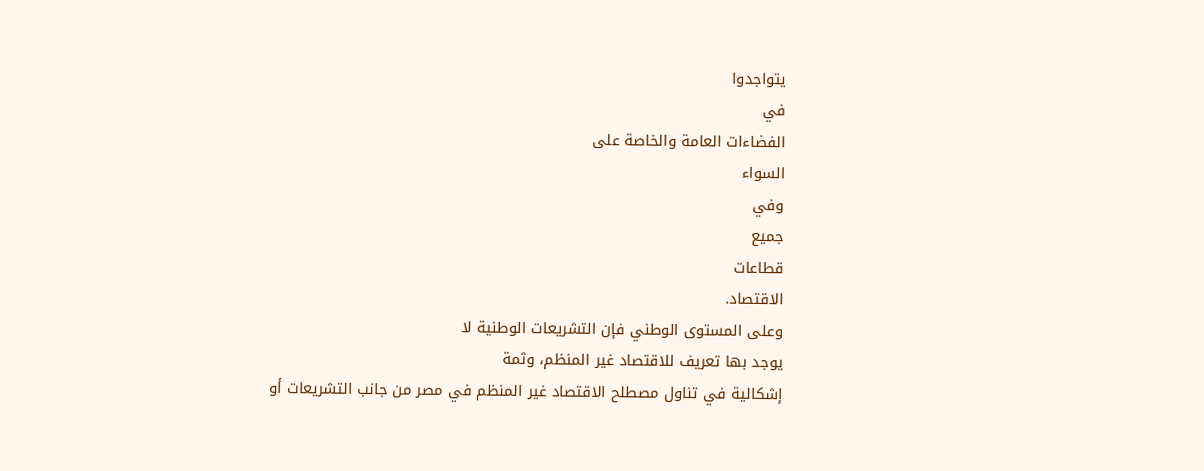يتواجدوا
في
الفضاءات العامة والخاصة على
السواء
وفي
جميع
قطاعات
الاقتصاد.
وعلى المستوى الوطني فإن التشريعات الوطنية لا
يوجد بها تعريف للاقتصاد غير المنظم، وثمة
إشكالية في تناول مصطلح الاقتصاد غير المنظم في مصر من جانب التشريعات أو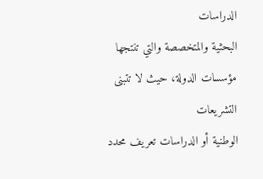الدراسات
البحثية والمتخصصة والتي تنتجها مؤسسات الدولة، حيث لا تتبنى التشريعات
الوطنية أو الدراسات تعريف محدد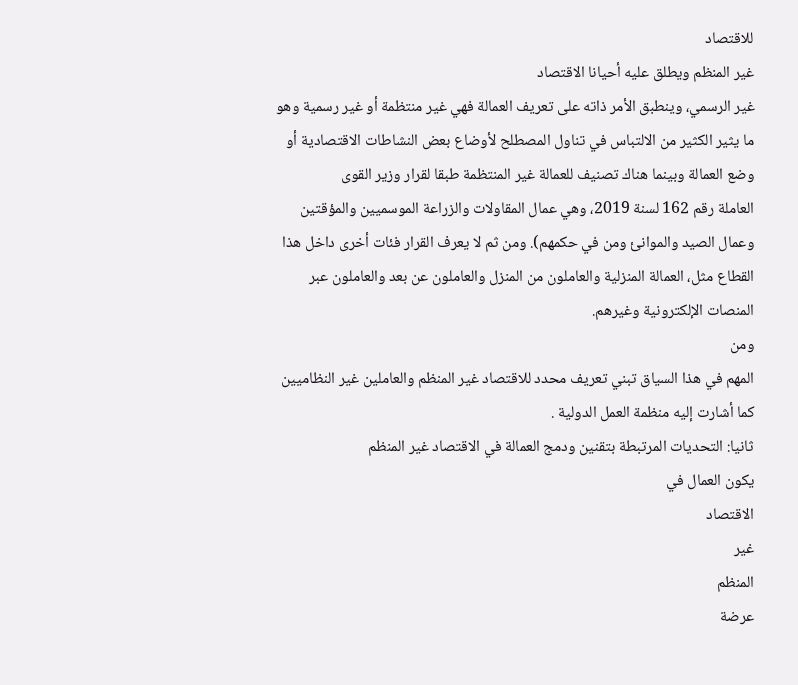للاقتصاد
غير المنظم ويطلق عليه أحيانا الاقتصاد
غير الرسمي، وينطبق الأمر ذاته على تعريف العمالة فهي غير منتظمة أو غير رسمية وهو
ما يثير الكثير من الالتباس في تناول المصطلح لأوضاع بعض النشاطات الاقتصادية أو
وضع العمالة وبينما هناك تصنيف للعمالة غير المنتظمة طبقا لقرار وزير القوى
العاملة رقم 162 لسنة 2019، وهي عمال المقاولات والزراعة الموسميين والمؤقتين
وعمال الصيد والموانئ ومن في حكمهم). ومن ثم لا يعرف القرار فئات أخرى داخل هذا
القطاع مثل، العمالة المنزلية والعاملون من المنزل والعاملون عن بعد والعاملون عبر المنصات الإلكترونية وغيرهم.
ومن
المهم في هذا السياق تبني تعريف محدد للاقتصاد غير المنظم والعاملين غير النظاميين
كما أشارت إليه منظمة العمل الدولية .
ثانيا: التحديات المرتبطة بتقنين ودمج العمالة في الاقتصاد غير المنظم
يكون العمال في
الاقتصاد
غير
المنظم
عرضة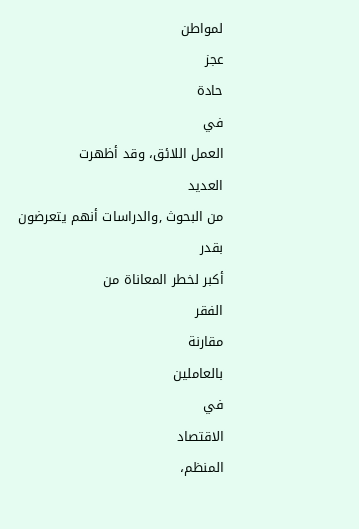لمواطن
عجز
حادة
في
العمل اللائق، وقد أظهرت
العديد
من البحوث ,والدراسات أنهم يتعرضون
بقدر
أكبر لخطر المعاناة من
الفقر
مقارنة
بالعاملين
في
الاقتصاد
المنظم،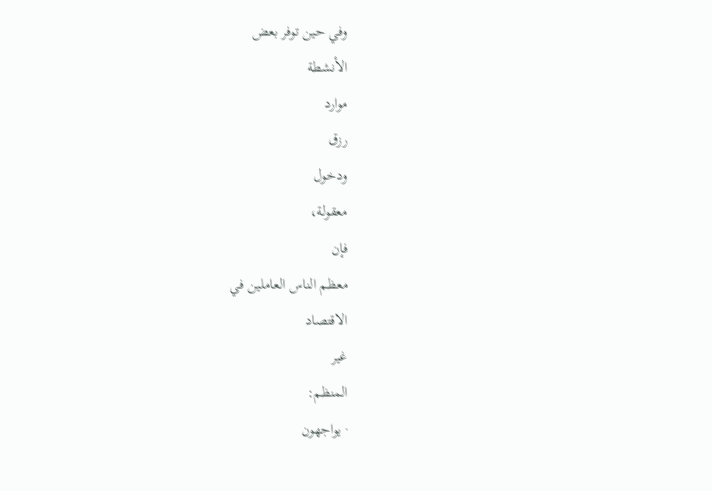وفي حين توفر بعض
الأنشطة
موارد
رزق
ودخول
معقولة،
فإن
معظم الناس العاملين في
الاقتصاد
غير
المنظم:
· يواجهون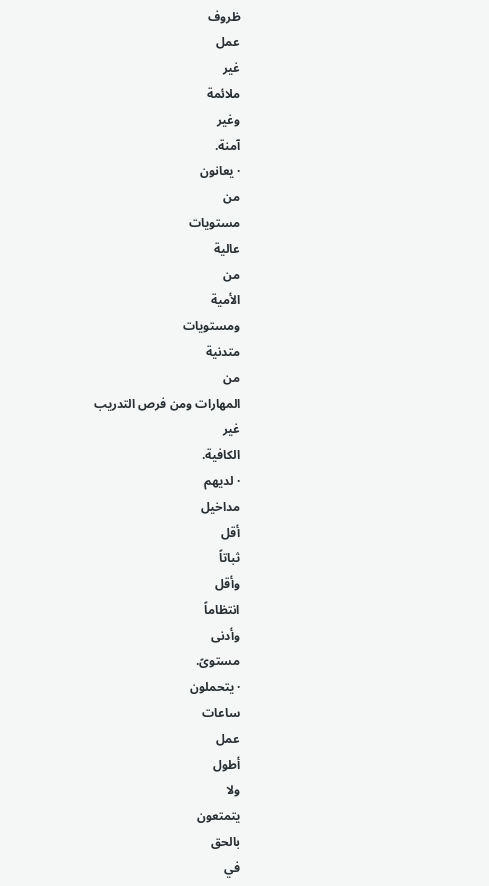ظروف
عمل
غير
ملائمة
وغير
آمنة.
· يعانون
من
مستويات
عالية
من
الأمية
ومستويات
متدنية
من
المهارات ومن فرص التدريب
غير
الكافية.
· لديهم
مداخيل
أقل
ثباتاً
وأقل
انتظاماً
وأدنى
مستوىً.
· يتحملون
ساعات
عمل
أطول
ولا
يتمتعون
بالحق
في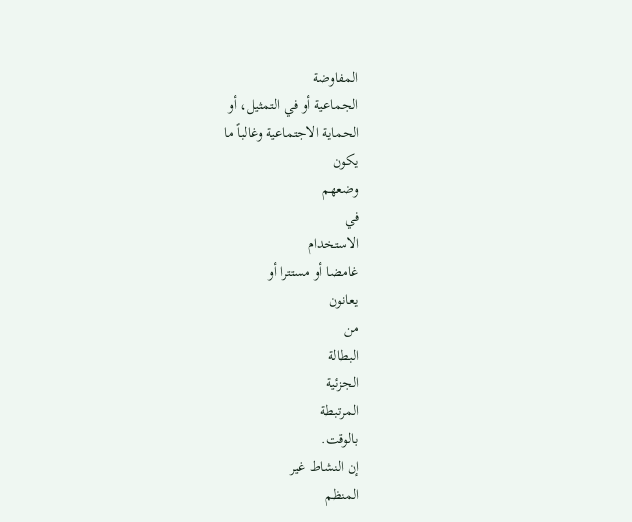المفاوضة
الجماعية أو في التمثيل، أو
الحماية الاجتماعية وغالباً ما
يكون
وضعهم
في
الاستخدام
غامضا أو مستترا أو
يعانون
من
البطالة
الجزئية
المرتبطة
بالوقت.
إن النشاط غير
المنظم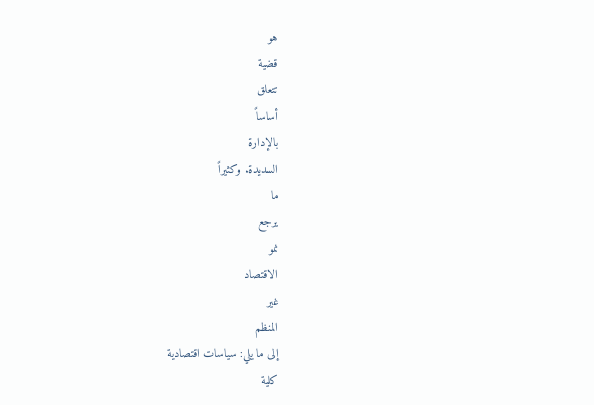هو
قضية
تتعلق
أساساً
بالإدارة
السديدة. وكثيراً
ما
يرجع
نمو
الاقتصاد
غير
المنظم
إلى ما يلي: سياسات اقتصادية
كلية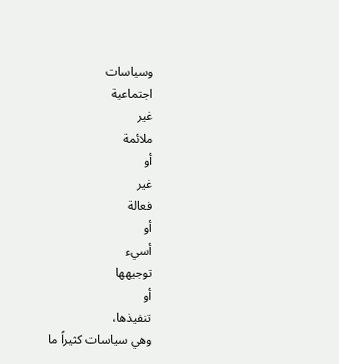وسياسات
اجتماعية
غير
ملائمة
أو
غير
فعالة
أو
أسيء
توجيهها
أو
تنفيذها،
وهي سياسات كثيراً ما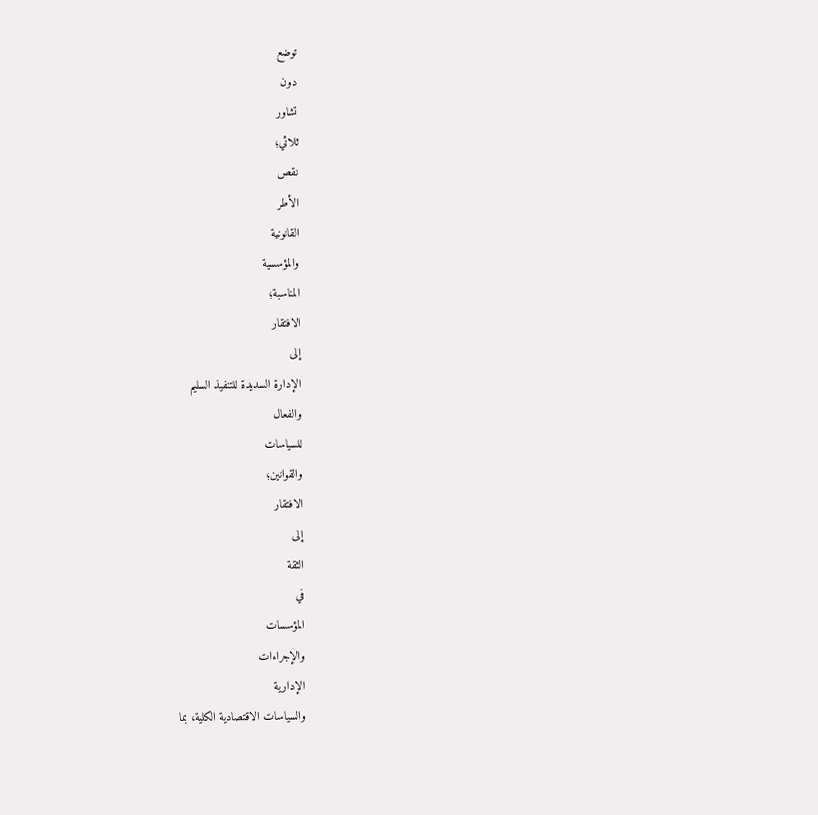توضع
دون
تشاور
ثلاثي؛
نقص
الأطر
القانونية
والمؤسسية
المناسبة؛
الافتقار
إلى
الإدارة السديدة للتنفيذ السليم
والفعال
للسياسات
والقوانين؛
الافتقار
إلى
الثقة
في
المؤسسات
والإجراءات
الإدارية
والسياسات الاقتصادية الكلية، بما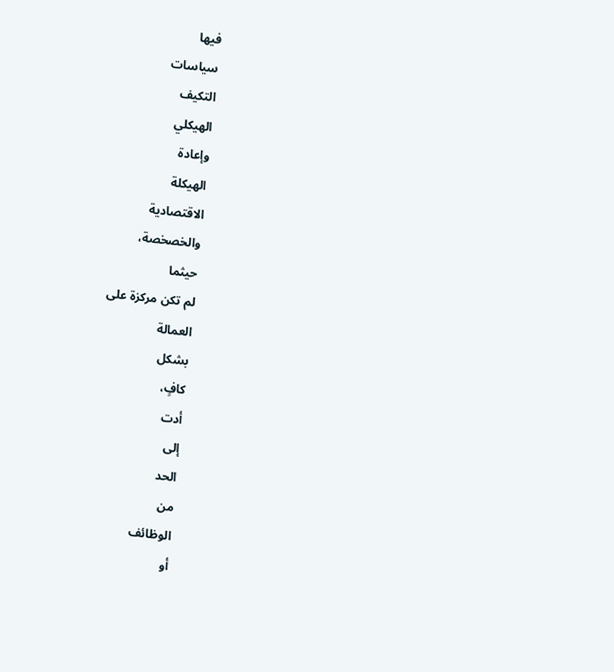فيها
سياسات
التكيف
الهيكلي
وإعادة
الهيكلة
الاقتصادية
والخصخصة،
حيثما
لم تكن مركزة على
العمالة
بشكل
كافٍ،
أدت
إلى
الحد
من
الوظائف
أو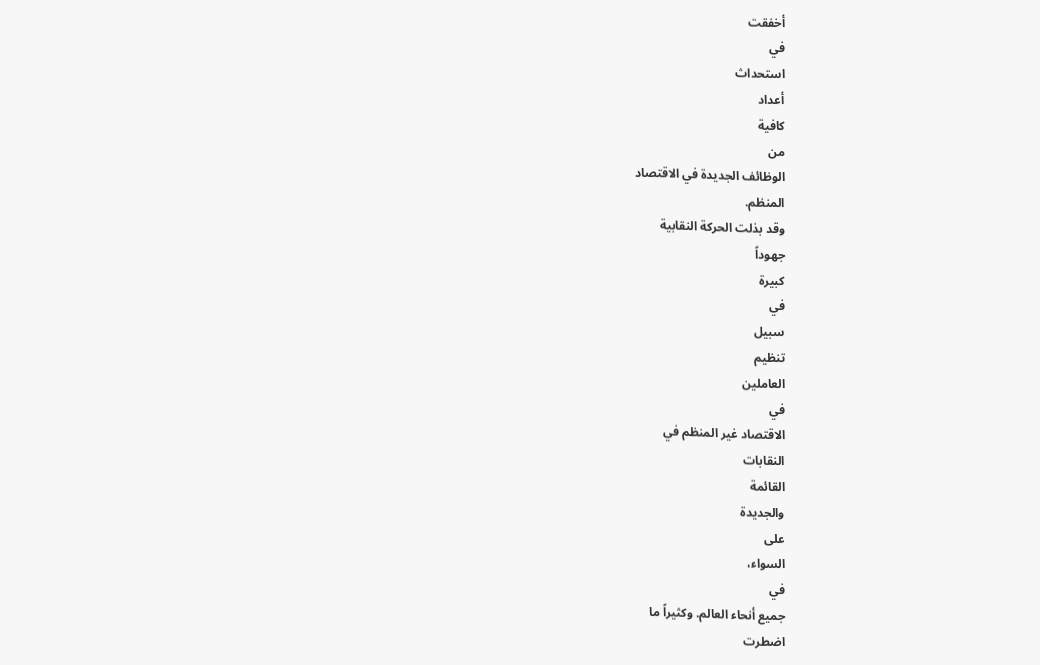أخفقت
في
استحداث
أعداد
كافية
من
الوظائف الجديدة في الاقتصاد
المنظم.
وقد بذلت الحركة النقابية
جهوداً
كبيرة
في
سبيل
تنظيم
العاملين
في
الاقتصاد غير المنظم في
النقابات
القائمة
والجديدة
على
السواء،
في
جميع أنحاء العالم. وكثيراً ما
اضطرت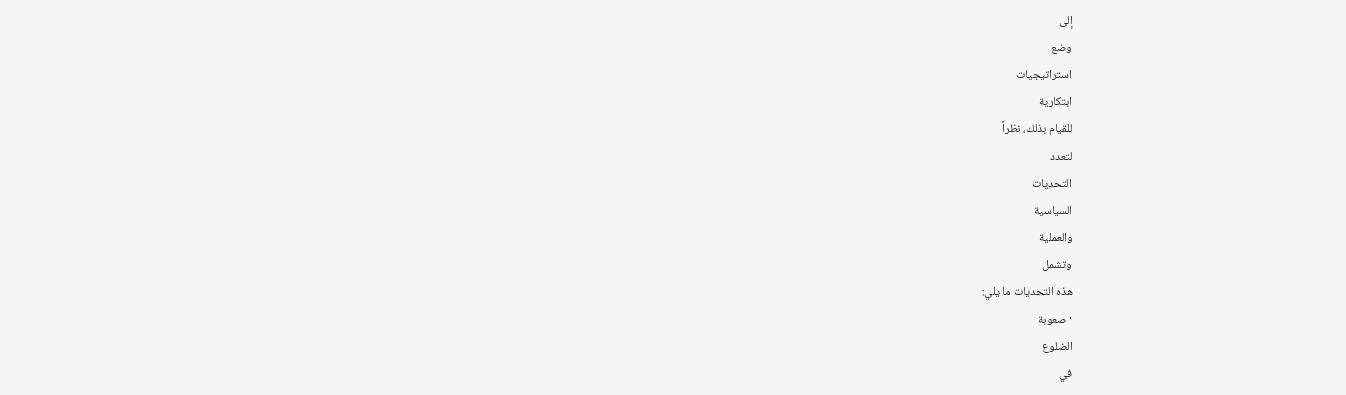إلى
وضع
استراتيجيات
ابتكارية
للقيام بذلك، نظراً
لتعدد
التحديات
السياسية
والعملية
وتشمل
هذه التحديات ما يلي:
· صعوبة
الضلوع
في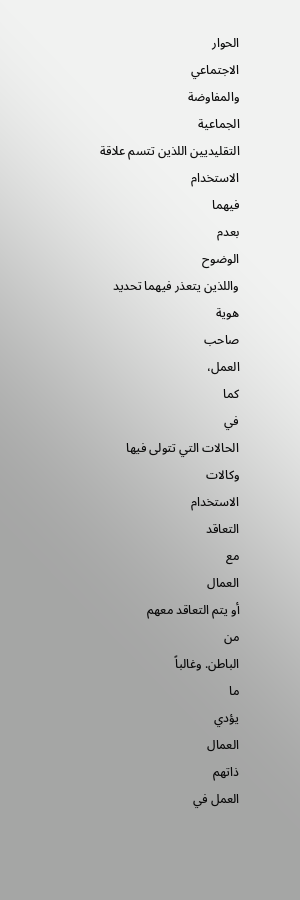الحوار
الاجتماعي
والمفاوضة
الجماعية
التقليديين اللذين تتسم علاقة
الاستخدام
فيهما
بعدم
الوضوح
واللذين يتعذر فيهما تحديد
هوية
صاحب
العمل،
كما
في
الحالات التي تتولى فيها
وكالات
الاستخدام
التعاقد
مع
العمال
أو يتم التعاقد معهم
من
الباطن. وغالباً
ما
يؤدي
العمال
ذاتهم
العمل في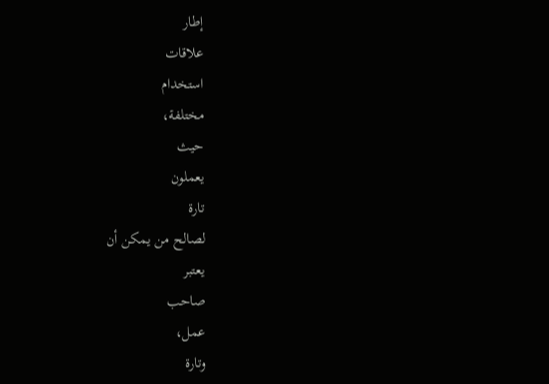إطار
علاقات
استخدام
مختلفة،
حيث
يعملون
تارة
لصالح من يمكن أن
يعتبر
صاحب
عمل،
وتارة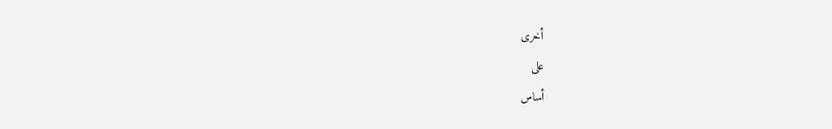أخرى
على
أساس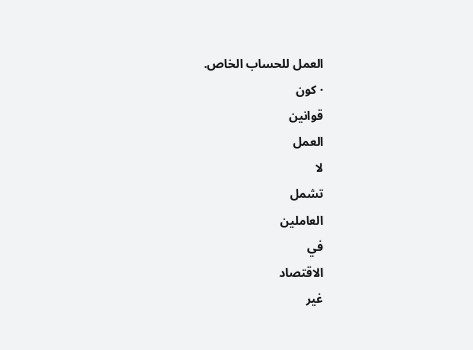العمل للحساب الخاص.
· كون
قوانين
العمل
لا
تشمل
العاملين
في
الاقتصاد
غير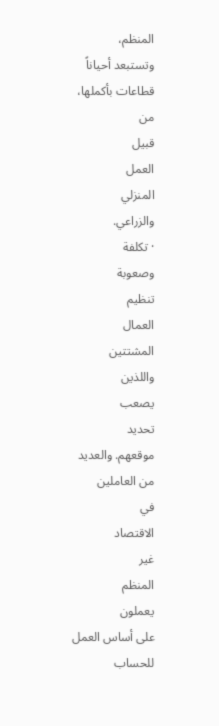المنظم،
وتستبعد أحياناً قطاعات بأكملها،
من
قبيل
العمل
المنزلي
والزراعي.
· تكلفة
وصعوبة
تنظيم
العمال
المشتتين
واللذين
يصعب
تحديد
موقعهم. والعديد من العاملين
في
الاقتصاد
غير
المنظم
يعملون
على أساس العمل للحساب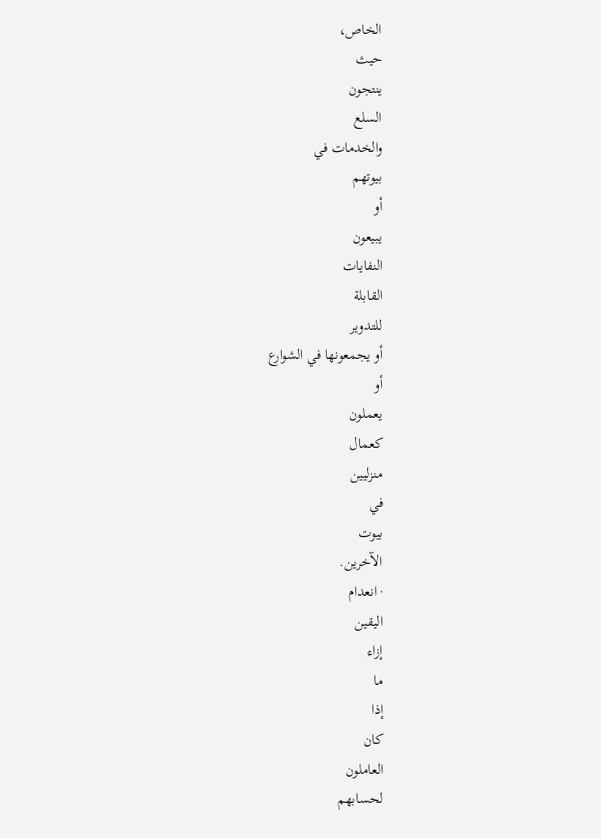الخاص،
حيث
ينتجون
السلع
والخدمات في
بيوتهم
أو
يبيعون
النفايات
القابلة
للتدوير
أو يجمعونها في الشوارع
أو
يعملون
كعمال
منزليين
في
بيوت
الآخرين.
· انعدام
اليقين
إزاء
ما
إذا
كان
العاملون
لحسابهم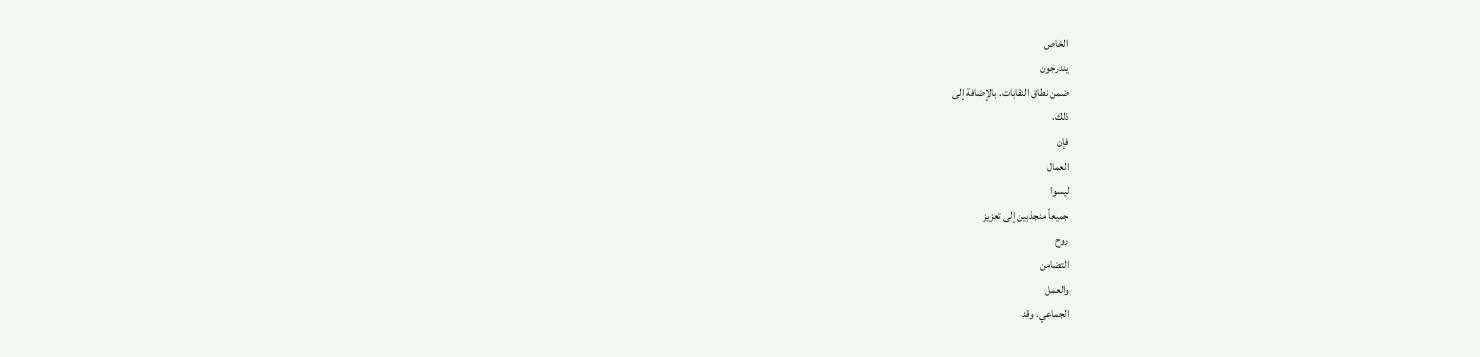الخاص
يندرجون
ضمن نطاق النقابات. بالإضافة إلى
ذلك،
فإن
العمال
ليسوا
جميعاً منجذبين إلى تعزيز
روح
التضامن
والعمل
الجماعي. وقد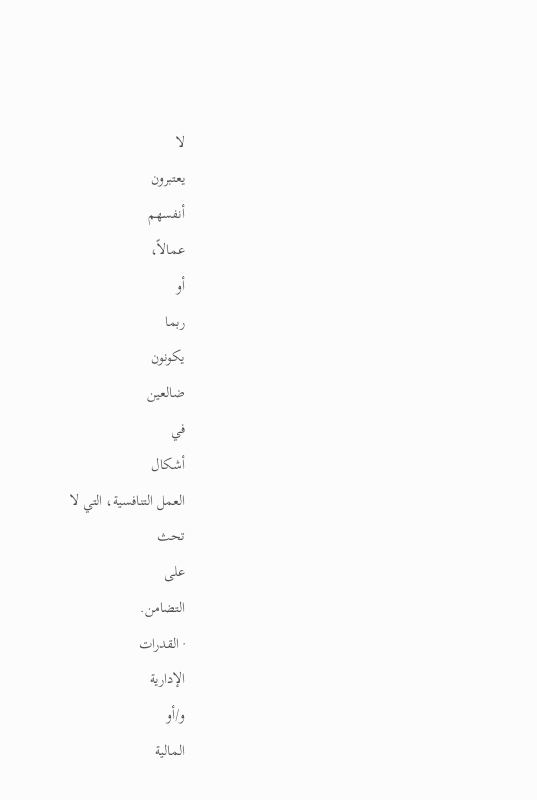لا
يعتبرون
أنفسهم
عمالاً،
أو
ربما
يكونون
ضالعين
في
أشكال
العمل التنافسية، التي لا
تحث
على
التضامن.
· القدرات
الإدارية
و/أو
المالية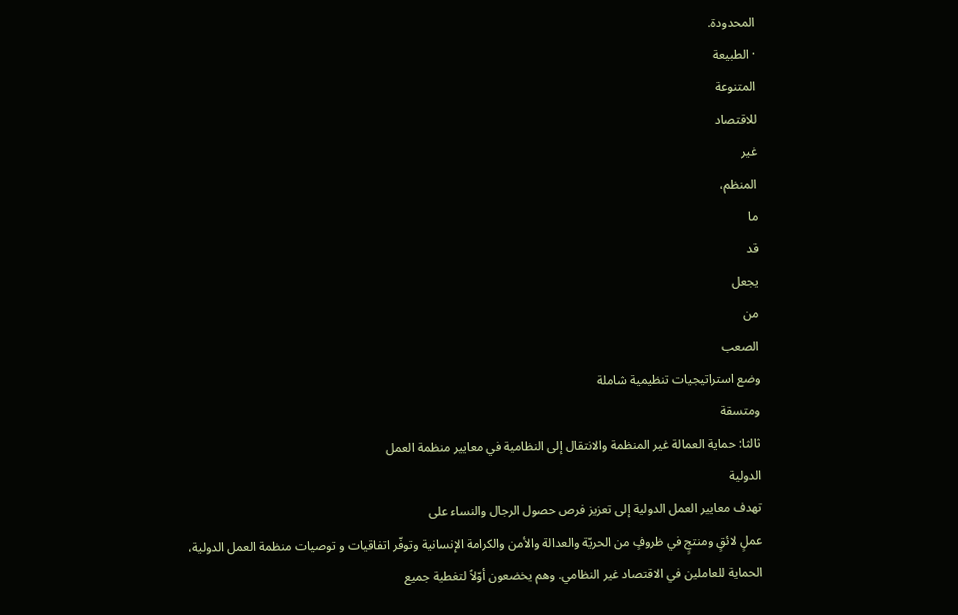المحدودة.
· الطبيعة
المتنوعة
للاقتصاد
غير
المنظم،
ما
قد
يجعل
من
الصعب
وضع استراتيجيات تنظيمية شاملة
ومتسقة
ثالثا: حماية العمالة غير المنظمة والانتقال إلى النظامية في معايير منظمة العمل
الدولية
تهدف معايير العمل الدولية إلى تعزيز فرص حصول الرجال والنساء على
عملٍ لائقٍ ومنتجٍ في ظروفٍ من الحريّة والعدالة والأمن والكرامة الإنسانية وتوفّر اتفاقيات و توصيات منظمة العمل الدولية،
الحماية للعاملين في الاقتصاد غير النظامي. وهم يخضعون أوّلاً لتغطية جميع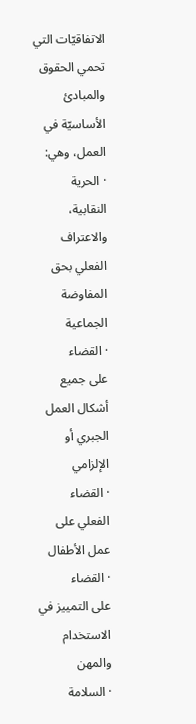الاتفاقيّات التي تحمي الحقوق والمبادئ الأساسيّة في العمل، وهي:
· الحرية
النقابية، والاعتراف الفعلي بحق المفاوضة الجماعية
· القضاء
على جميع أشكال العمل الجبري أو الإلزامي
· القضاء
الفعلي على عمل الأطفال
· القضاء
على التمييز في الاستخدام والمهن
· السلامة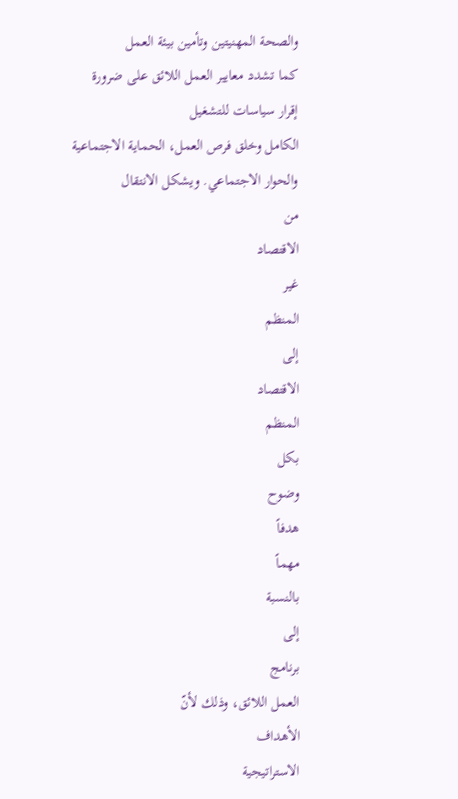والصحة المهنيتين وتأمين بيئة العمل
كما تشدد معايير العمل اللائق على ضرورة إقرار سياسات للتشغيل
الكامل وخلق فرص العمل، الحماية الاجتماعية والحوار الاجتماعي. ويشكل الانتقال
من
الاقتصاد
غير
المنظم
إلى
الاقتصاد
المنظم
بكل
وضوح
هدفاً
مهماً
بالنسبة
إلى
برنامج
العمل اللائق، وذلك لأنّ
الأهداف
الاستراتيجية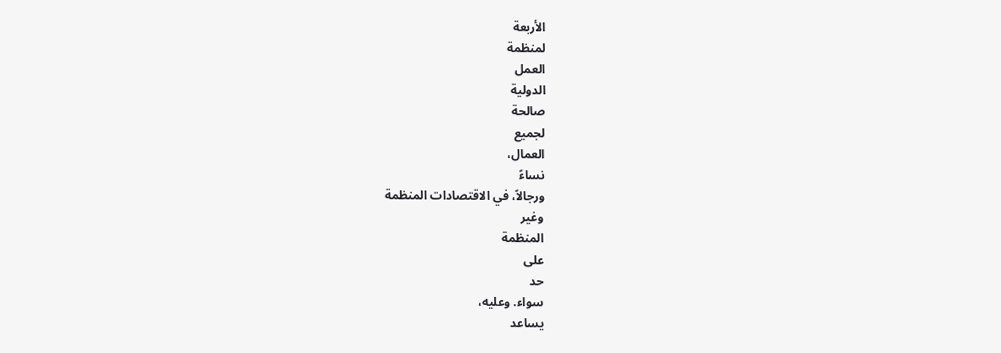الأربعة
لمنظمة
العمل
الدولية
صالحة
لجميع
العمال،
نساءً
ورجالاً، في الاقتصادات المنظمة
وغير
المنظمة
على
حد
سواء. وعليه،
يساعد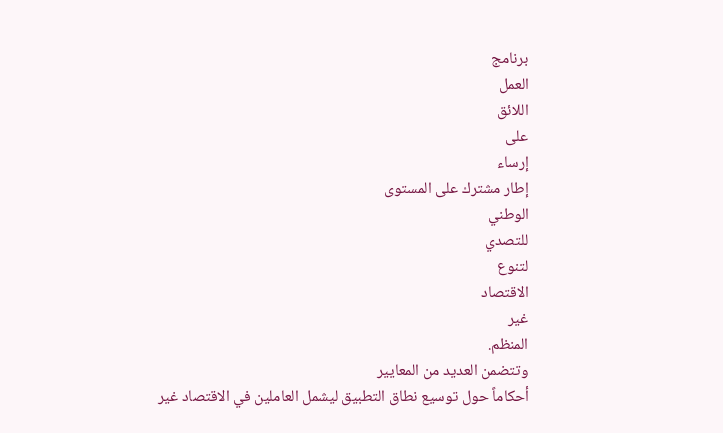برنامج
العمل
اللائق
على
إرساء
إطار مشترك على المستوى
الوطني
للتصدي
لتنوع
الاقتصاد
غير
المنظم.
وتتضمن العديد من المعايير
أحكاماً حول توسيع نطاق التطبيق ليشمل العاملين في الاقتصاد غير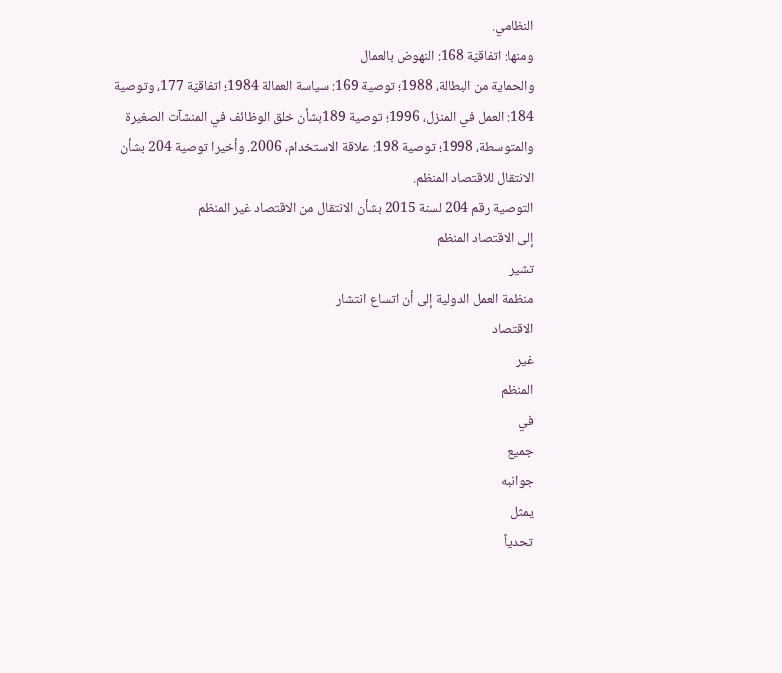النظامي.
ومنها: اتفاقيّة 168: النهوض بالعمال
والحماية من البطالة، 1988؛ توصية 169: سياسة العمالة 1984؛ اتفاقيّة 177، وتوصية
184: العمل في المنزل، 1996؛ توصية 189بشأن خلق الوظائف في المنشآت الصغيرة
والمتوسطة، 1998؛ توصية 198: علاقة الاستخدام، 2006. وأخيرا توصية 204 بشأن
الانتقال للاقتصاد المنظم.
التوصية رقم 204 لسنة 2015 بشأن الانتقال من الاقتصاد غير المنظم
إلى الاقتصاد المنظم
تشير
منظمة العمل الدولية إلى أن اتساع انتشار
الاقتصاد
غير
المنظم
في
جميع
جوانبه
يمثل
تحدياً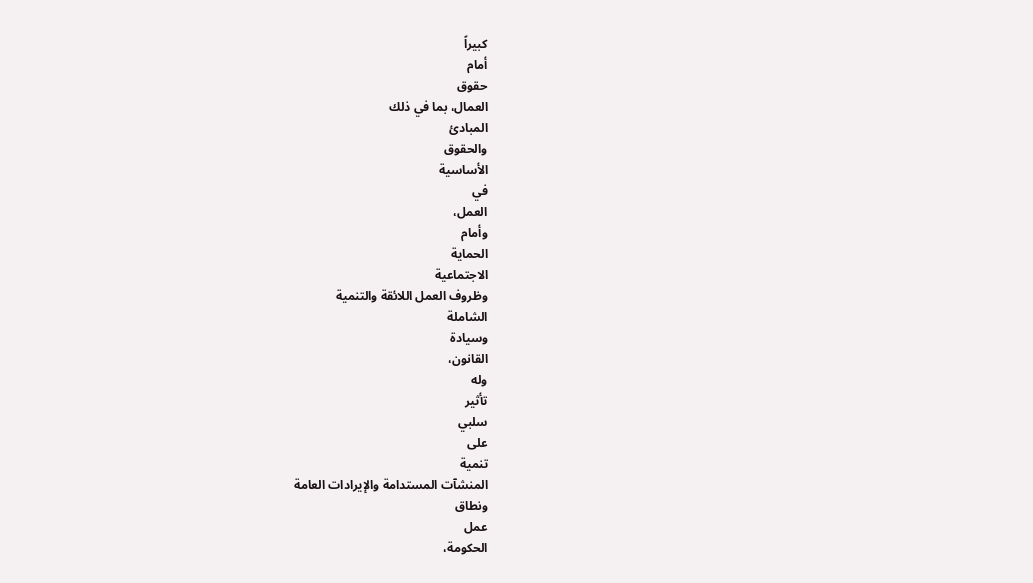كبيراً
أمام
حقوق
العمال، بما في ذلك
المبادئ
والحقوق
الأساسية
في
العمل،
وأمام
الحماية
الاجتماعية
وظروف العمل اللائقة والتنمية
الشاملة
وسيادة
القانون،
وله
تأثير
سلبي
على
تنمية
المنشآت المستدامة والإيرادات العامة
ونطاق
عمل
الحكومة،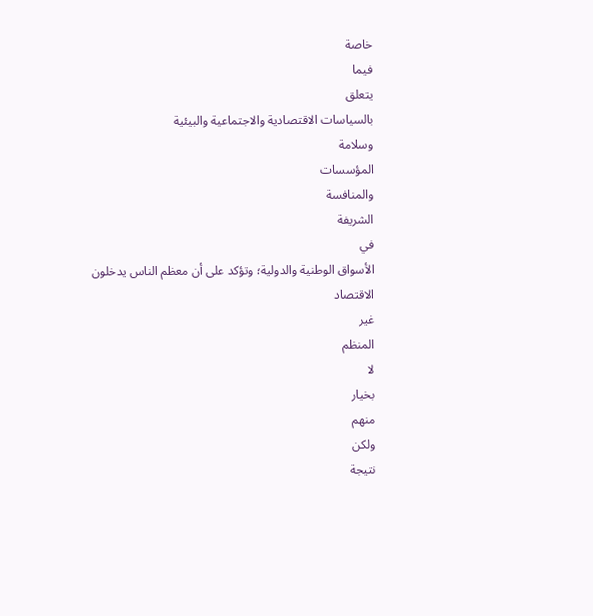خاصة
فيما
يتعلق
بالسياسات الاقتصادية والاجتماعية والبيئية
وسلامة
المؤسسات
والمنافسة
الشريفة
في
الأسواق الوطنية والدولية؛ وتؤكد على أن معظم الناس يدخلون
الاقتصاد
غير
المنظم
لا
بخيار
منهم
ولكن
نتيجة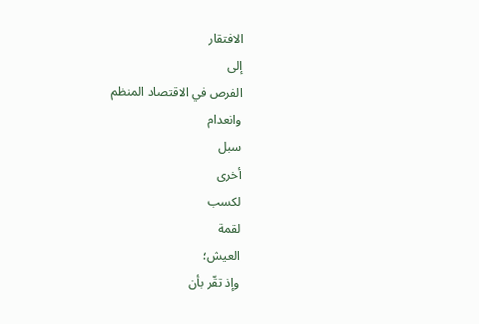الافتقار
إلى
الفرص في الاقتصاد المنظم
وانعدام
سبل
أخرى
لكسب
لقمة
العيش؛
وإذ تقّر بأن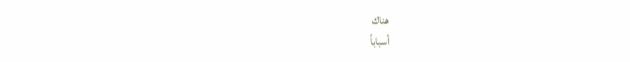هناك
أسباباً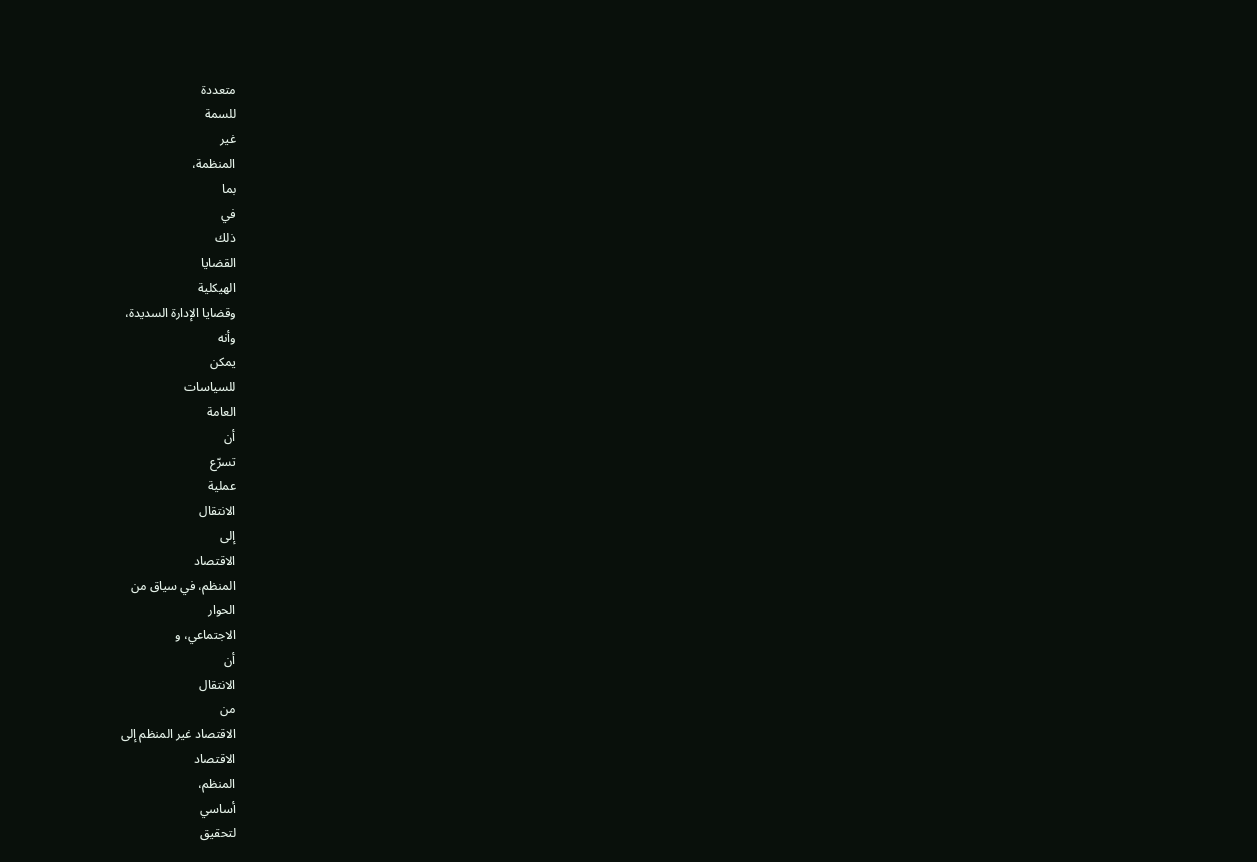متعددة
للسمة
غير
المنظمة،
بما
في
ذلك
القضايا
الهيكلية
وقضايا الإدارة السديدة،
وأنه
يمكن
للسياسات
العامة
أن
تسرّع
عملية
الانتقال
إلى
الاقتصاد
المنظم، في سياق من
الحوار
الاجتماعي، و
أن
الانتقال
من
الاقتصاد غير المنظم إلى
الاقتصاد
المنظم،
أساسي
لتحقيق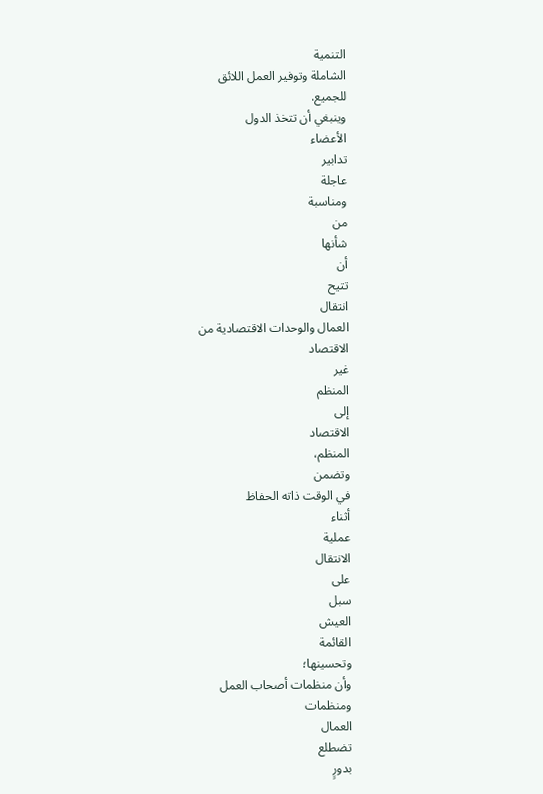التنمية
الشاملة وتوفير العمل اللائق
للجميع.
وينبغي أن تتخذ الدول
الأعضاء
تدابير
عاجلة
ومناسبة
من
شأنها
أن
تتيح
انتقال
العمال والوحدات الاقتصادية من
الاقتصاد
غير
المنظم
إلى
الاقتصاد
المنظم،
وتضمن
في الوقت ذاته الحفاظ
أثناء
عملية
الانتقال
على
سبل
العيش
القائمة
وتحسينها؛
وأن منظمات أصحاب العمل
ومنظمات
العمال
تضطلع
بدورٍ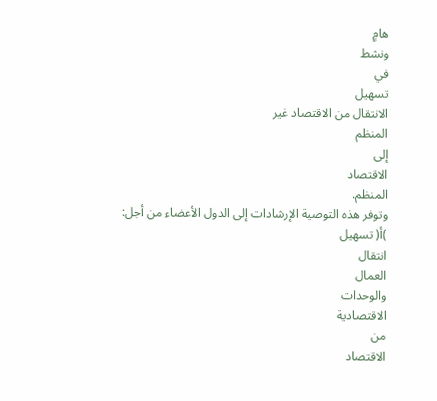هامٍ
ونشط
في
تسهيل
الانتقال من الاقتصاد غير
المنظم
إلى
الاقتصاد
المنظم.
وتوفر هذه التوصية الإرشادات إلى الدول الأعضاء من أجل:
)أ( تسهيل
انتقال
العمال
والوحدات
الاقتصادية
من
الاقتصاد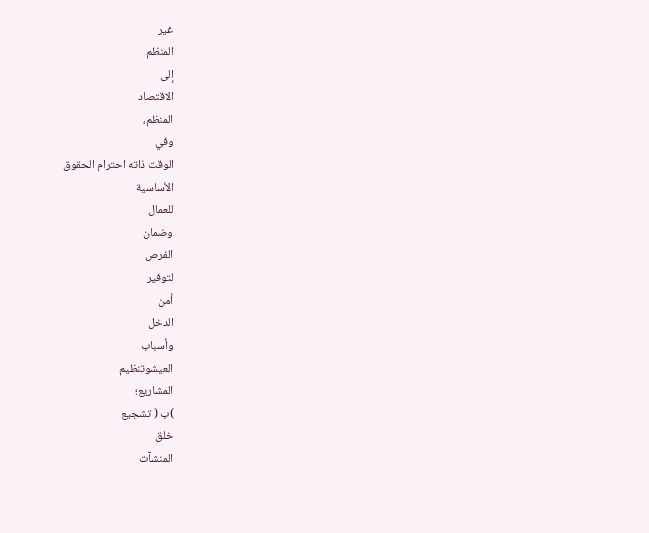غير
المنظم
إلى
الاقتصاد
المنظم،
وفي
الوقت ذاته احترام الحقوق
الأساسية
للعمال
وضمان
الفرص
لتوفير
أمن
الدخل
وأسباب
العيشوتنظيم
المشاريع؛
)ب ( تشجيع
خلق
المنشآت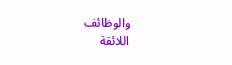والوظائف
اللائقة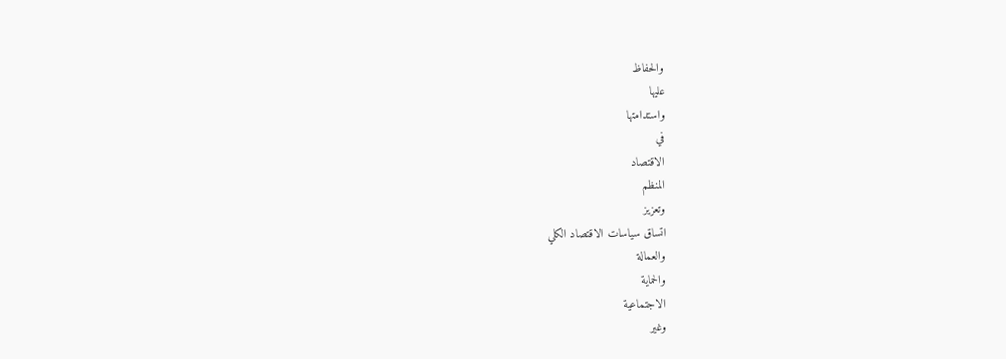والحفاظ
عليها
واستدامتها
في
الاقتصاد
المنظم
وتعزيز
اتساق سياسات الاقتصاد الكلي
والعمالة
والحماية
الاجتماعية
وغير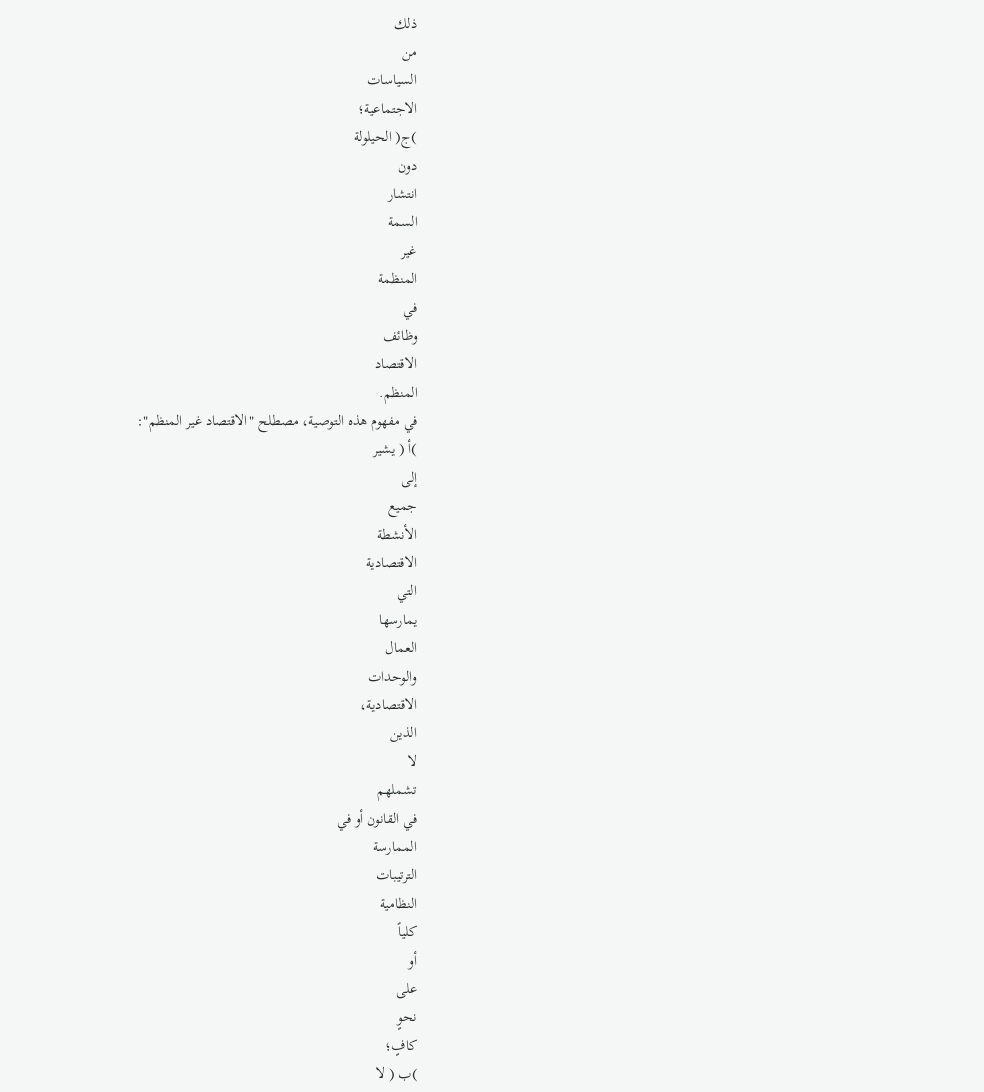ذلك
من
السياسات
الاجتماعية؛
)ج( الحيلولة
دون
انتشار
السمة
غير
المنظمة
في
وظائف
الاقتصاد
المنظم.
في مفهوم هذه التوصية، مصطلح "الاقتصاد غير المنظم":
)أ ( يشير
إلى
جميع
الأنشطة
الاقتصادية
التي
يمارسها
العمال
والوحدات
الاقتصادية،
الذين
لا
تشملهم
في القانون أو في
الممارسة
الترتيبات
النظامية
كلياً
أو
على
نحوٍ
كافٍ؛
)ب ( لا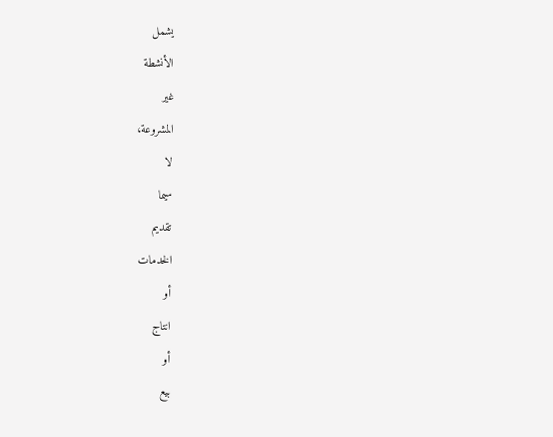يشمل
الأنشطة
غير
المشروعة،
لا
سيما
تقديم
الخدمات
أو
انتاج
أو
بيع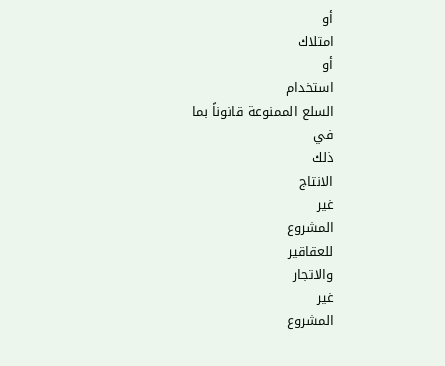أو
امتلاك
أو
استخدام
السلع الممنوعة قانوناً بما
في
ذلك
الانتاج
غير
المشروع
للعقاقير
والاتجار
غير
المشروع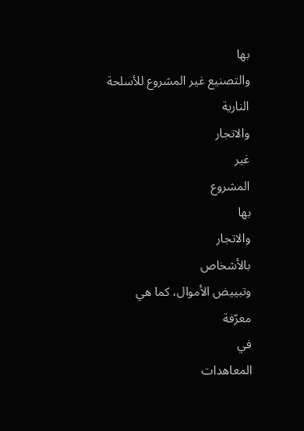بها
والتصنيع غير المشروع للأسلحة
النارية
والاتجار
غير
المشروع
بها
والاتجار
بالأشخاص
وتبييض الأموال، كما هي
معرّفة
في
المعاهدات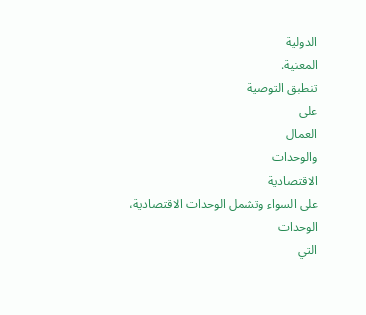الدولية
المعنية.
تنطبق التوصية
على
العمال
والوحدات
الاقتصادية
على السواء وتشمل الوحدات الاقتصادية،
الوحدات
التي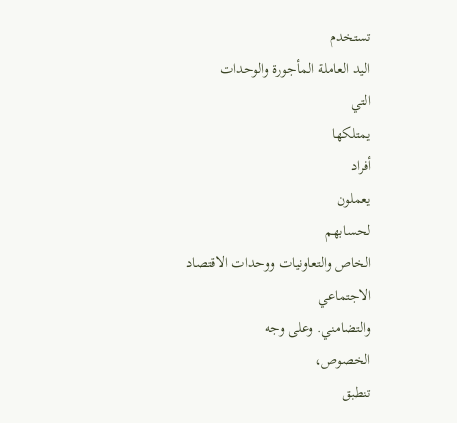تستخدم
اليد العاملة المأجورة والوحدات
التي
يمتلكها
أفراد
يعملون
لحسابهم
الخاص والتعاونيات ووحدات الاقتصاد
الاجتماعي
والتضامني. وعلى وجه
الخصوص،
تنطبق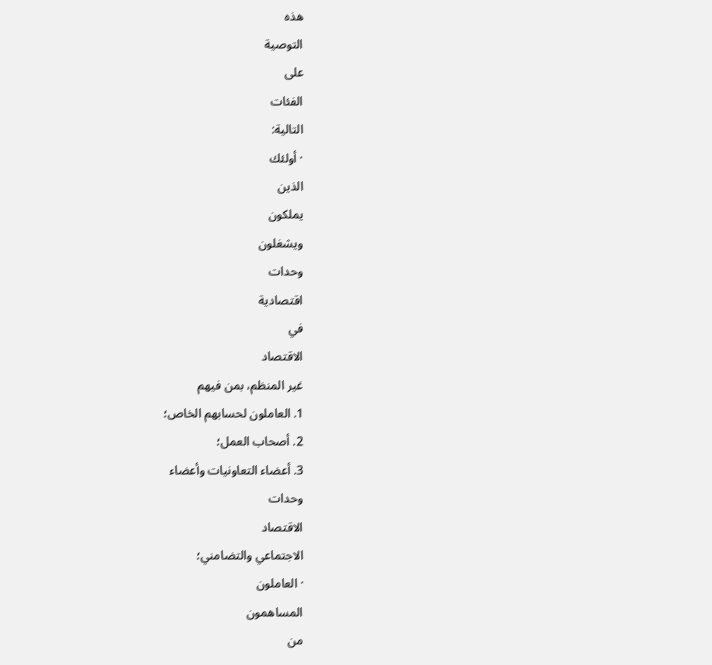هذه
التوصية
على
الفئات
التالية:
· أولئك
الذين
يملكون
ويشغلون
وحدات
اقتصادية
في
الاقتصاد
غير المنظم، بمن فيهم
1. العاملون لحسابهم الخاص؛
2. أصحاب العمل؛
3. أعضاء التعاونيات وأعضاء
وحدات
الاقتصاد
الاجتماعي والتضامني؛
· العاملون
المساهمون
من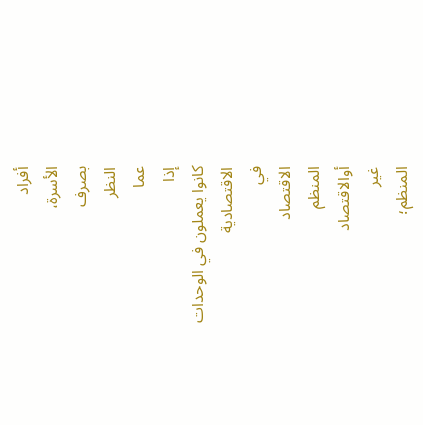أفراد
الأسرة،
بصرف
النظر
عما
إذا
كانوا يعملون في الوحدات
الاقتصادية
في
الاقتصاد
المنظم
أوالاقتصاد
غير
المنظم؛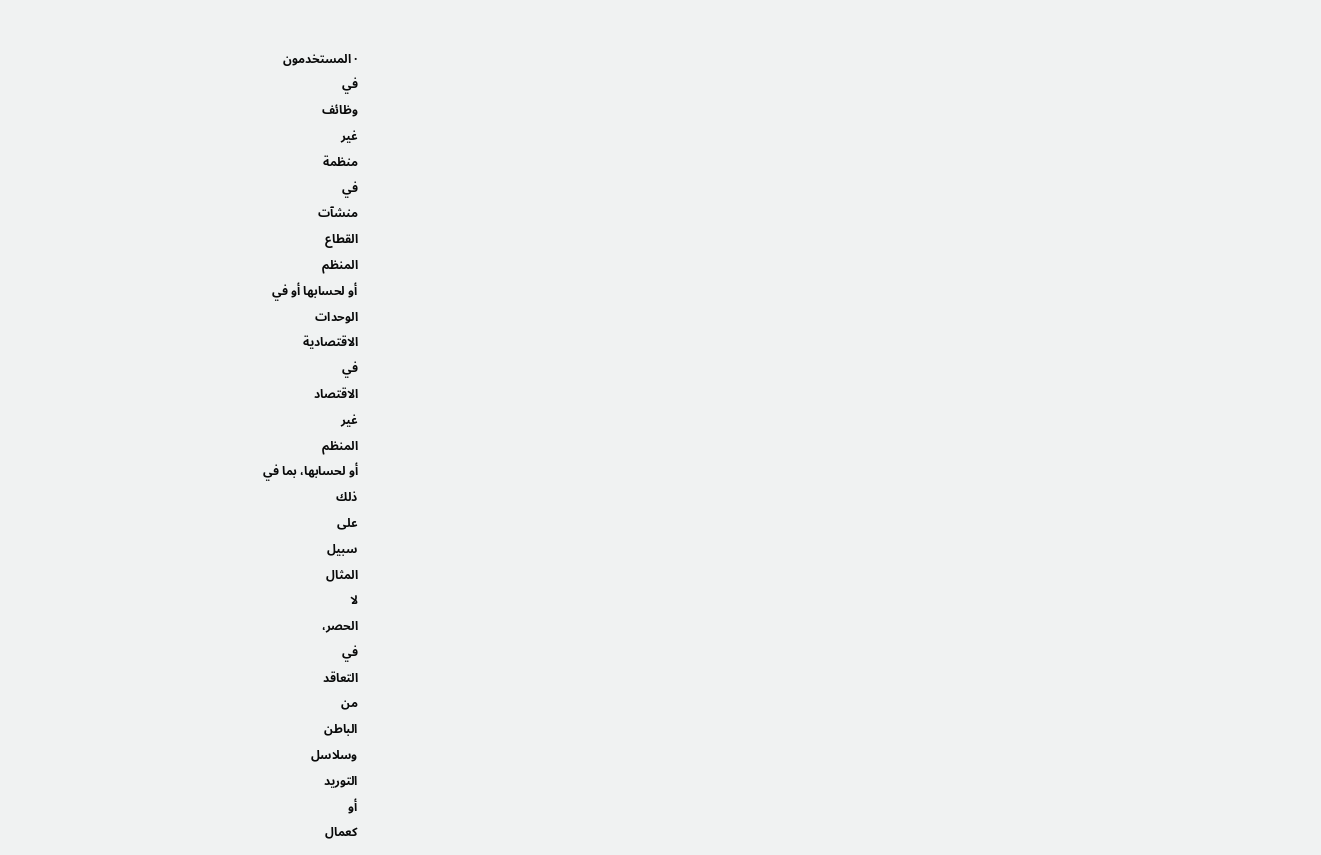· المستخدمون
في
وظائف
غير
منظمة
في
منشآت
القطاع
المنظم
أو لحسابها أو في
الوحدات
الاقتصادية
في
الاقتصاد
غير
المنظم
أو لحسابها، بما في
ذلك
على
سبيل
المثال
لا
الحصر،
في
التعاقد
من
الباطن
وسلاسل
التوريد
أو
كعمال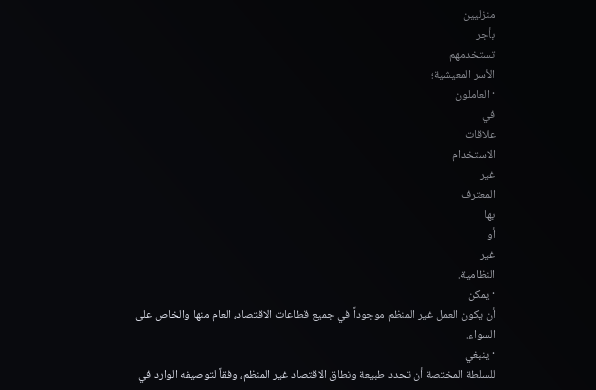منزليين
بأجر
تستخدمهم
الأسر المعيشية؛
· العاملون
في
علاقات
الاستخدام
غير
المعترف
بها
أو
غير
النظامية.
· يمكن
أن يكون العمل غير المنظم موجوداً في جميع قطاعات الاقتصاد، العام منها والخاص على
السواء.
· ينبغي
للسلطة المختصة أن تحدد طبيعة ونطاق الاقتصاد غير المنظم، وفقاً لتوصيفه الوارد في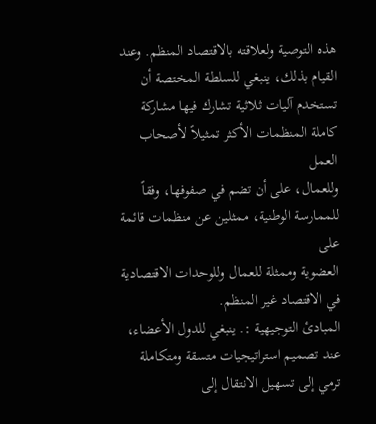هذه التوصية ولعلاقته بالاقتصاد المنظم. وعند القيام بذلك، ينبغي للسلطة المختصة أن
تستخدم آليات ثلاثية تشارك فيها مشاركة كاملة المنظمات الأكثر تمثيلاً لأصحاب العمل
وللعمال، على أن تضم في صفوفها، وفقاً للممارسة الوطنية، ممثلين عن منظمات قائمة على
العضوية وممثلة للعمال وللوحدات الاقتصادية في الاقتصاد غير المنظم.
المبادئ التوجيهية :. ينبغي للدول الأعضاء،
عند تصميم استراتيجيات متسقة ومتكاملة ترمي إلى تسهيل الانتقال إلى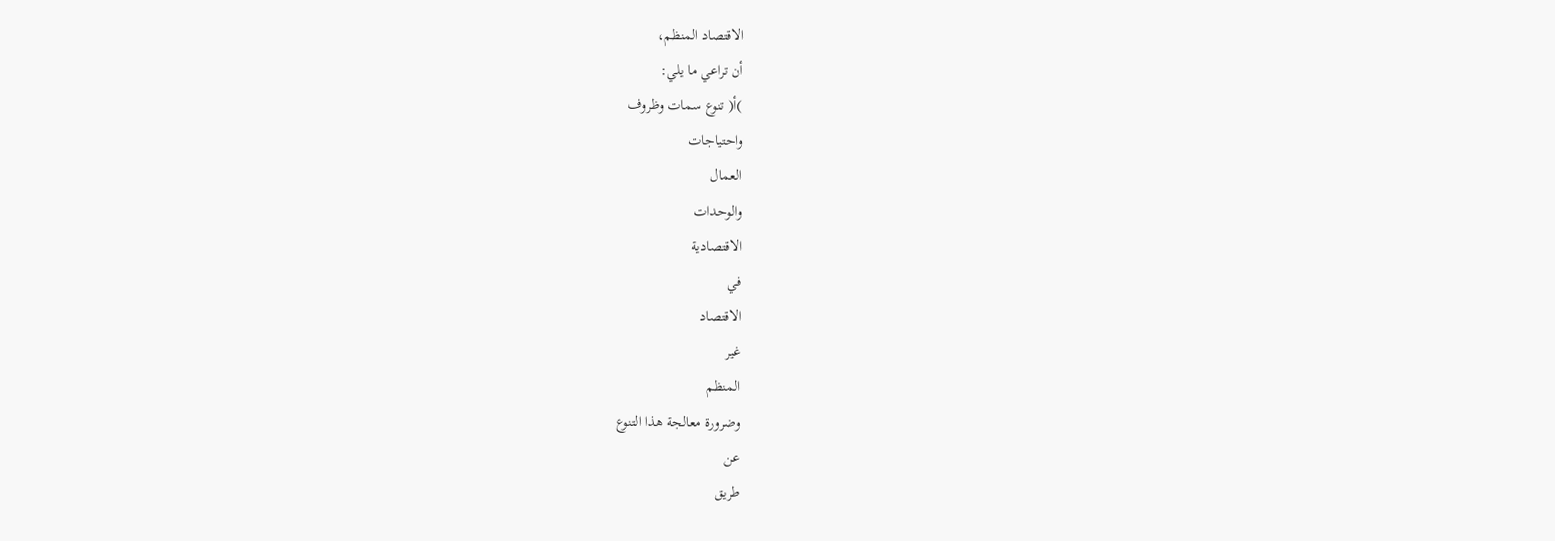الاقتصاد المنظم،
أن تراعي ما يلي:
)أ( تنوع سمات وظروف
واحتياجات
العمال
والوحدات
الاقتصادية
في
الاقتصاد
غير
المنظم
وضرورة معالجة هذا التنوع
عن
طريق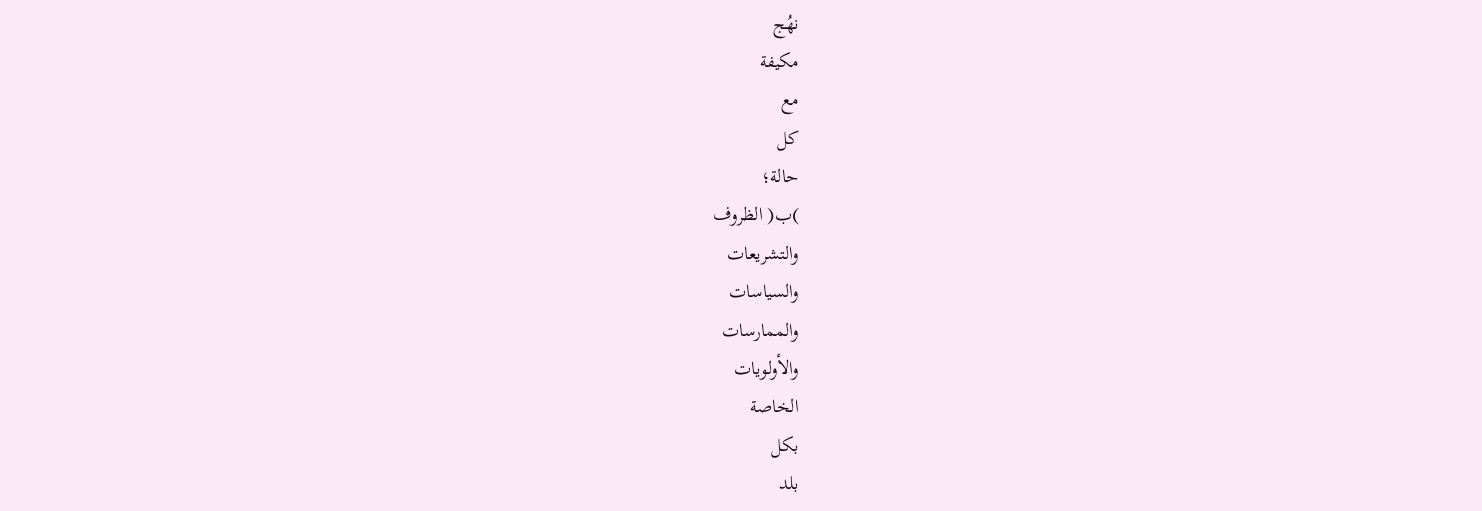نهُج
مكيفة
مع
كل
حالة؛
)ب( الظروف
والتشريعات
والسياسات
والممارسات
والأولويات
الخاصة
بكل
بلد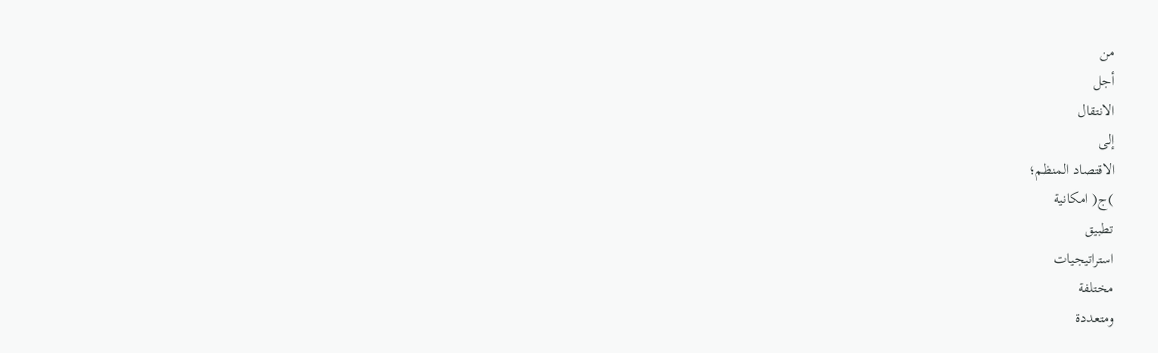من
أجل
الانتقال
إلى
الاقتصاد المنظم؛
)ج( امكانية
تطبيق
استراتيجيات
مختلفة
ومتعددة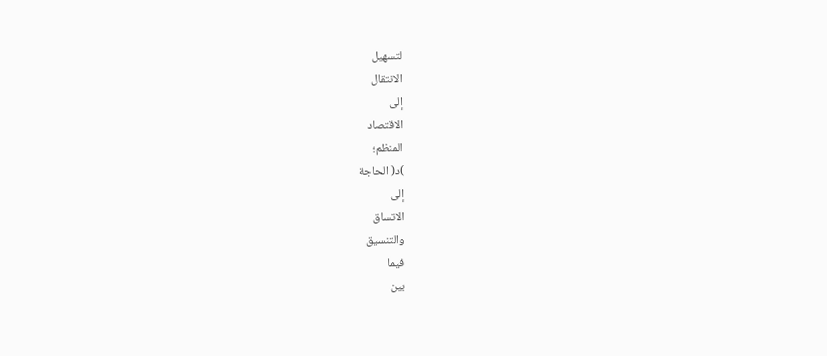لتسهيل
الانتقال
إلى
الاقتصاد
المنظم؛
)د( الحاجة
إلى
الاتساق
والتنسيق
فيما
بين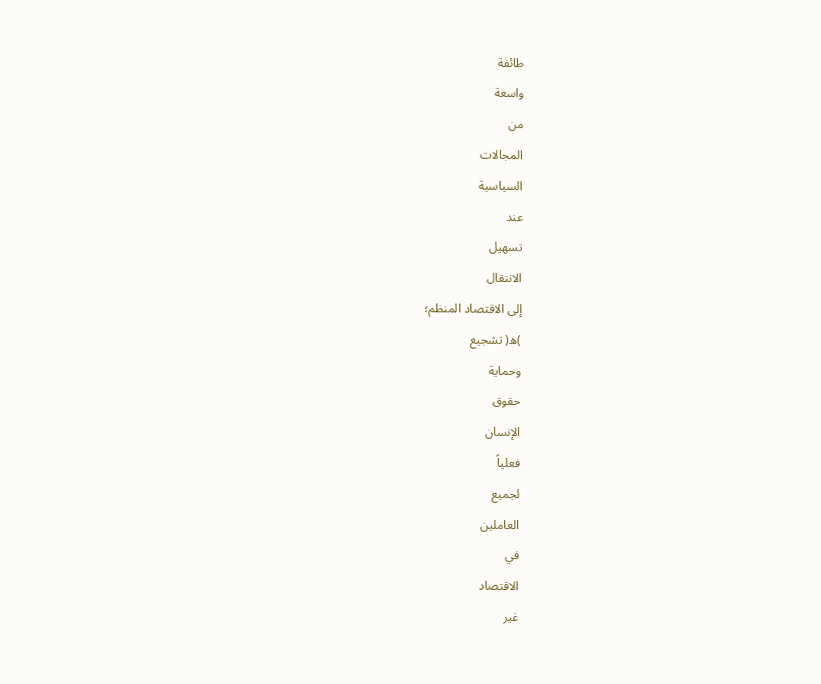طائفة
واسعة
من
المجالات
السياسية
عند
تسهيل
الانتقال
إلى الاقتصاد المنظم؛
)ه( تشجيع
وحماية
حقوق
الإنسان
فعلياً
لجميع
العاملين
في
الاقتصاد
غير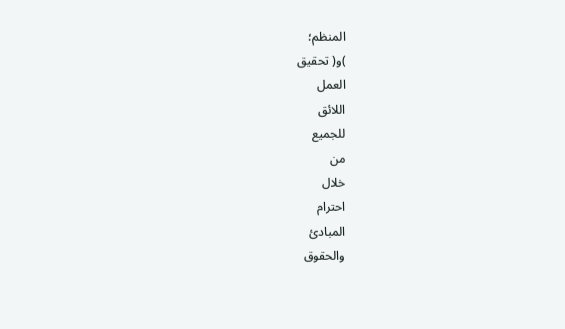المنظم؛
)و( تحقيق
العمل
اللائق
للجميع
من
خلال
احترام
المبادئ
والحقوق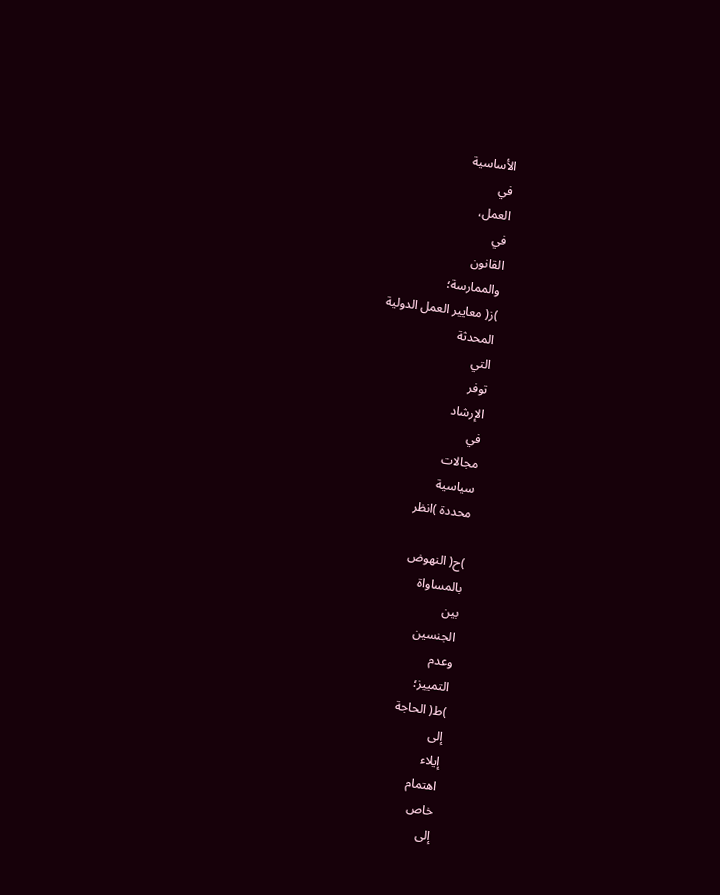الأساسية
في
العمل،
في
القانون
والممارسة؛
)ز( معايير العمل الدولية
المحدثة
التي
توفر
الإرشاد
في
مجالات
سياسية
محددة )انظر

)ح( النهوض
بالمساواة
بين
الجنسين
وعدم
التمييز؛
)ط( الحاجة
إلى
إيلاء
اهتمام
خاص
إلى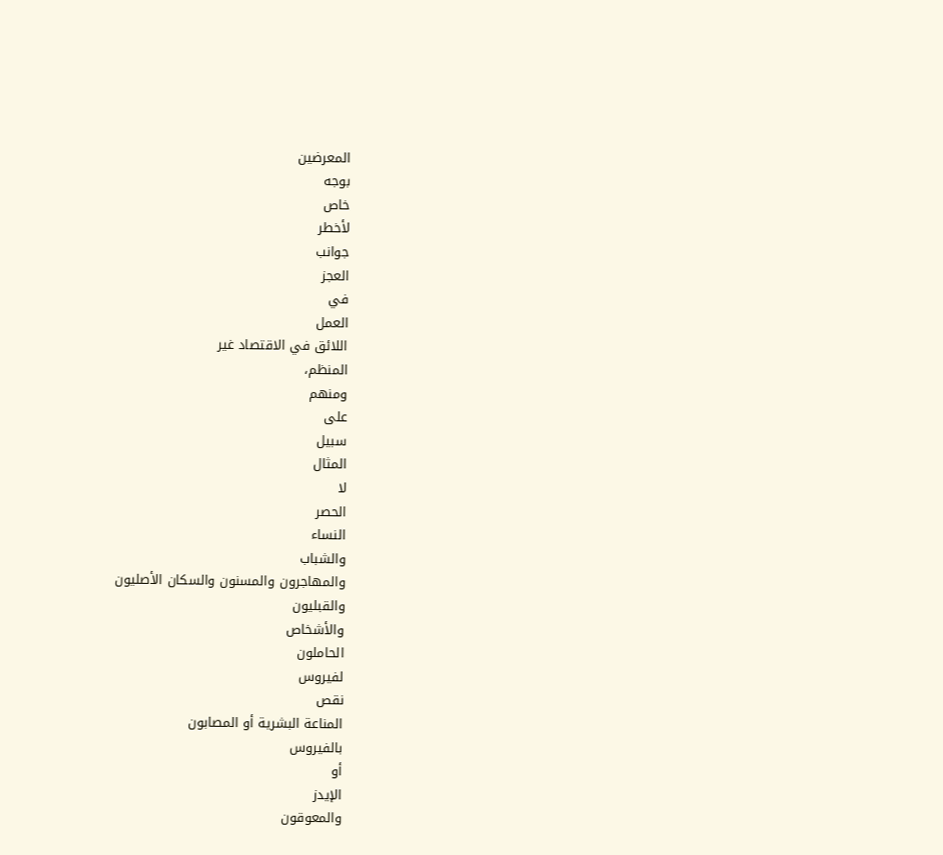المعرضين
بوجه
خاص
لأخطر
جوانب
العجز
في
العمل
اللائق في الاقتصاد غير
المنظم،
ومنهم
على
سبيل
المثال
لا
الحصر
النساء
والشباب
والمهاجرون والمسنون والسكان الأصليون
والقبليون
والأشخاص
الحاملون
لفيروس
نقص
المناعة البشرية أو المصابون
بالفيروس
أو
الإيدز
والمعوقون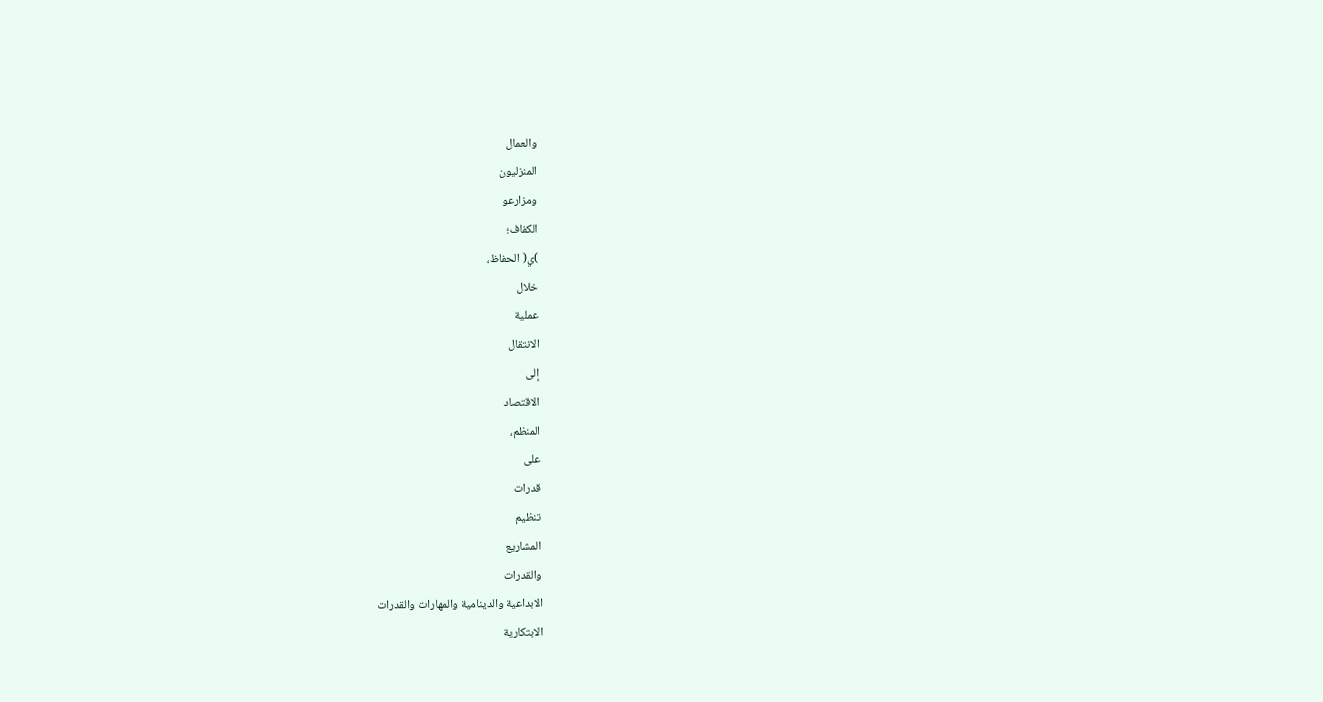والعمال
المنزليون
ومزارعو
الكفاف؛
)ي( الحفاظ،
خلال
عملية
الانتقال
إلى
الاقتصاد
المنظم،
على
قدرات
تنظيم
المشاريع
والقدرات
الابداعية والدينامية والمهارات والقدرات
الابتكارية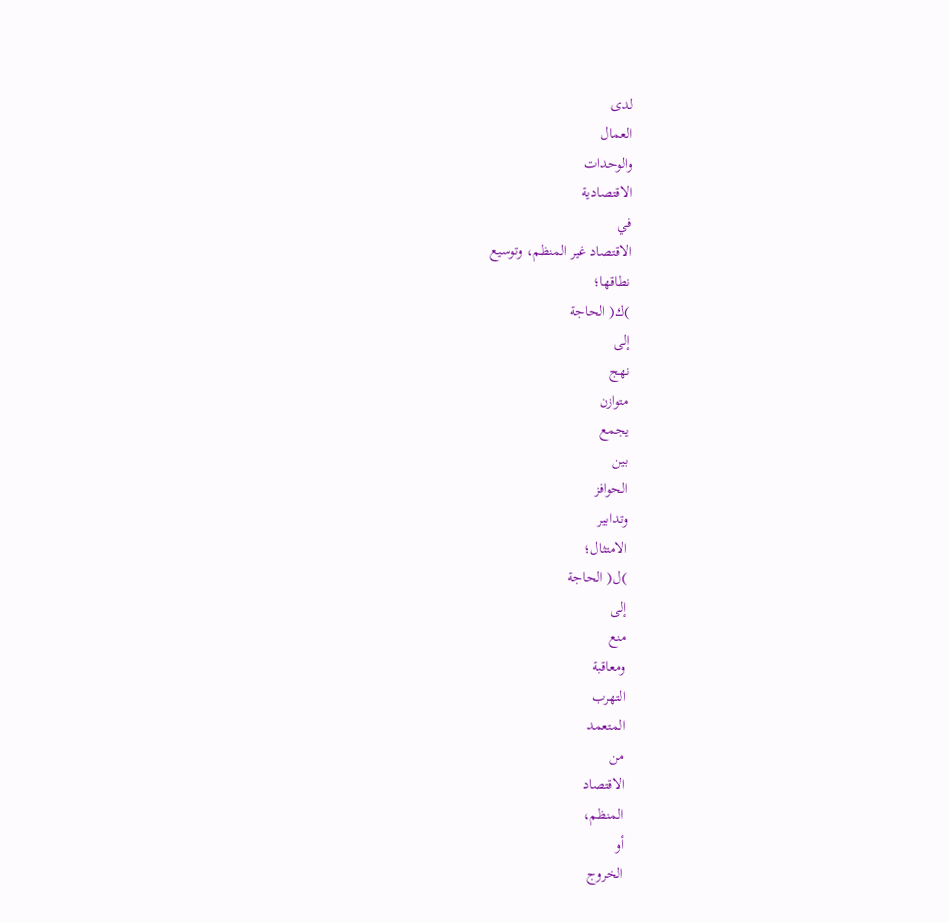لدى
العمال
والوحدات
الاقتصادية
في
الاقتصاد غير المنظم، وتوسيع
نطاقها؛
)ك( الحاجة
إلى
نهج
متوازن
يجمع
بين
الحوافز
وتدابير
الامتثال؛
)ل( الحاجة
إلى
منع
ومعاقبة
التهرب
المتعمد
من
الاقتصاد
المنظم،
أو
الخروج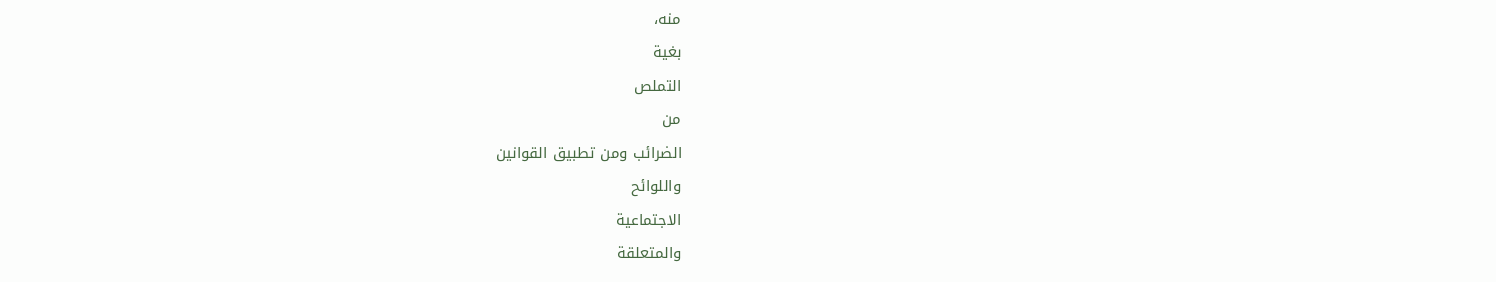منه،
بغية
التملص
من
الضرائب ومن تطبيق القوانين
واللوائح
الاجتماعية
والمتعلقة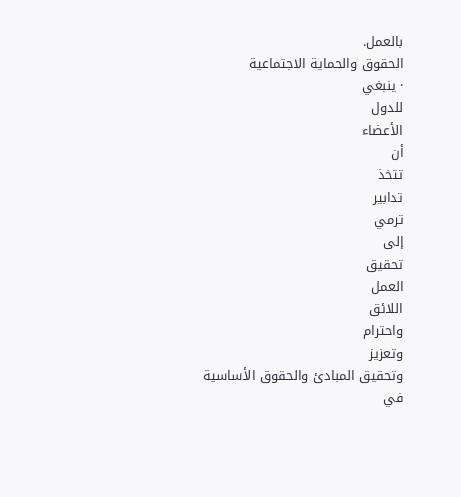بالعمل.
الحقوق والحماية الاجتماعية
· ينبغي
للدول
الأعضاء
أن
تتخذ
تدابير
ترمي
إلى
تحقيق
العمل
اللائق
واحترام
وتعزيز
وتحقيق المبادئ والحقوق الأساسية
في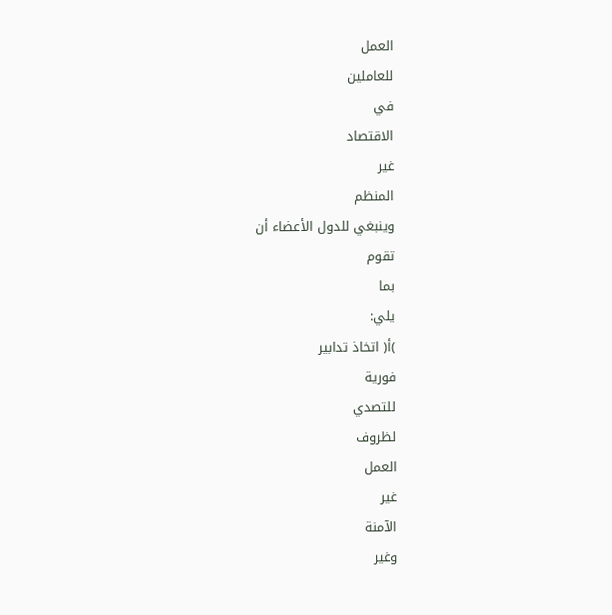العمل
للعاملين
في
الاقتصاد
غير
المنظم
وينبغي للدول الأعضاء أن
تقوم
بما
يلي:
)أ( اتخاذ تدابير
فورية
للتصدي
لظروف
العمل
غير
الآمنة
وغير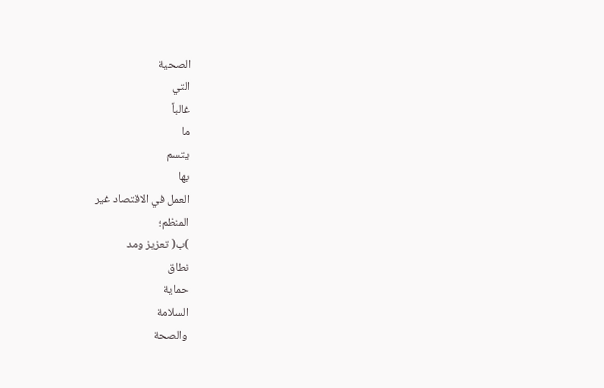الصحية
التي
غالباً
ما
يتسم
بها
العمل في الاقتصاد غير
المنظم؛
)ب( تعزيز ومد
نطاق
حماية
السلامة
والصحة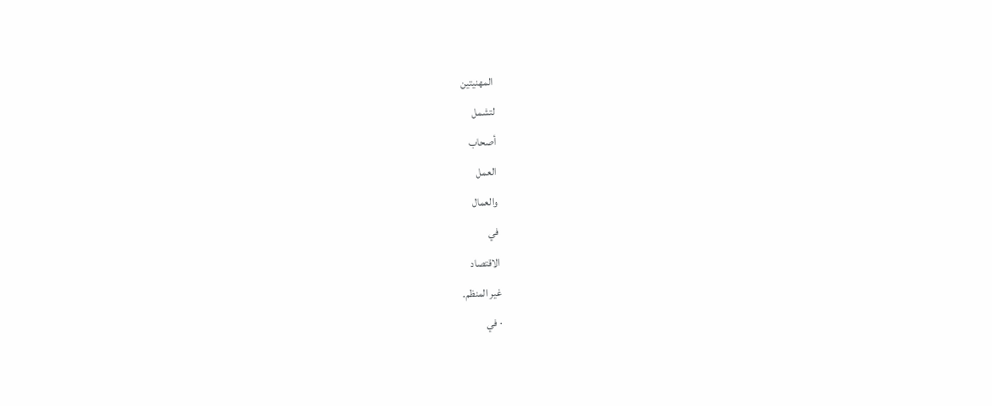المهنيتين
لتشمل
أصحاب
العمل
والعمال
في
الاقتصاد
غير المنظم.
· في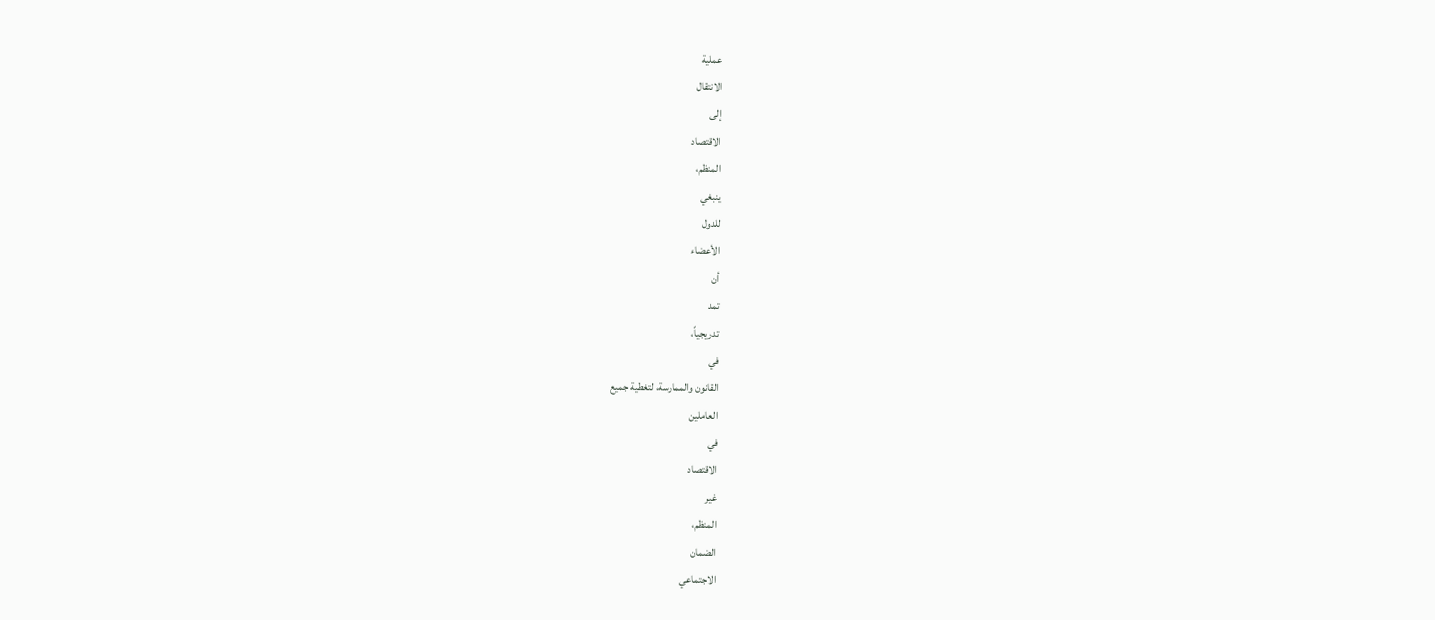عملية
الانتقال
إلى
الاقتصاد
المنظم،
ينبغي
للدول
الأعضاء
أن
تمد
تدريجياً،
في
القانون والممارسة، لتغطية جميع
العاملين
في
الاقتصاد
غير
المنظم،
الضمان
الاجتماعي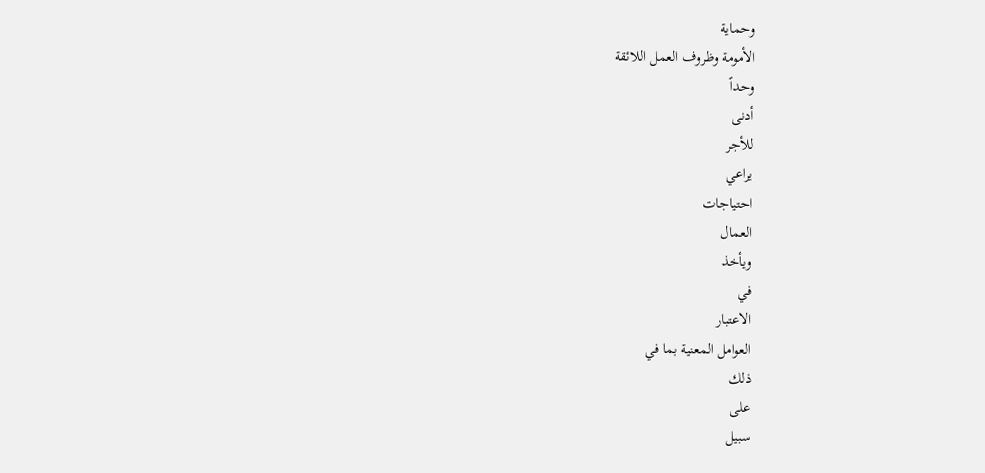وحماية
الأمومة وظروف العمل اللائقة
وحداً
أدنى
للأجر
يراعي
احتياجات
العمال
ويأخذ
في
الاعتبار
العوامل المعنية بما في
ذلك
على
سبيل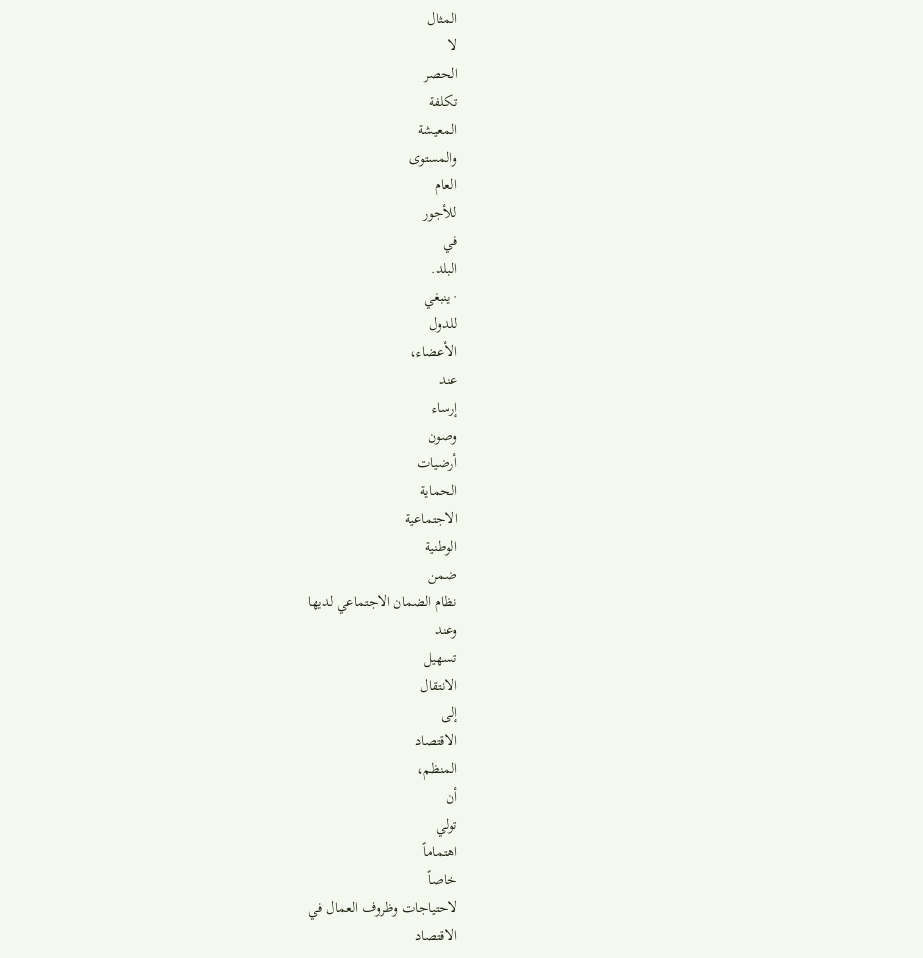المثال
لا
الحصر
تكلفة
المعيشة
والمستوى
العام
للأجور
في
البلد.
· ينبغي
للدول
الأعضاء،
عند
إرساء
وصون
أرضيات
الحماية
الاجتماعية
الوطنية
ضمن
نظام الضمان الاجتماعي لديها
وعند
تسهيل
الانتقال
إلى
الاقتصاد
المنظم،
أن
تولي
اهتماماً
خاصاً
لاحتياجات وظروف العمال في
الاقتصاد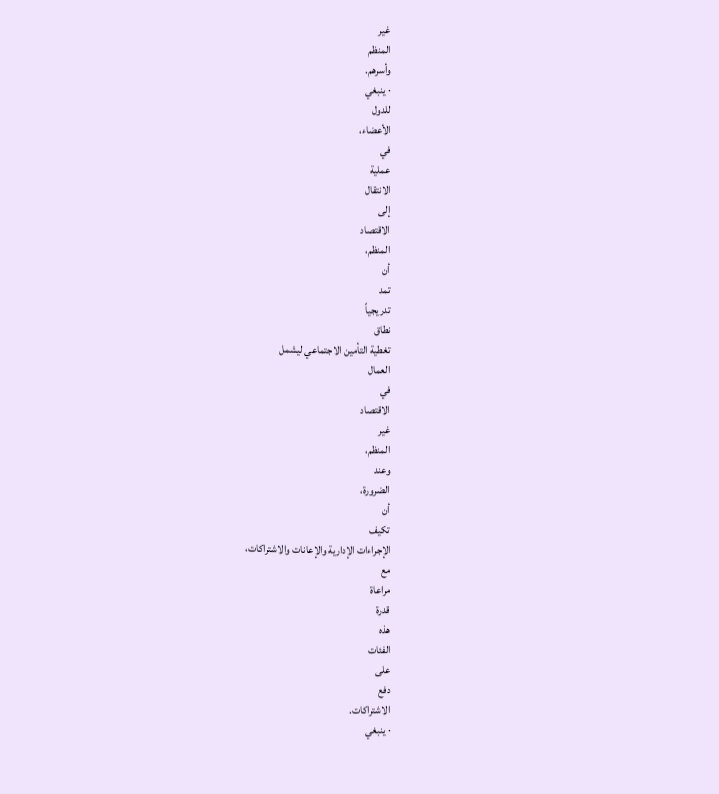غير
المنظم
وأسرهم.
· ينبغي
للدول
الأعضاء،
في
عملية
الانتقال
إلى
الاقتصاد
المنظم،
أن
تمد
تدريجياً
نطاق
تغطية التأمين الاجتماعي ليشمل
العمال
في
الاقتصاد
غير
المنظم،
وعند
الضرورة،
أن
تكيف
الإجراءات الإدارية والإعانات والاشتراكات،
مع
مراعاة
قدرة
هذه
الفئات
على
دفع
الاشتراكات.
· ينبغي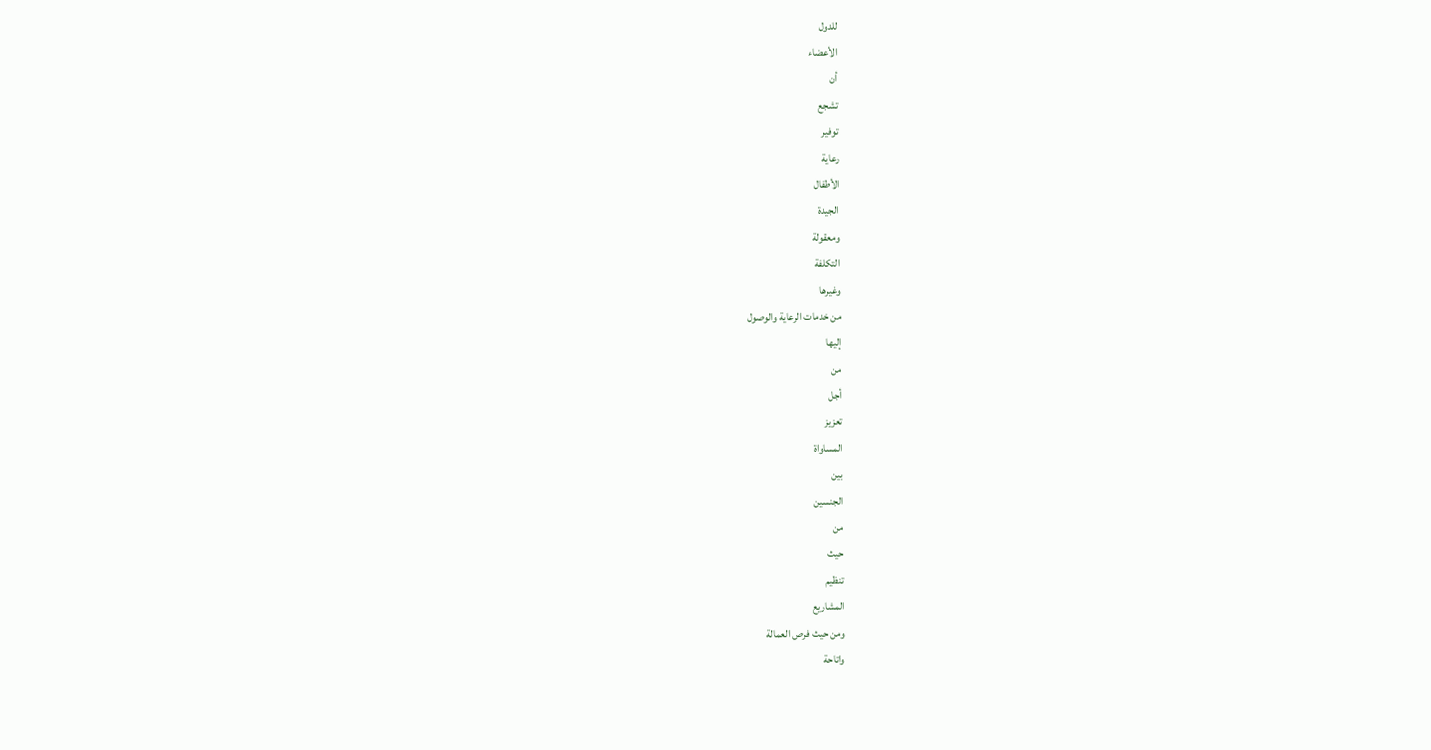للدول
الأعضاء
أن
تشجع
توفير
رعاية
الأطفال
الجيدة
ومعقولة
التكلفة
وغيرها
من خدمات الرعاية والوصول
إليها
من
أجل
تعزيز
المساواة
بين
الجنسين
من
حيث
تنظيم
المشاريع
ومن حيث فرص العمالة
واتاحة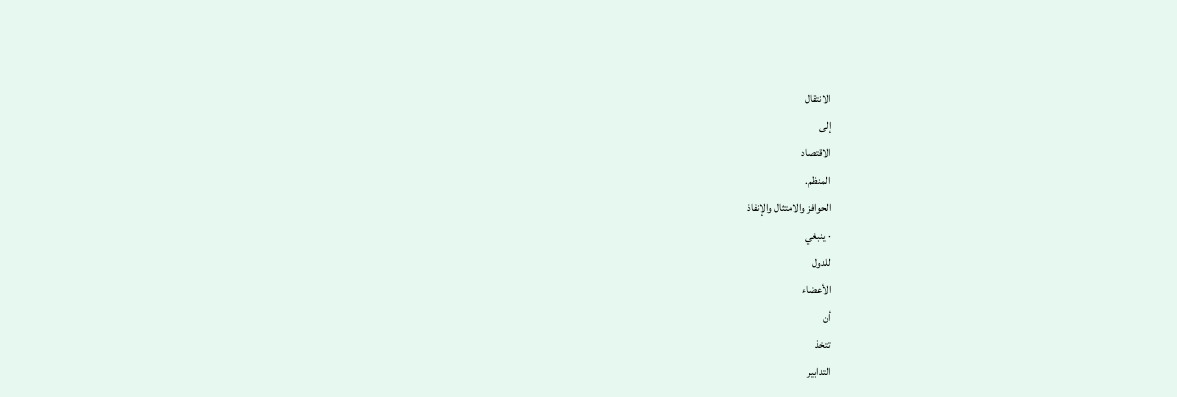الانتقال
إلى
الاقتصاد
المنظم.
الحوافز والامتثال والإنفاذ
· ينبغي
للدول
الأعضاء
أن
تتخذ
التدابير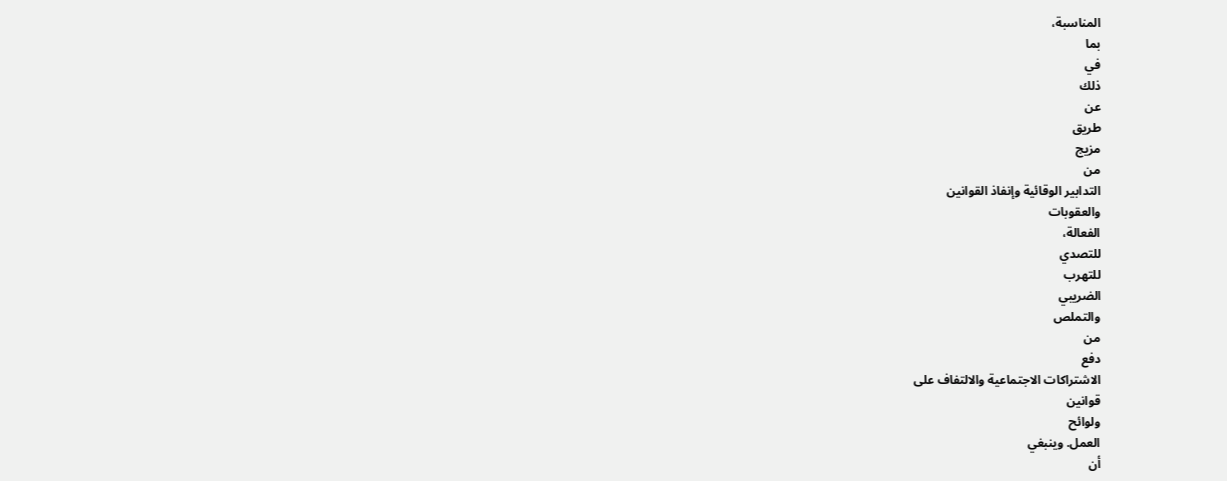المناسبة،
بما
في
ذلك
عن
طريق
مزيج
من
التدابير الوقائية وإنفاذ القوانين
والعقوبات
الفعالة،
للتصدي
للتهرب
الضريبي
والتملص
من
دفع
الاشتراكات الاجتماعية والالتفاف على
قوانين
ولوائح
العمل. وينبغي
أن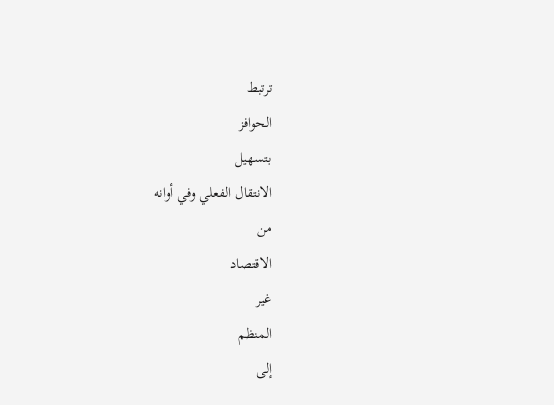ترتبط
الحوافز
بتسهيل
الانتقال الفعلي وفي أوانه
من
الاقتصاد
غير
المنظم
إلى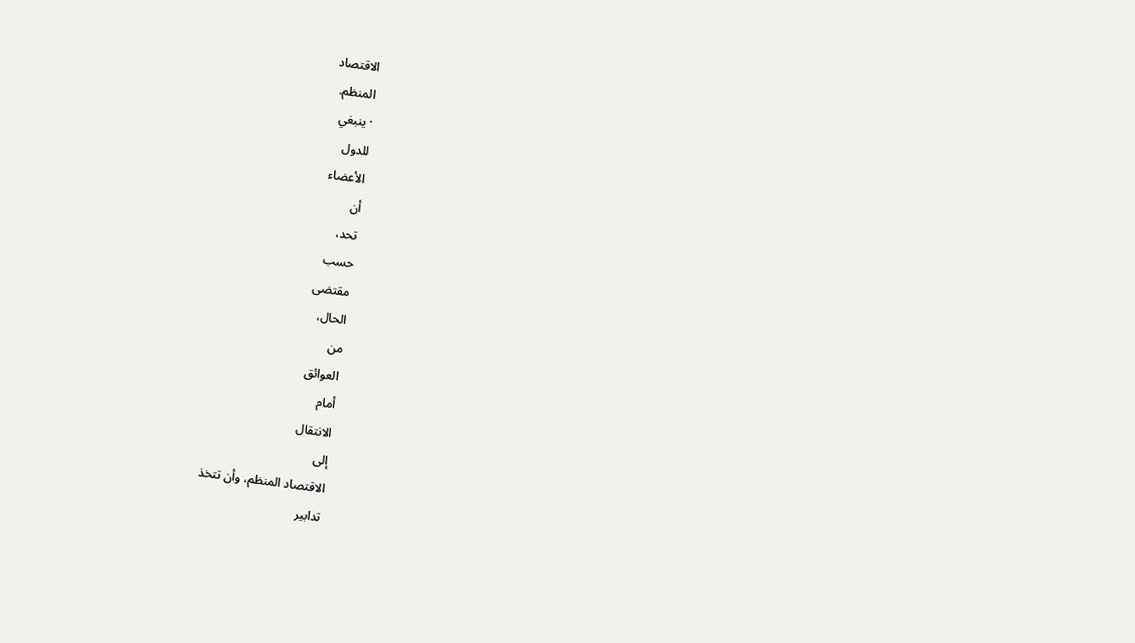الاقتصاد
المنظم.
· ينبغي
للدول
الأعضاء
أن
تحد،
حسب
مقتضى
الحال،
من
العوائق
أمام
الانتقال
إلى
الاقتصاد المنظم، وأن تتخذ
تدابير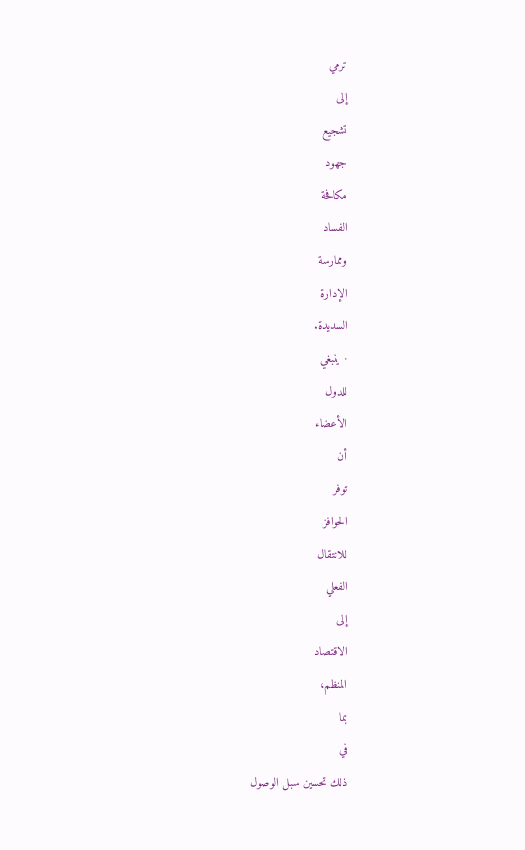ترمي
إلى
تشجيع
جهود
مكافحة
الفساد
وممارسة
الإدارة
السديدة.
· ينبغي
للدول
الأعضاء
أن
توفر
الحوافز
للانتقال
الفعلي
إلى
الاقتصاد
المنظم،
بما
في
ذلك تحسين سبل الوصول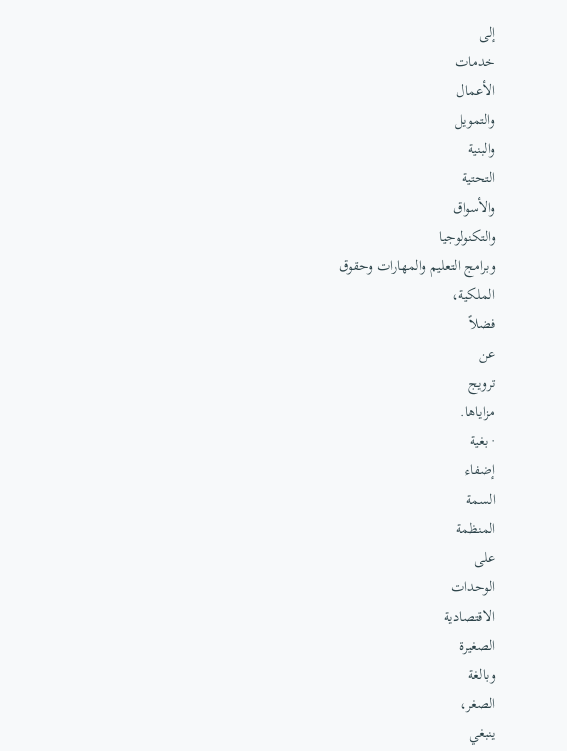إلى
خدمات
الأعمال
والتمويل
والبنية
التحتية
والأسواق
والتكنولوجيا
وبرامج التعليم والمهارات وحقوق
الملكية،
فضلاً
عن
ترويج
مزاياها.
· بغية
إضفاء
السمة
المنظمة
على
الوحدات
الاقتصادية
الصغيرة
وبالغة
الصغر،
ينبغي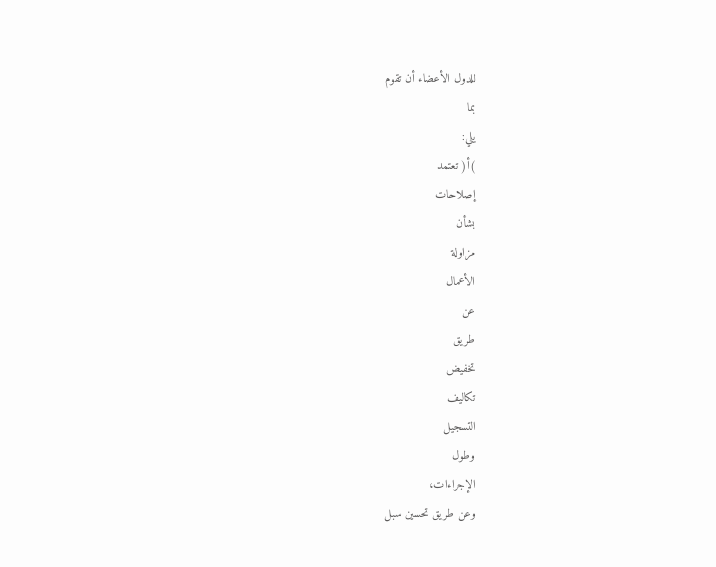للدول الأعضاء أن تقوم
بما
يلي:
)أ( تعتمد
إصلاحات
بشأن
مزاولة
الأعمال
عن
طريق
تخفيض
تكاليف
التسجيل
وطول
الإجراءات،
وعن طريق تحسين سبل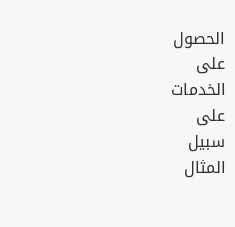الحصول
على
الخدمات
على
سبيل
المثال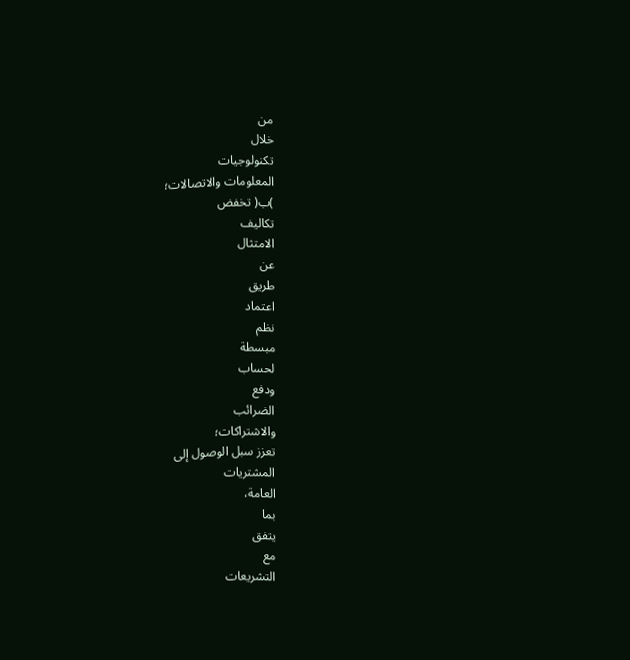من
خلال
تكنولوجيات
المعلومات والاتصالات؛
)ب( تخفض
تكاليف
الامتثال
عن
طريق
اعتماد
نظم
مبسطة
لحساب
ودفع
الضرائب
والاشتراكات؛
تعزز سبل الوصول إلى
المشتريات
العامة،
بما
يتفق
مع
التشريعات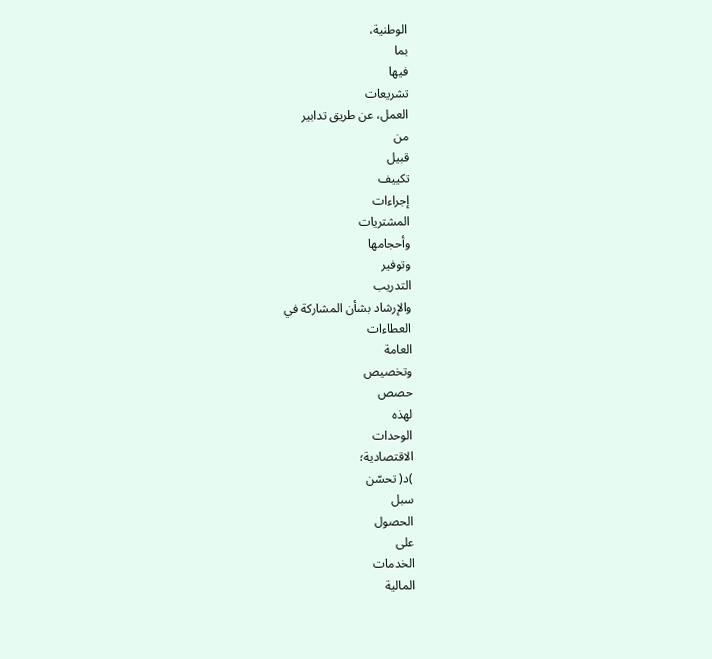الوطنية،
بما
فيها
تشريعات
العمل، عن طريق تدابير
من
قبيل
تكييف
إجراءات
المشتريات
وأحجامها
وتوفير
التدريب
والإرشاد بشأن المشاركة في
العطاءات
العامة
وتخصيص
حصص
لهذه
الوحدات
الاقتصادية؛
)د( تحسّن
سبل
الحصول
على
الخدمات
المالية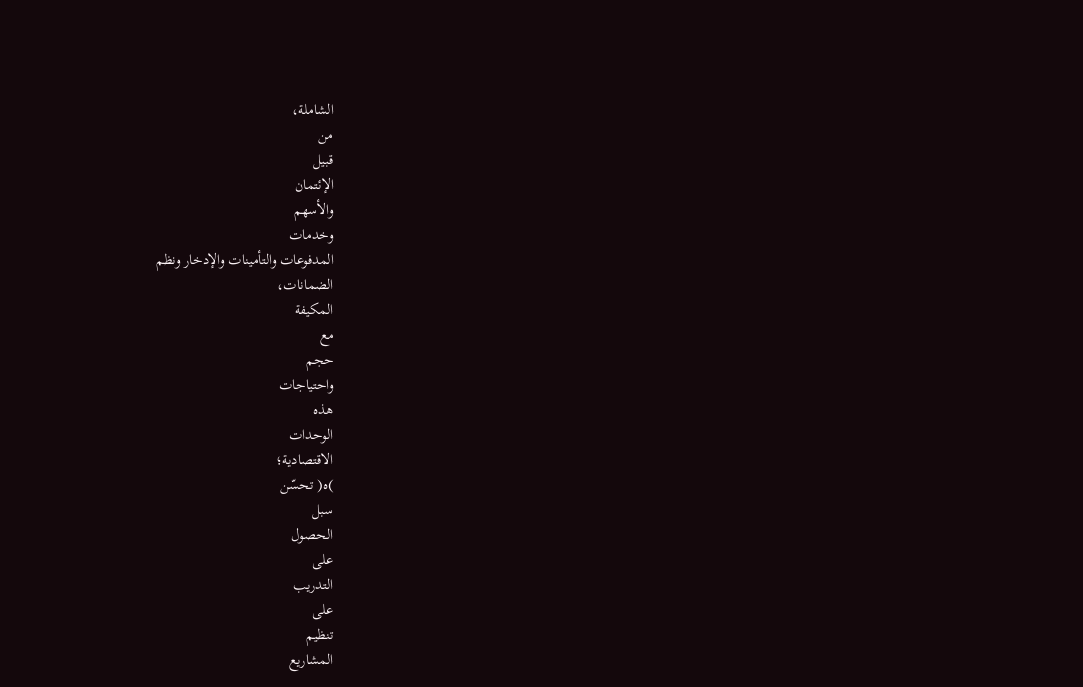الشاملة،
من
قبيل
الإئتمان
والأسهم
وخدمات
المدفوعات والتأمينات والإدخار ونظم
الضمانات،
المكيفة
مع
حجم
واحتياجات
هذه
الوحدات
الاقتصادية؛
)ه( تحسّن
سبل
الحصول
على
التدريب
على
تنظيم
المشاريع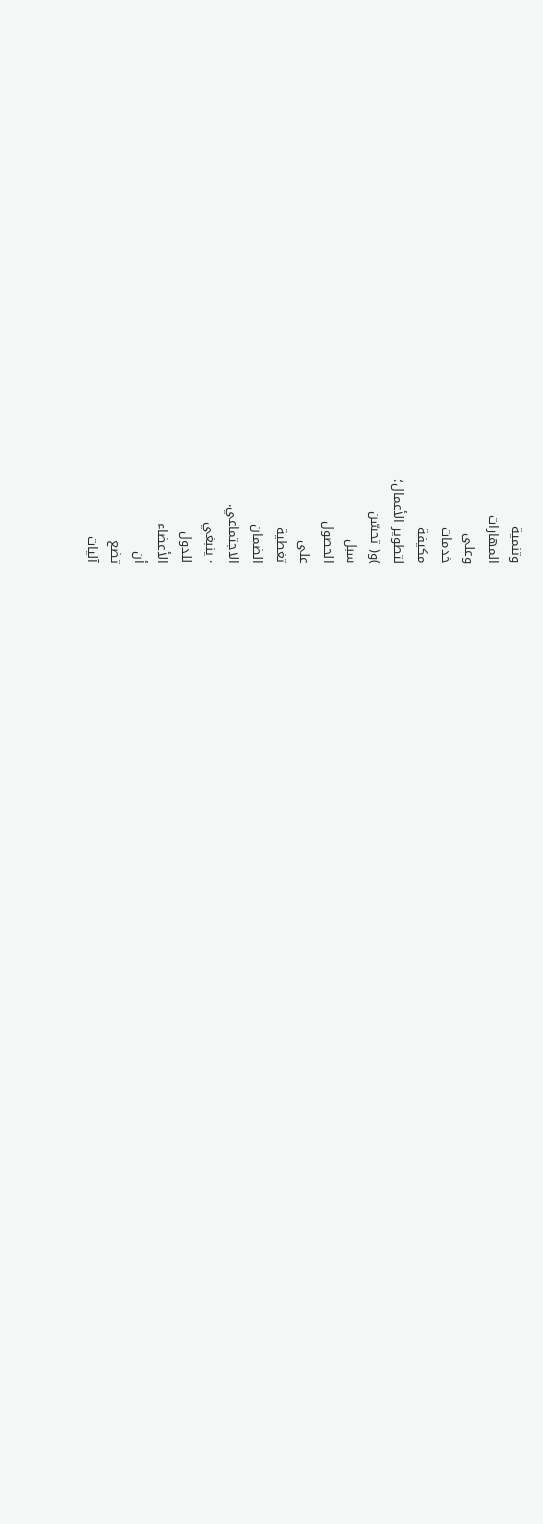وتنمية
المهارات
وعلى
خدمات
مكيفة
لتطوير الأعمال؛
)و( تحسّن
سبل
الحصول
على
تغطية
الضمان
الاجتماعي.
· ينبغي
للدول
الأعضاء
أن
تضع
آليات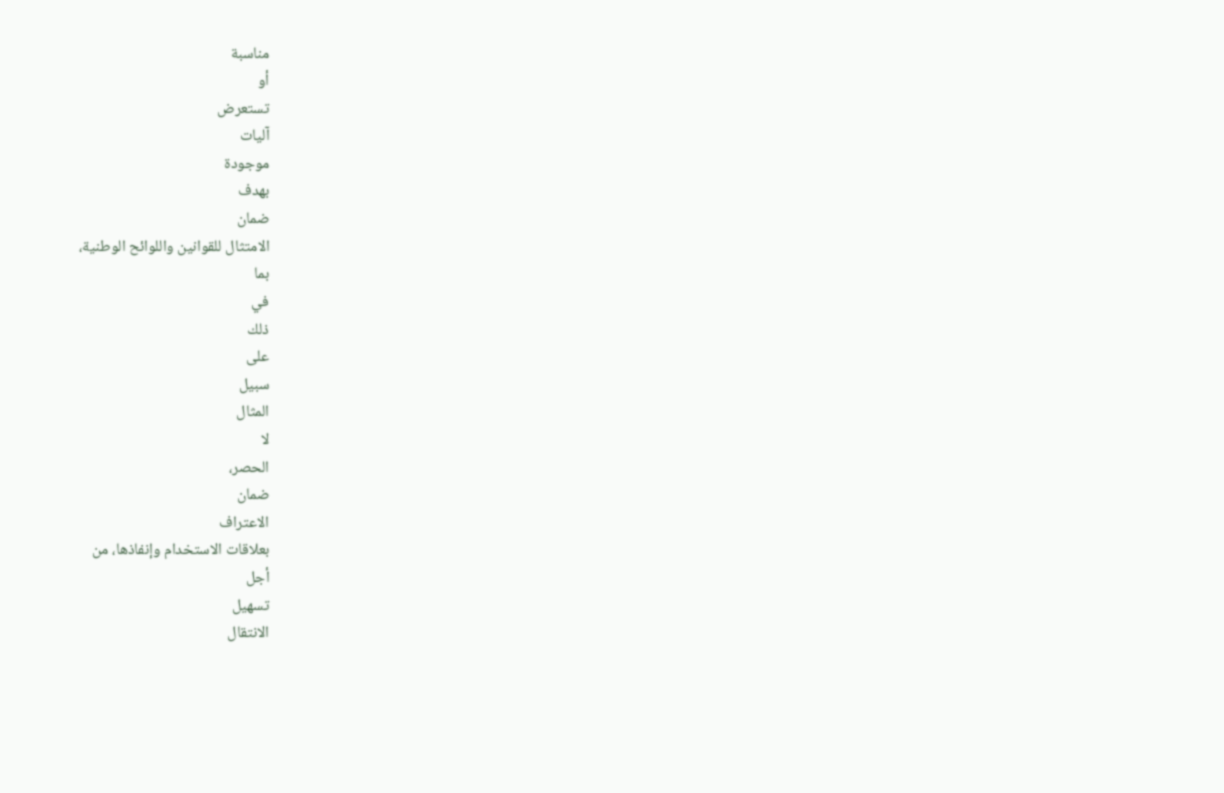مناسبة
أو
تستعرض
آليات
موجودة
بهدف
ضمان
الامتثال للقوانين واللوائح الوطنية،
بما
في
ذلك
على
سبيل
المثال
لا
الحصر،
ضمان
الاعتراف
بعلاقات الاستخدام وإنفاذها، من
أجل
تسهيل
الانتقال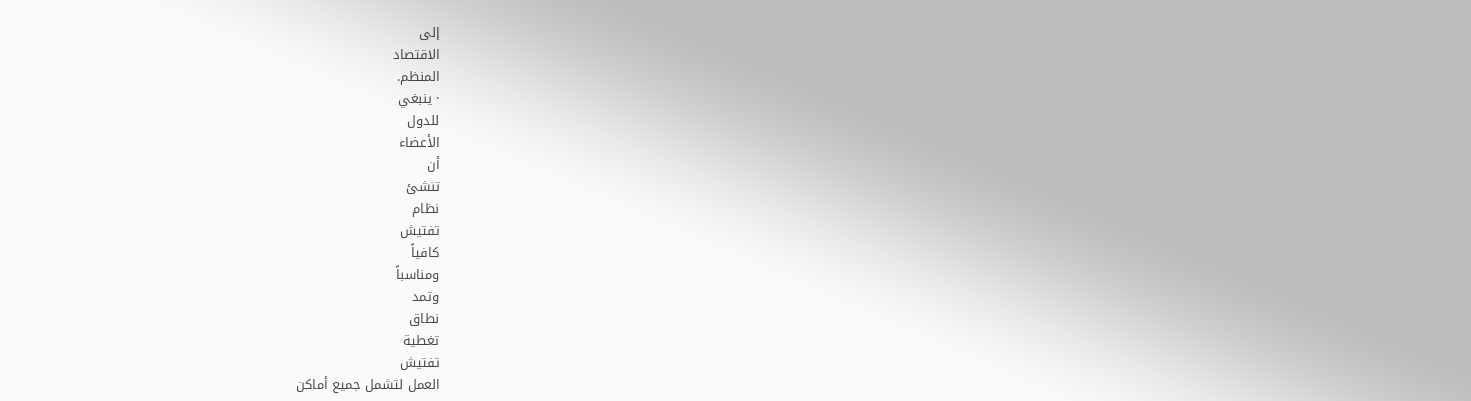إلى
الاقتصاد
المنظم.
· ينبغي
للدول
الأعضاء
أن
تنشئ
نظام
تفتيش
كافياً
ومناسباً
وتمد
نطاق
تغطية
تفتيش
العمل لتشمل جميع أماكن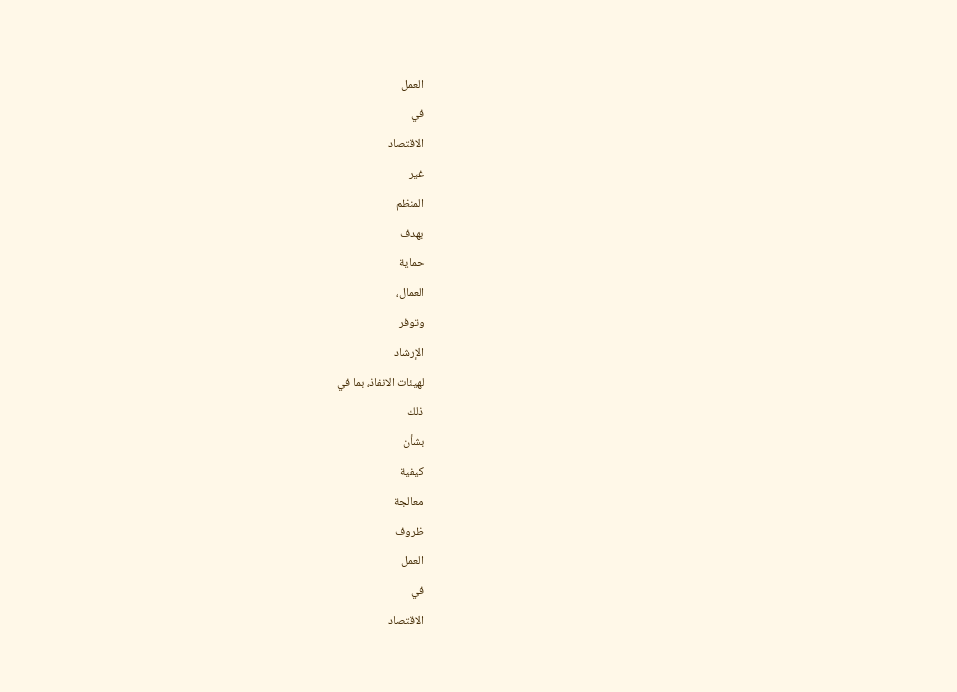العمل
في
الاقتصاد
غير
المنظم
بهدف
حماية
العمال،
وتوفر
الإرشاد
لهيئات الانفاذ، بما في
ذلك
بشأن
كيفية
معالجة
ظروف
العمل
في
الاقتصاد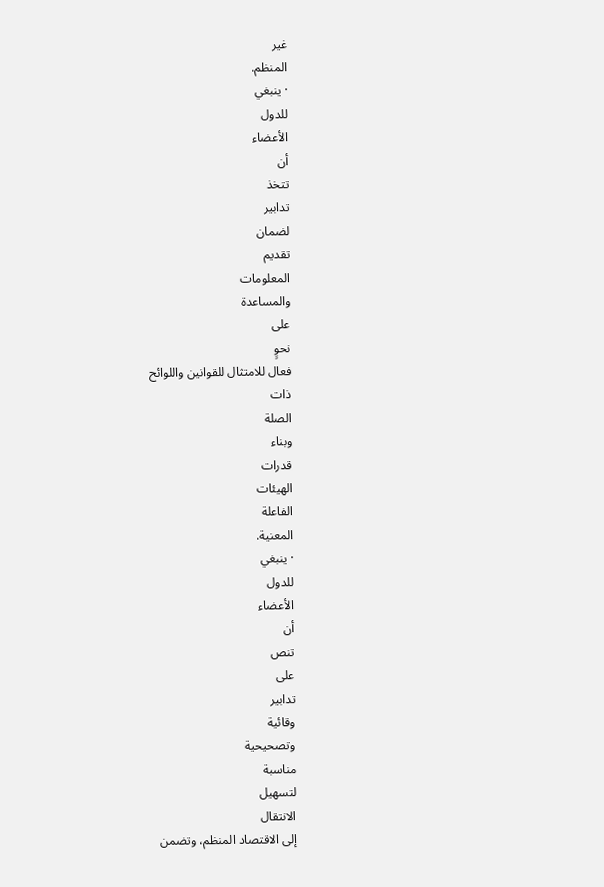غير
المنظم.
· ينبغي
للدول
الأعضاء
أن
تتخذ
تدابير
لضمان
تقديم
المعلومات
والمساعدة
على
نحوٍ
فعال للامتثال للقوانين واللوائح
ذات
الصلة
وبناء
قدرات
الهيئات
الفاعلة
المعنية.
· ينبغي
للدول
الأعضاء
أن
تنص
على
تدابير
وقائية
وتصحيحية
مناسبة
لتسهيل
الانتقال
إلى الاقتصاد المنظم، وتضمن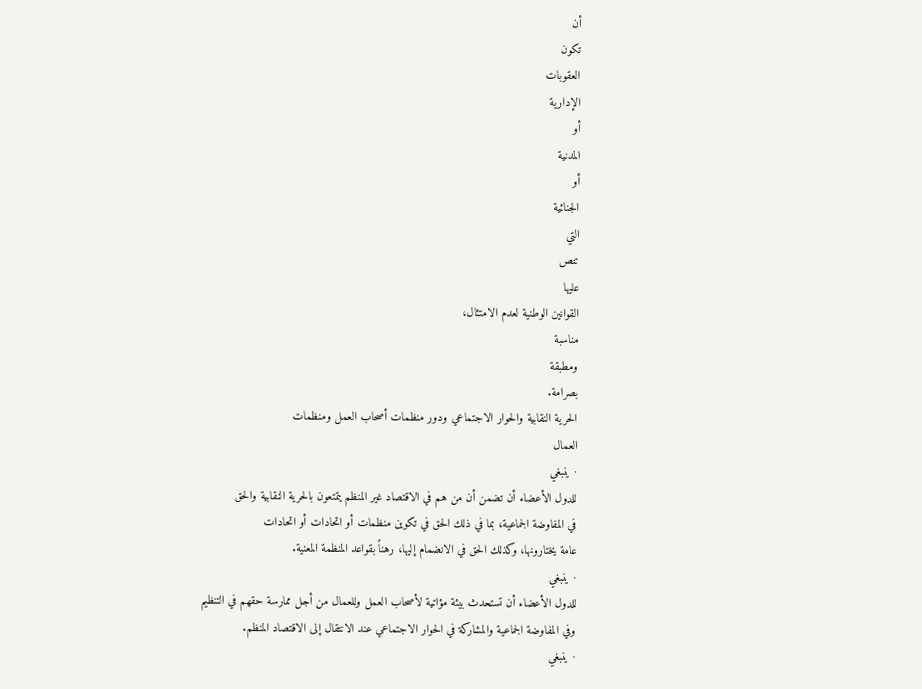أن
تكون
العقوبات
الإدارية
أو
المدنية
أو
الجنائية
التي
تنص
عليها
القوانين الوطنية لعدم الامتثال،
مناسبة
ومطبقة
بصرامة.
الحرية النقابية والحوار الاجتماعي ودور منظمات أصحاب العمل ومنظمات
العمال
· ينبغي
للدول الأعضاء أن تضمن أن من هم في الاقتصاد غير المنظم يتمتعون بالحرية النقابية والحق
في المفاوضة الجماعية، بما في ذلك الحق في تكوين منظمات أو اتحادات أو اتحادات
عامة يختارونها، وكذلك الحق في الانضمام إليها، رهناً بقواعد المنظمة المعنية.
· ينبغي
للدول الأعضاء أن تستحدث بيئة مؤاتية لأصحاب العمل وللعمال من أجل ممارسة حقهم في التنظيم
وفي المفاوضة الجماعية والمشاركة في الحوار الاجتماعي عند الانتقال إلى الاقتصاد المنظم.
· ينبغي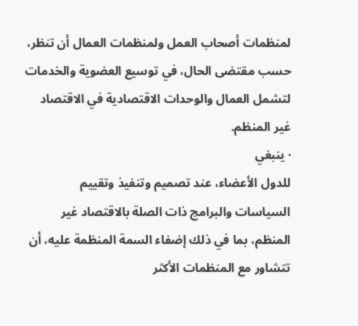لمنظمات أصحاب العمل ولمنظمات العمال أن تنظر، حسب مقتضى الحال، في توسيع العضوية والخدمات
لتشمل العمال والوحدات الاقتصادية في الاقتصاد غير المنظم.
· ينبغي
للدول الأعضاء، عند تصميم وتنفيذ وتقييم السياسات والبرامج ذات الصلة بالاقتصاد غير
المنظم، بما في ذلك إضفاء السمة المنظمة عليه، أن تتشاور مع المنظمات الأكثر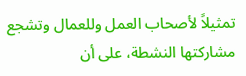تمثيلاً لأصحاب العمل وللعمال وتشجع مشاركتها النشطة، على أن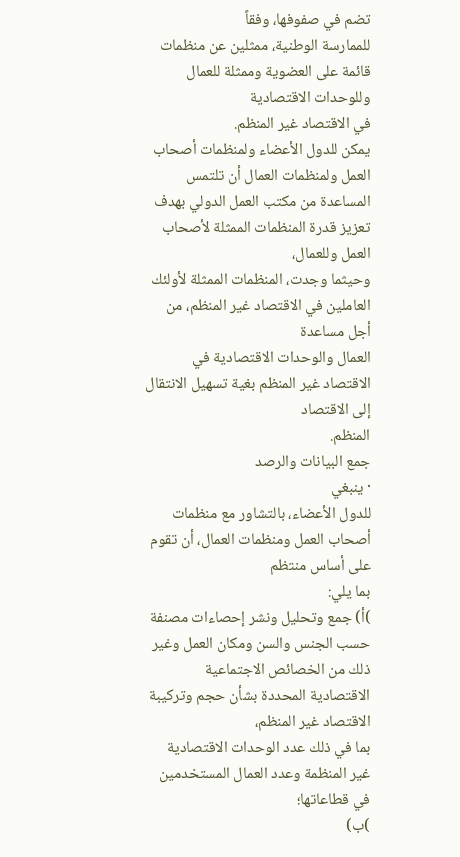تضم في صفوفها، وفقاً
للممارسة الوطنية، ممثلين عن منظمات قائمة على العضوية وممثلة للعمال وللوحدات الاقتصادية
في الاقتصاد غير المنظم.
يمكن للدول الأعضاء ولمنظمات أصحاب العمل ولمنظمات العمال أن تلتمس
المساعدة من مكتب العمل الدولي بهدف تعزيز قدرة المنظمات الممثلة لأصحاب العمل وللعمال،
وحيثما وجدت، المنظمات الممثلة لأولئك العاملين في الاقتصاد غير المنظم، من أجل مساعدة
العمال والوحدات الاقتصادية في الاقتصاد غير المنظم بغية تسهيل الانتقال إلى الاقتصاد
المنظم.
جمع البيانات والرصد
· ينبغي
للدول الأعضاء، بالتشاور مع منظمات أصحاب العمل ومنظمات العمال، أن تقوم على أساس منتظم
بما يلي:
)أ) جمع وتحليل ونشر إحصاءات مصنفة حسب الجنس والسن ومكان العمل وغير
ذلك من الخصائص الاجتماعية الاقتصادية المحددة بشأن حجم وتركيبة الاقتصاد غير المنظم،
بما في ذلك عدد الوحدات الاقتصادية غير المنظمة وعدد العمال المستخدمين في قطاعاتها؛
)ب)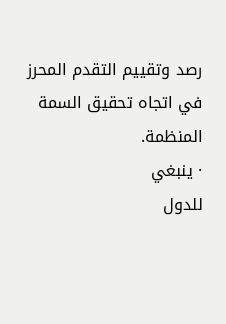رصد وتقييم التقدم المحرز في اتجاه تحقيق السمة المنظمة.
· ينبغي
للدول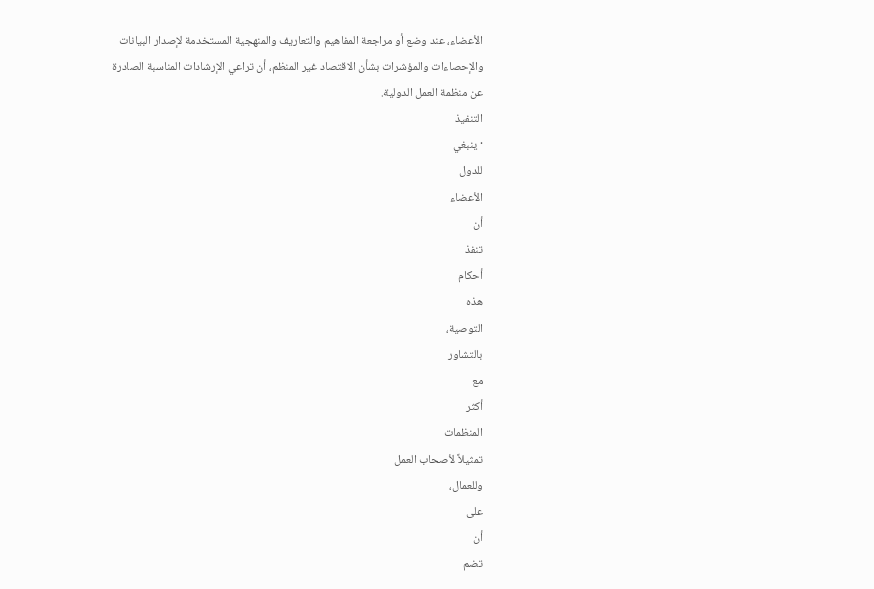الأعضاء، عند وضع أو مراجعة المفاهيم والتعاريف والمنهجية المستخدمة لإصدار البيانات
والإحصاءات والمؤشرات بشأن الاقتصاد غير المنظم، أن تراعي الإرشادات المناسبة الصادرة
عن منظمة العمل الدولية.
التنفيذ
· ينبغي
للدول
الأعضاء
أن
تنفذ
أحكام
هذه
التوصية،
بالتشاور
مع
أكثر
المنظمات
تمثيلاً لأصحاب العمل
وللعمال،
على
أن
تضم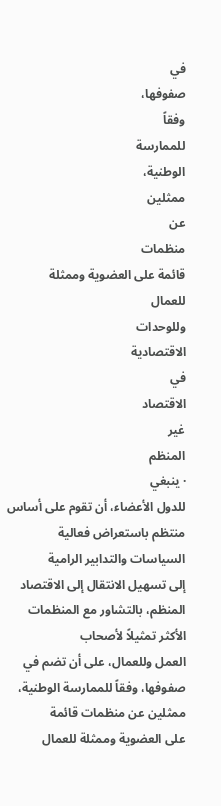في
صفوفها،
وفقاً
للممارسة
الوطنية،
ممثلين
عن
منظمات
قائمة على العضوية وممثلة
للعمال
وللوحدات
الاقتصادية
في
الاقتصاد
غير
المنظم
· ينبغي
للدول الأعضاء، أن تقوم على أساس منتظم باستعراض فعالية السياسات والتدابير الرامية
إلى تسهيل الانتقال إلى الاقتصاد المنظم، بالتشاور مع المنظمات الأكثر تمثيلاً لأصحاب
العمل وللعمال، على أن تضم في صفوفها، وفقاً للممارسة الوطنية، ممثلين عن منظمات قائمة
على العضوية وممثلة للعمال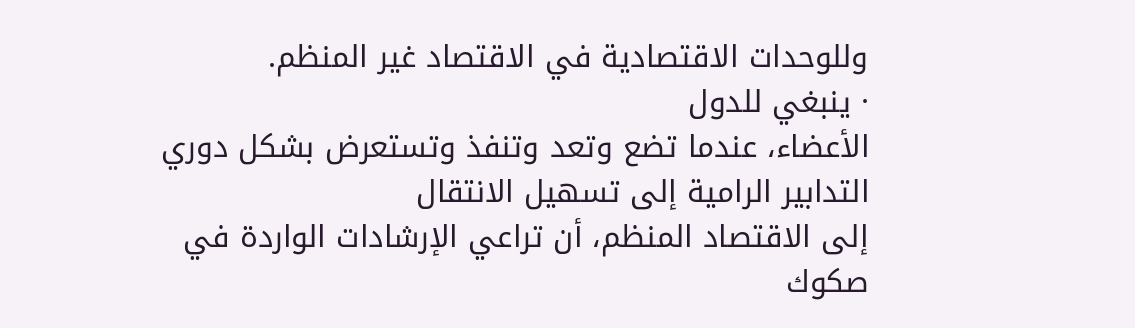وللوحدات الاقتصادية في الاقتصاد غير المنظم.
· ينبغي للدول
الأعضاء، عندما تضع وتعد وتنفذ وتستعرض بشكل دوري التدابير الرامية إلى تسهيل الانتقال
إلى الاقتصاد المنظم، أن تراعي الإرشادات الواردة في صكوك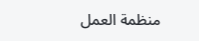منظمة العمل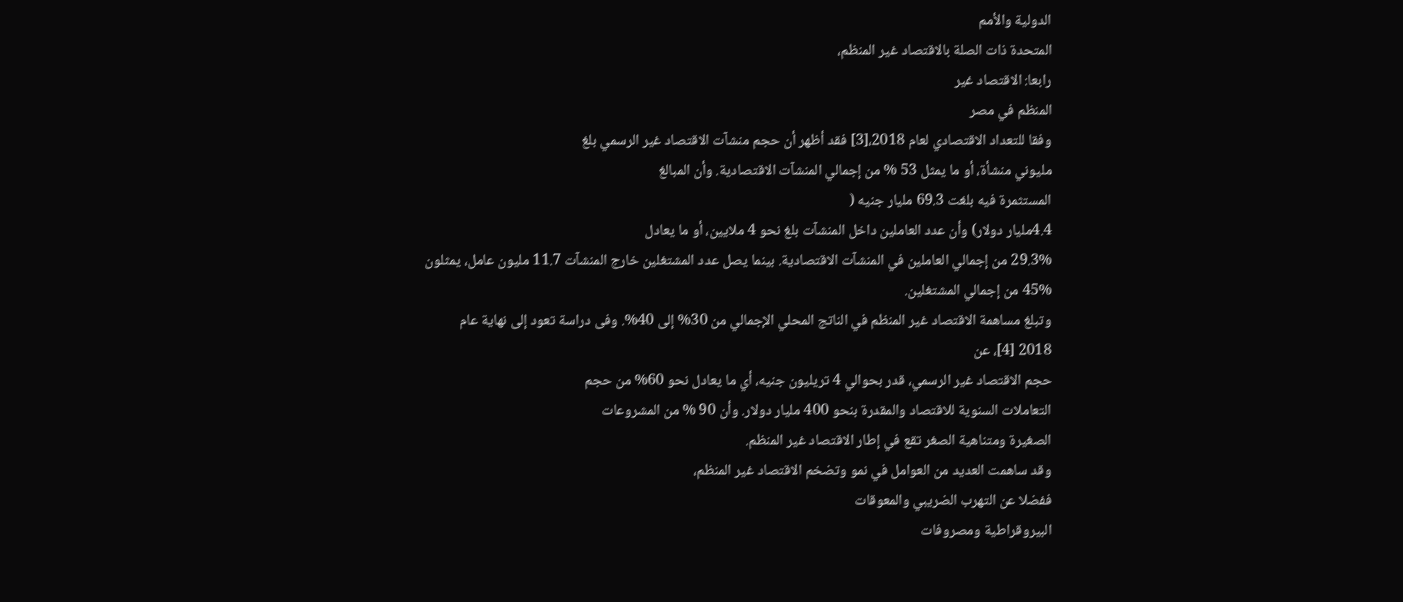الدولية والأمم
المتحدة ذات الصلة بالاقتصاد غير المنظم،
رابعا: الاقتصاد غير
المنظم في مصر
وفقا للتعداد الاقتصادي لعام 2018،[3] فقد أظهر أن حجم منشآت الاقتصاد غير الرسمي بلغ
مليوني منشأة، أو ما يمثل 53 % من إجمالي المنشآت الاقتصادية. وأن المبالغ
المستثمرة فيه بلغت 69.3 مليار جنيه (
4.4مليار دولار) وأن عدد العاملين داخل المنشآت بلغ نحو 4 ملايين، أو ما يعادل
29.3% من إجمالي العاملين في المنشآت الاقتصادية. بينما يصل عدد المشتغلين خارج المنشآت 11.7 مليون عامل، يمثلون
45% من إجمالي المشتغلين.
وتبلغ مساهمة الاقتصاد غير المنظم في الناتج المحلي الإجمالي من 30% إلى 40%. وفى دراسة تعود إلى نهاية عام
2018 [4]، عن
حجم الاقتصاد غير الرسمي، قدر بحوالي 4 تريليون جنيه، أي ما يعادل نحو 60% من حجم
التعاملات السنوية للاقتصاد والمقدرة بنحو 400 مليار دولار. وأن 90 % من المشروعات
الصغيرة ومتناهية الصغر تقع في إطار الاقتصاد غير المنظم.
وقد ساهمت العديد من العوامل في نمو وتضخم الاقتصاد غير المنظم،
ففضلا عن التهرب الضريبي والمعوقات
البيروقراطية ومصروفات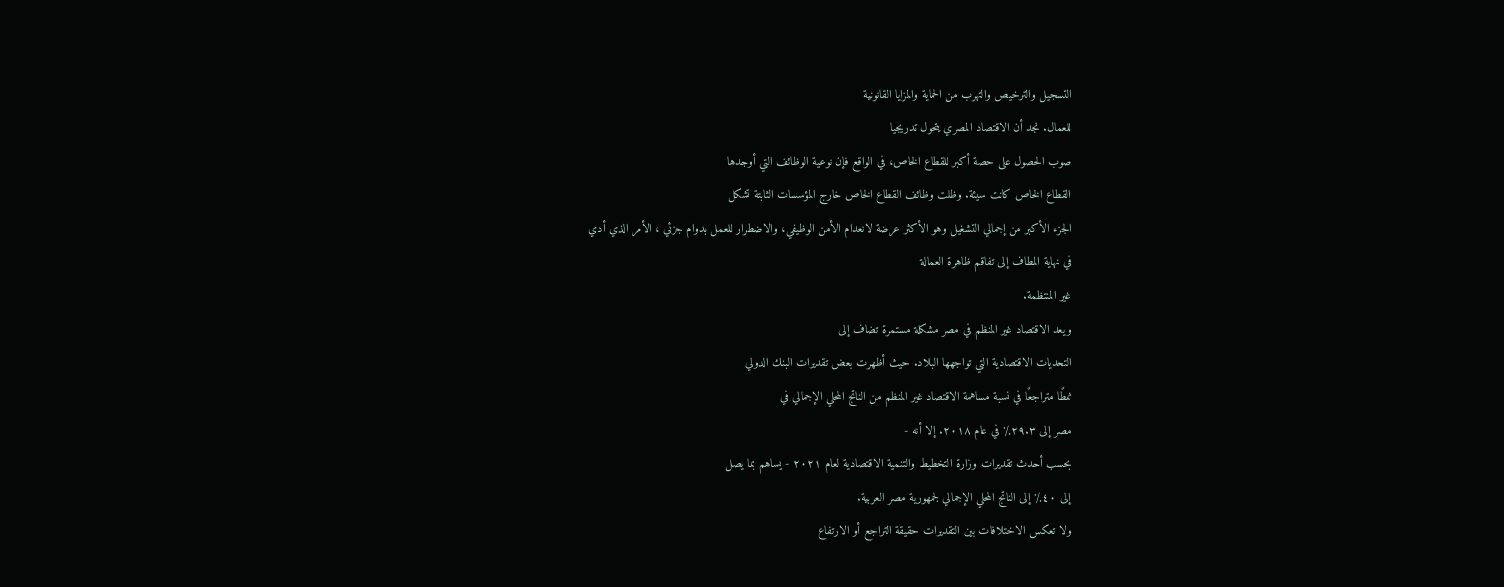التسجيل والترخيص والتهرب من الحماية والمزايا القانونية
للعمال. نجد أن الاقتصاد المصري يتحول تدريجيا
صوب الحصول على حصة أكبر للقطاع الخاص، في الواقع فإن نوعية الوظائف التي أوجدها
القطاع الخاص كانت سيئة. وظلت وظائف القطاع الخاص خارج المؤسسات الثابتة تشكل
الجزء الأكبر من إجمالي التشغيل وهو الأكثر عرضة لانعدام الأمن الوظيفي، والاضطرار للعمل بدوام جزئي ، الأمر الذي أدي
في نهاية المطاف إلى تفاقم ظاهرة العمالة
غير المنتظمة.
ويعد الاقتصاد غير المنظم في مصر مشكلة مستمرة تضاف إلى
التحديات الاقتصادية التي تواجهها البلاد. حيث أظهرت بعض تقديرات البنك الدولي
نمطًا متراجعًا في نسبة مساهمة الاقتصاد غير المنظم من الناتج المحلي الإجمالي في
مصر إلى ٢٩.٣٪ في عام ٢٠١٨. إلا أنه -
بحسب أحدث تقديرات وزارة التخطيط والتنمية الاقتصادية لعام ٢٠٢١ - يساهم بما يصل
إلى ٤٠٪ إلى الناتج المحلي الإجمالي لجمهورية مصر العربية.
ولا تعكس الاختلافات بين التقديرات حقيقة التراجع أو الارتفاع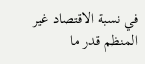في نسبة الاقتصاد غير المنظم قدر ما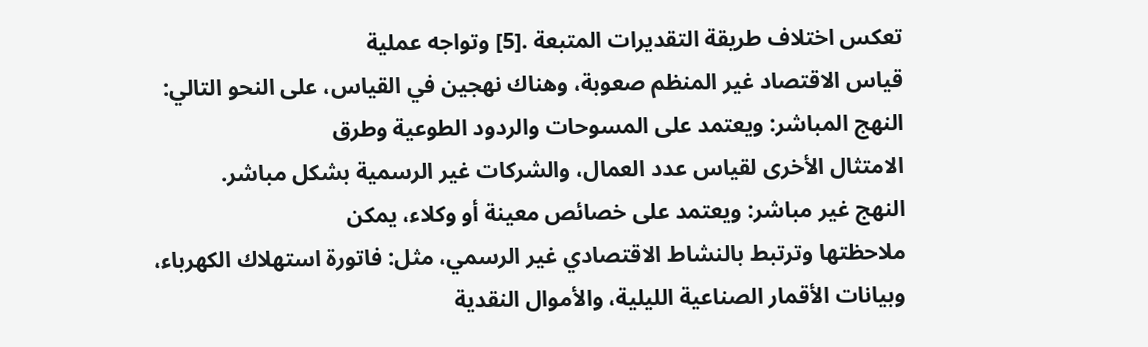تعكس اختلاف طريقة التقديرات المتبعة .[5] وتواجه عملية
قياس الاقتصاد غير المنظم صعوبة، وهناك نهجين في القياس، على النحو التالي:
النهج المباشر: ويعتمد على المسوحات والردود الطوعية وطرق
الامتثال الأخرى لقياس عدد العمال، والشركات غير الرسمية بشكل مباشر.
النهج غير مباشر: ويعتمد على خصائص معينة أو وكلاء، يمكن
ملاحظتها وترتبط بالنشاط الاقتصادي غير الرسمي، مثل: فاتورة استهلاك الكهرباء،
وبيانات الأقمار الصناعية الليلية، والأموال النقدية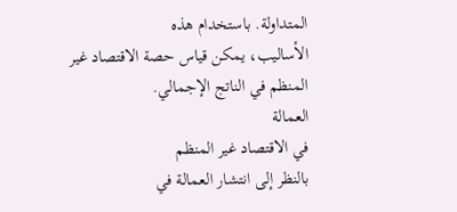المتداولة. باستخدام هذه
الأساليب، يمكن قياس حصة الاقتصاد غير المنظم في الناتج الإجمالي.
العمالة
في الاقتصاد غير المنظم
بالنظر إلى انتشار العمالة في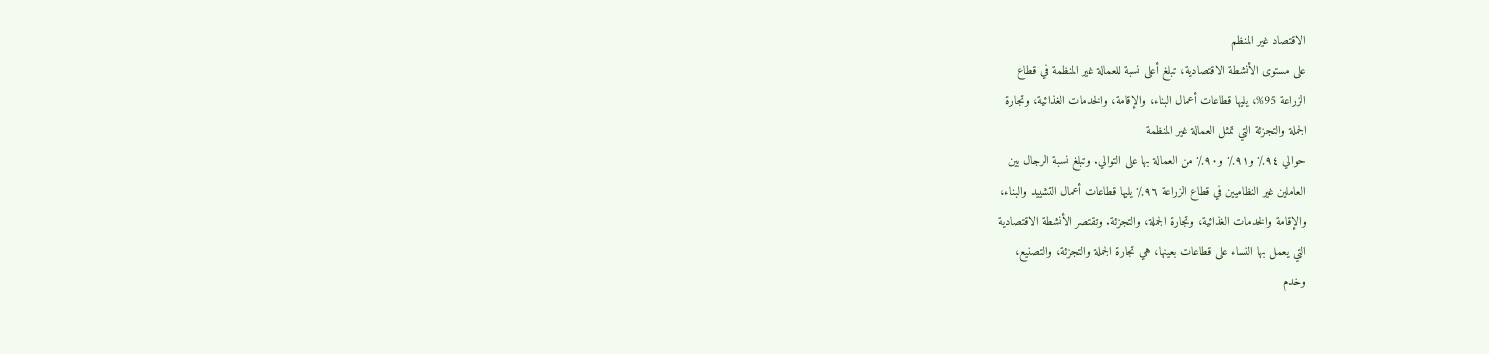الاقتصاد غير المنظم
على مستوى الأنشطة الاقتصادية، تبلغ أعلى نسبة للعمالة غير المنظمة في قطاع
الزراعة 95%، يليها قطاعات أعمال البناء، والإقامة، والخدمات الغذائية، وتجارة
الجملة والتجزئة التي تمثل العمالة غير المنظمة
حوالي ٩٤٪ و٩١٪ و٩٠٪ من العمالة بها على التوالي. وتبلغ نسبة الرجال بين
العاملين غير النظاميين في قطاع الزراعة ٩٦٪ يليها قطاعات أعمال التشييد والبناء،
والإقامة والخدمات الغذائية، وتجارة الجملة، والتجزئة. وتقتصر الأنشطة الاقتصادية
التي يعمل بها النساء على قطاعات بعينها، هي تجارة الجملة والتجزئة، والتصنيع،
وخدم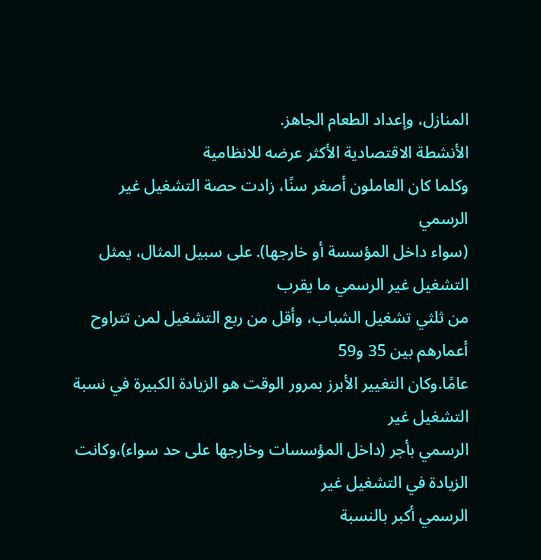المنازل، وإعداد الطعام الجاهز.
الأنشطة الاقتصادية الأكثر عرضه للانظامية
وكلما كان العاملون أصغر سنًا، زادت حصة التشغيل غير الرسمي
(سواء داخل المؤسسة أو خارجها). على سبيل المثال، يمثل التشغيل غير الرسمي ما يقرب
من ثلثي تشغيل الشباب، وأقل من ربع التشغيل لمن تتراوح أعمارهم بين 35 و59
عامًا.وكان التغيير الأبرز بمرور الوقت هو الزيادة الكبيرة في نسبة التشغيل غير
الرسمي بأجر (داخل المؤسسات وخارجها على حد سواء)،وكانت الزيادة في التشغيل غير
الرسمي أكبر بالنسبة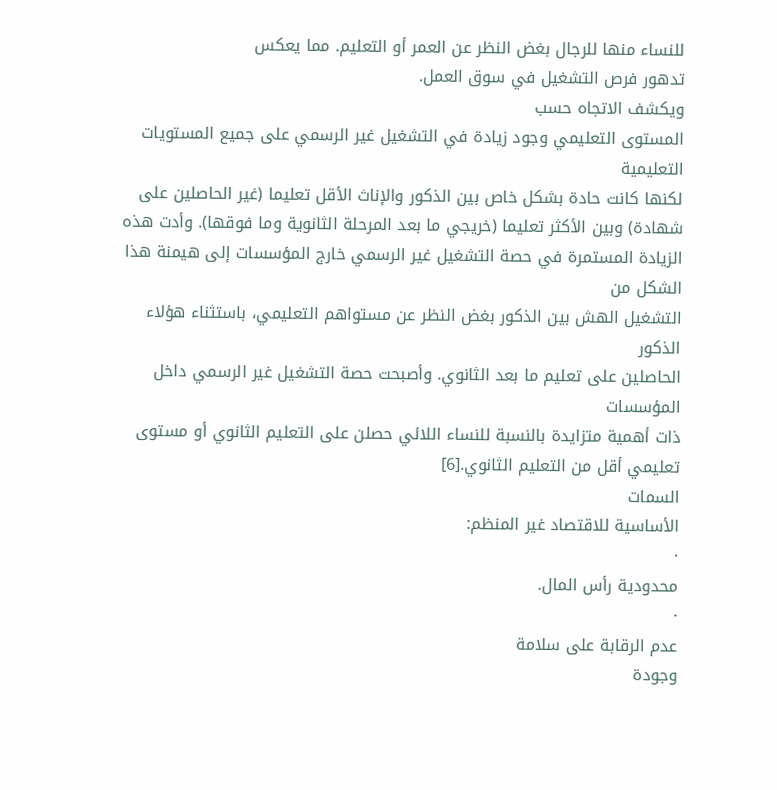للنساء منها للرجال بغض النظر عن العمر أو التعليم. مما يعكس
تدهور فرص التشغيل في سوق العمل.
ويكشف الاتجاه حسب
المستوى التعليمي وجود زيادة في التشغيل غير الرسمي على جميع المستويات التعليمية
لكنها كانت حادة بشكل خاص بين الذكور والإناث الأقل تعليما (غير الحاصلين على
شهادة) وبين الأكثر تعليما (خريجي ما بعد المرحلة الثانوية وما فوقها). وأدت هذه
الزيادة المستمرة في حصة التشغيل غير الرسمي خارج المؤسسات إلى هيمنة هذا الشكل من
التشغيل الهش بين الذكور بغض النظر عن مستواهم التعليمي، باستثناء هؤلاء الذكور
الحاصلين على تعليم ما بعد الثانوي. وأصبحت حصة التشغيل غير الرسمي داخل المؤسسات
ذات أهمية متزايدة بالنسبة للنساء اللائي حصلن على التعليم الثانوي أو مستوى
تعليمي أقل من التعليم الثانوي.[6]
السمات
الأساسية للاقتصاد غير المنظم:
·
محدودية رأس المال.
·
عدم الرقابة على سلامة
وجودة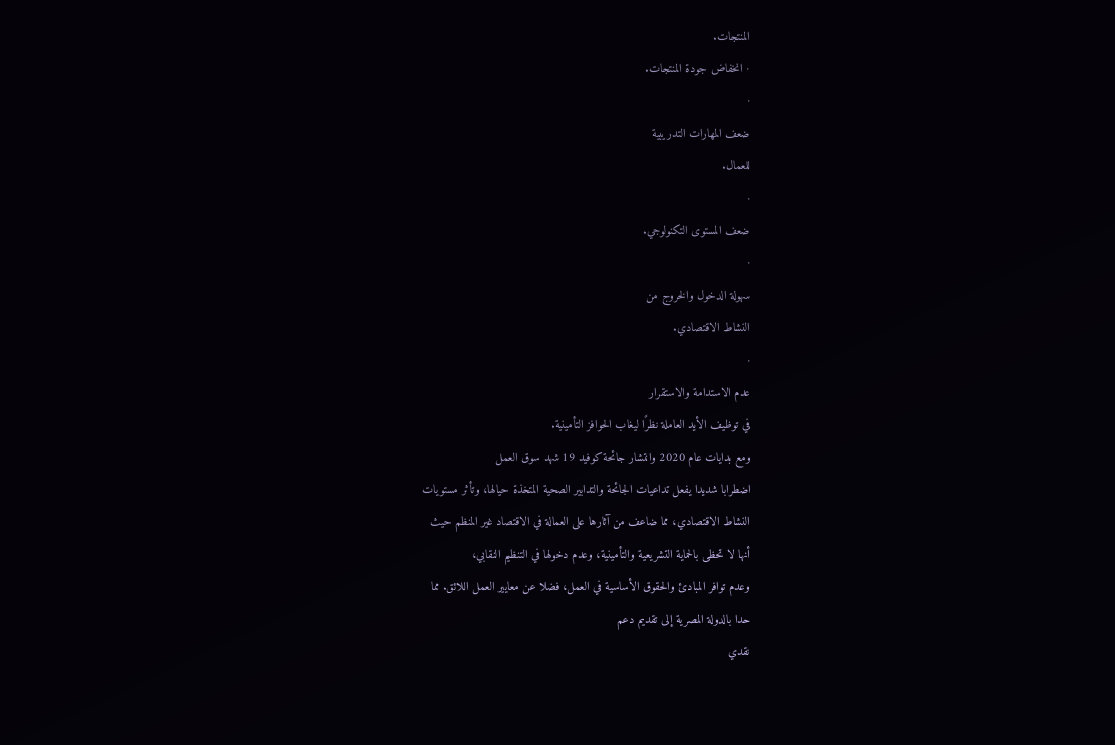المنتجات.
· انخفاض جودة المنتجات.
·
ضعف المهارات التدريبية
للعمال.
·
ضعف المستوى التكنولوجي.
·
سهولة الدخول والخروج من
النشاط الاقتصادي.
·
عدم الاستدامة والاستقرار
في توظيف الأيد العاملة نظرًا ليغاب الحوافز التأمينية.
ومع بدايات عام 2020 وانتشار جائحة كوفيد 19 شهد سوق العمل
اضطرابا شديدا يفعل تداعيات الجائحة والتدابير الصحية المتخذة حيالها، وتأثر مستويات
النشاط الاقتصادي، مما ضاعف من آثارها على العمالة في الاقتصاد غير المنظم حيث
أنها لا تحظى بالحماية التشريعية والتأمينية، وعدم دخولها في التنظيم النقابي،
وعدم توافر المبادئ والحقوق الأساسية في العمل، فضلا عن معايير العمل اللائق. مما
حدا بالدولة المصرية إلى تقديم دعم
نقدي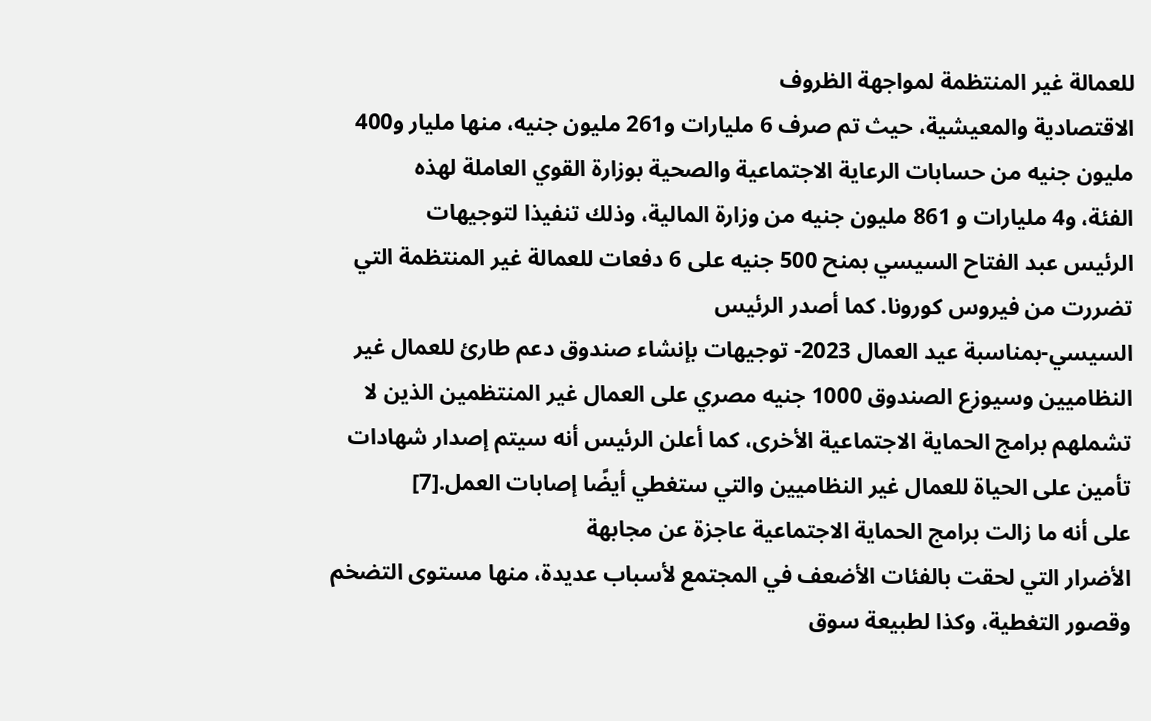للعمالة غير المنتظمة لمواجهة الظروف
الاقتصادية والمعيشية، حيث تم صرف 6 مليارات و261 مليون جنيه، منها مليار و400
مليون جنيه من حسابات الرعاية الاجتماعية والصحية بوزارة القوي العاملة لهذه
الفئة، و4 مليارات و 861 مليون جنيه من وزارة المالية، وذلك تنفيذا لتوجيهات
الرئيس عبد الفتاح السيسي بمنح 500 جنيه على 6 دفعات للعمالة غير المنتظمة التي
تضررت من فيروس كورونا. كما أصدر الرئيس
السيسي-بمناسبة عيد العمال 2023- توجيهات بإنشاء صندوق دعم طارئ للعمال غير
النظاميين وسيوزع الصندوق 1000 جنيه مصري على العمال غير المنتظمين الذين لا
تشملهم برامج الحماية الاجتماعية الأخرى، كما أعلن الرئيس أنه سيتم إصدار شهادات
تأمين على الحياة للعمال غير النظاميين والتي ستغطي أيضًا إصابات العمل.[7]
على أنه ما زالت برامج الحماية الاجتماعية عاجزة عن مجابهة
الأضرار التي لحقت بالفئات الأضعف في المجتمع لأسباب عديدة، منها مستوى التضخم
وقصور التغطية، وكذا لطبيعة سوق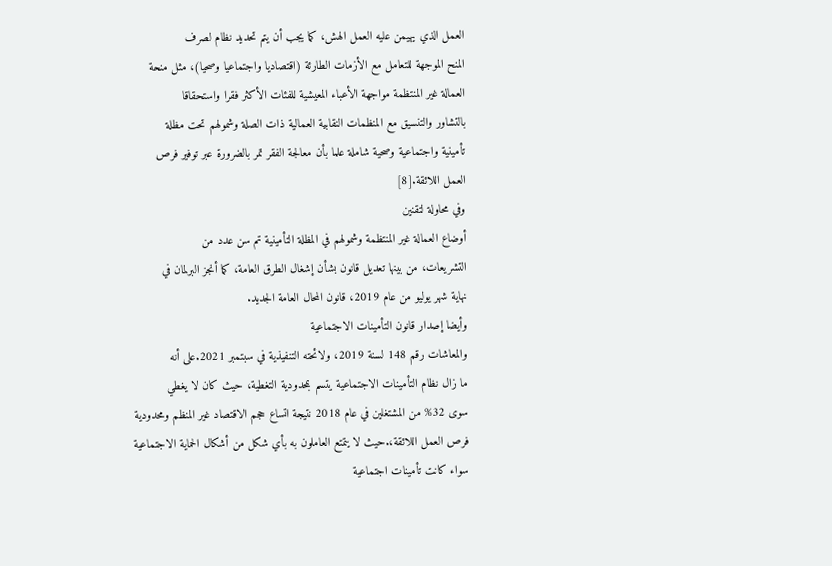العمل الذي يهيمن عليه العمل الهش، كما يجب أن يتم تحديد نظام لصرف
المنح الموجهة للتعامل مع الأزمات الطارئة (اقتصاديا واجتماعيا وصحيا)، مثل منحة
العمالة غير المنتظمة مواجهة الأعباء المعيشية للفئات الأكثر فقرا واستحقاقا
بالتشاور والتنسيق مع المنظمات النقابية العمالية ذات الصلة وشمولهم تحت مظلة
تأمينية واجتماعية وصحية شاملة علما بأن معالجة الفقر تمر بالضرورة عبر توفير فرص
العمل اللائقة.[8]
وفي محاولة لتقنين
أوضاع العمالة غير المنتظمة وشمولهم في المظلة التأمينية تم سن عدد من
التشريعات، من بينها تعديل قانون بشأن إشغال الطرق العامة، كما أنجز البرلمان في
نهاية شهر يوليو من عام 2019، قانون المحال العامة الجديد.
وأيضا إصدار قانون التأمينات الاجتماعية
والمعاشات رقم 148 لسنة 2019، ولائحته التنفيذية في سبتمبر 2021.على أنه
ما زال نظام التأمينات الاجتماعية يتسم بمحدودية التغطية، حيث كان لا يغطي
سوى 32% من المشتغلين في عام 2018 نتيجة اتساع حجم الاقتصاد غير المنظم ومحدودية
فرص العمل اللائقة،.حيث لا يتمتع العاملون به بأي شكل من أشكال الحماية الاجتماعية
سواء كانت تأمينات اجتماعية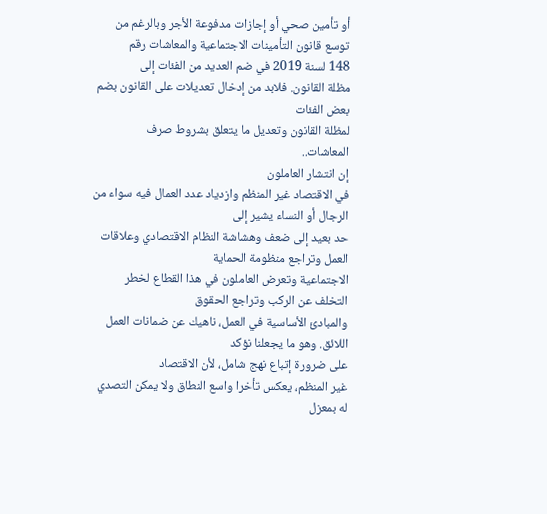أو تأمين صحي أو إجازات مدفوعة الأجر وبالرغم من توسع قانون التأمينات الاجتماعية والمعاشات رقم
148 لسنة 2019 في ضم العديد من الفئات إلى
مظلة القانون. فلابد من إدخال تعديلات على القانون بضم بعض الفئات
لمظلة القانون وتعديل ما يتعلق بشروط صرف
المعاشات..
إن انتشار العاملون
في الاقتصاد غير المنظم وازدياد عدد العمال فيه سواء من الرجال أو النساء يشير إلى
حد بعيد إلى ضعف وهشاشة النظام الاقتصادي وعلاقات العمل وتراجع منظومة الحماية
الاجتماعية وتعرض العاملون في هذا القطاع لخطر التخلف عن الركب وتراجع الحقوق
والمبادئ الأساسية في العمل، ناهيك عن ضمانات العمل اللائق. وهو ما يجعلنا نؤكد
على ضرورة إتباع نهج شامل، لأن الاقتصاد
غير المنظم، يعكس تأخرا واسع النطاق ولا يمكن التصدي له بمعزل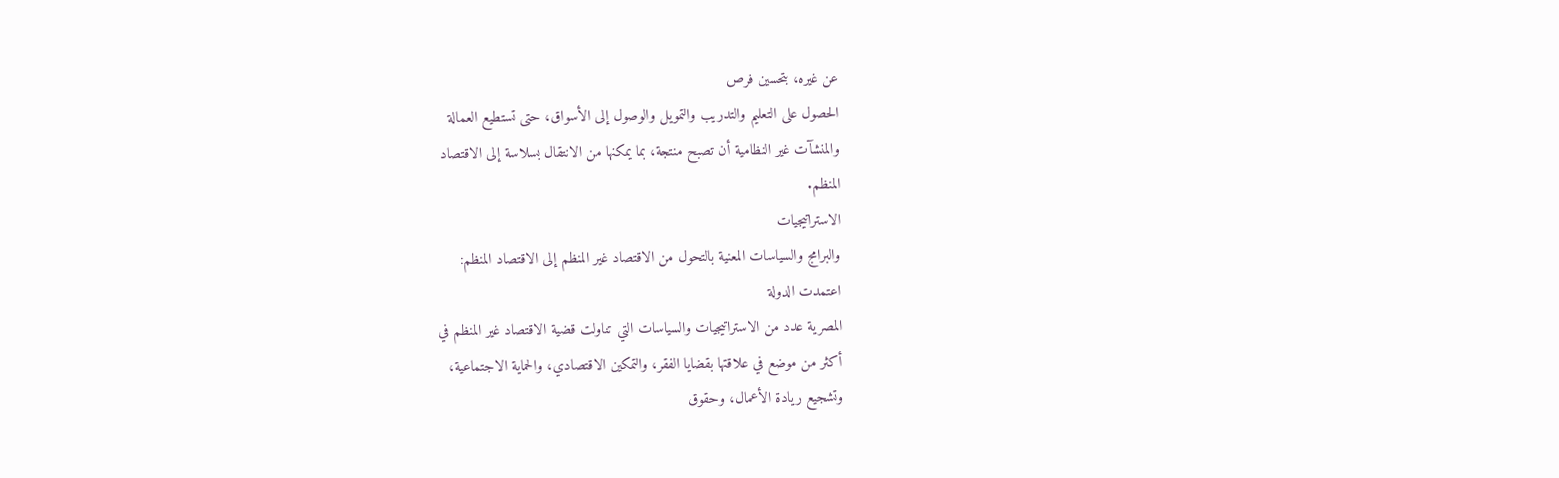عن غيره، بتحسين فرص
الحصول على التعليم والتدريب والتمويل والوصول إلى الأسواق، حتى تستطيع العمالة
والمنشآت غير النظامية أن تصبح منتجة، بما يمكنها من الانتقال بسلاسة إلى الاقتصاد
المنظم.
الاستراتيجيات
والبرامج والسياسات المعنية بالتحول من الاقتصاد غير المنظم إلى الاقتصاد المنظم:
اعتمدت الدولة
المصرية عدد من الاستراتيجيات والسياسات التي تناولت قضية الاقتصاد غير المنظم في
أكثر من موضع في علاقتها بقضايا الفقر، والتمكين الاقتصادي، والحماية الاجتماعية،
وتشجيع ريادة الأعمال، وحقوق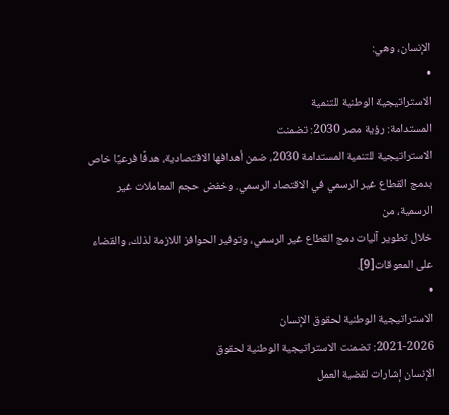الإنسان، وهي:
•
الاستراتيجية الوطنية للتنمية
المستدامة: رؤية مصر 2030: تضمنت
الاستراتيجية للتنمية المستدامة 2030، ضمن أهدافها الاقتصادية، هدفًا فرعيًا خاص
بدمج القطاع غير الرسمي في الاقتصاد الرسمي. وخفض حجم المعاملات غير الرسمية، من
خلال تطوير آليات دمج القطاع غير الرسمي، وتوفير الحوافز اللازمة لذلك، والقضاء
على المعوقات[9].
•
الاستراتيجية الوطنية لحقوق الإنسان
2021-2026: تضمنت الاستراتيجية الوطنية لحقوق
الإنسان إشارات لقضية العمل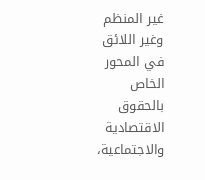غير المنظم وغير اللائق في المحور الخاص بالحقوق
الاقتصادية والاجتماعية،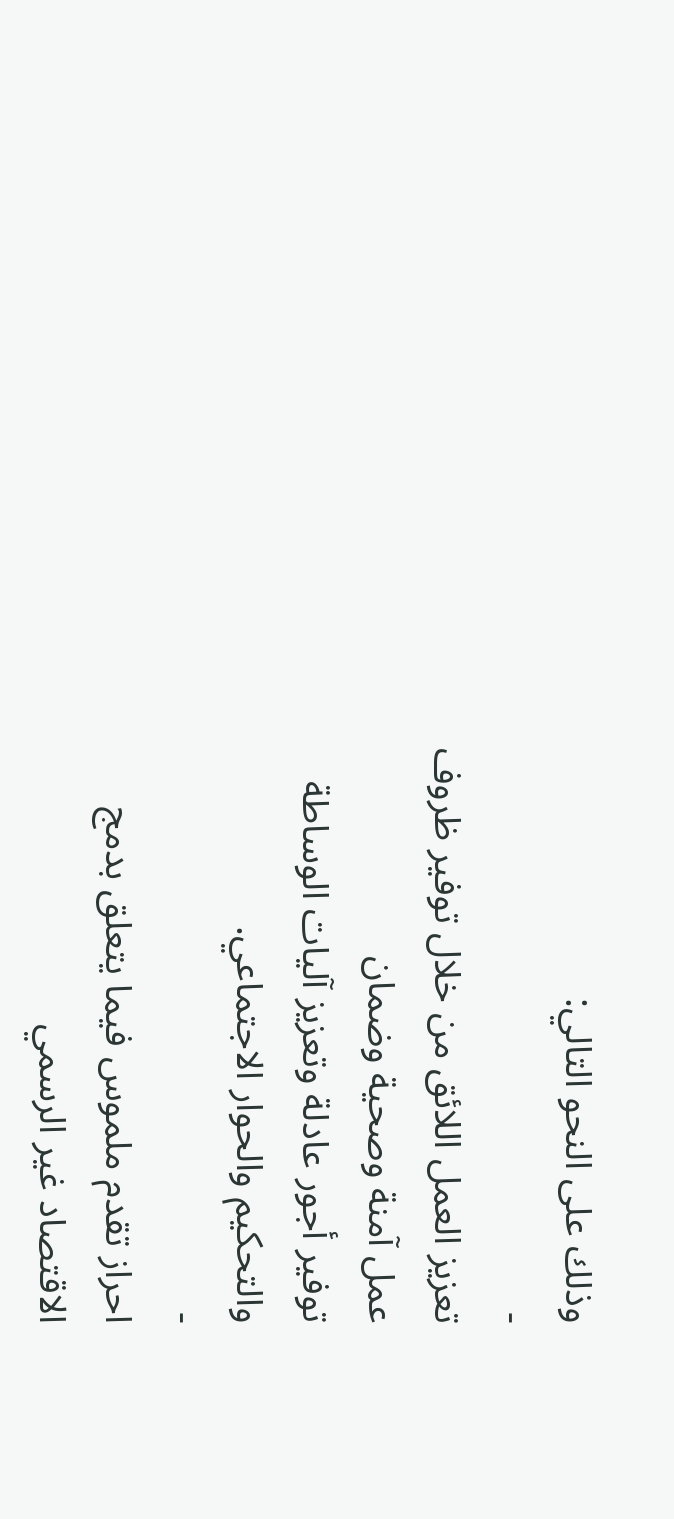وذلك على النحو التالي:
-
تعزيز العمل اللائق من خلال توفير ظروف عمل آمنة وصحية وضمان
توفير أجور عادلة وتعزيز آليات الوساطة والتحكيم والحوار الاجتماعي.
-
احراز تقدم ملموس فيما يتعلق بدمج الاقتصاد غير الرسمي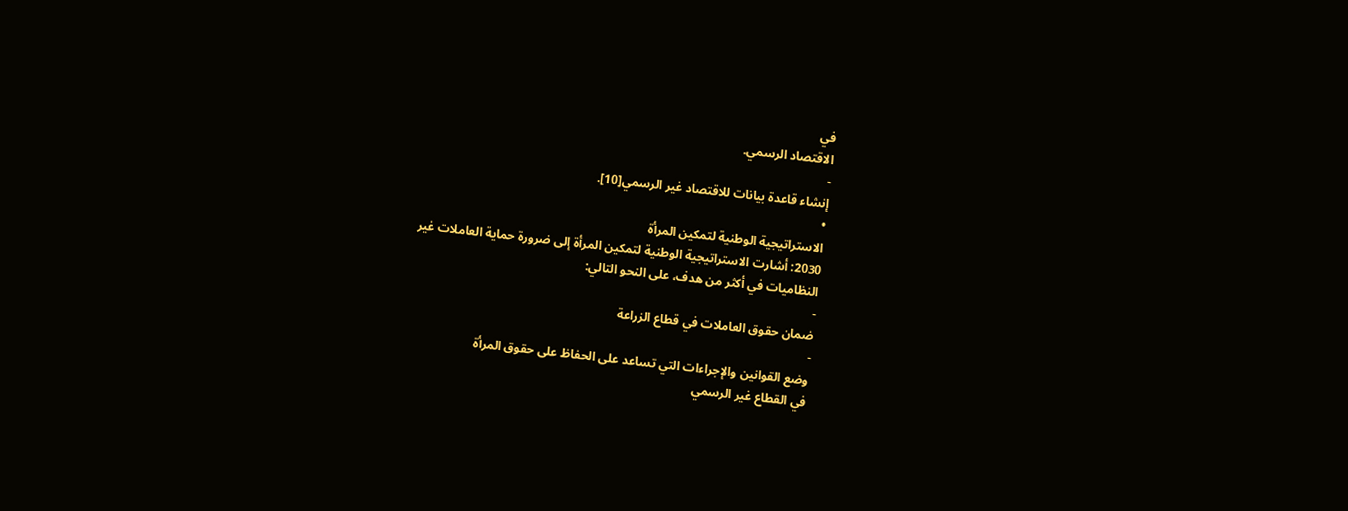في
الاقتصاد الرسمي.
-
إنشاء قاعدة بيانات للاقتصاد غير الرسمي[10].
•
الاستراتيجية الوطنية لتمكين المرأة
2030: أشارت الاستراتيجية الوطنية لتمكين المرأة إلى ضرورة حماية العاملات غير
النظاميات في أكثر من هدف، على النحو التالي:
-
ضمان حقوق العاملات في قطاع الزراعة
-
وضع القوانين والإجراءات التي تساعد على الحفاظ على حقوق المرأة
في القطاع غير الرسمي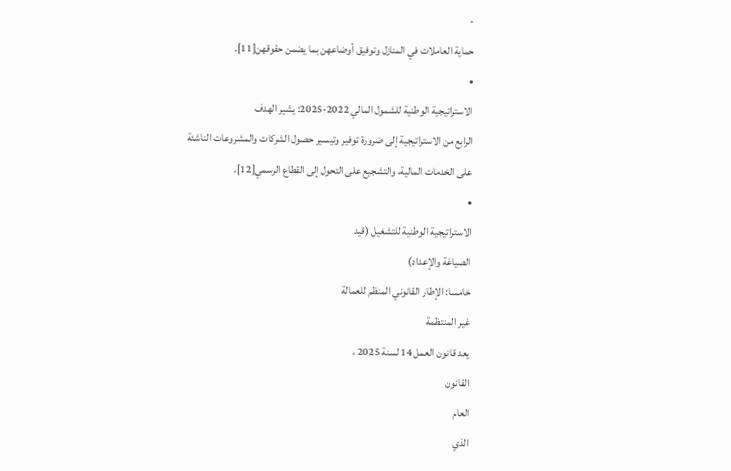-
حماية العاملات في المنازل وتوفيق أوضاعهن بما يضمن حقوقهن[11].
•
الاستراتيجية الوطنية للشمول المالي 2022-2025: يشير الهدف
الرابع من الاستراتيجية إلى ضرورة توفير وتيسير حصول الشركات والمشروعات الناشئة
على الخدمات المالية، والتشجيع على التحول إلى القطاع الرسمي[12].
•
الاستراتيجية الوطنية للتشغيل (قيد
الصياغة والإعداد)
خامسا: الإطار القانوني المنظم للعمالة
غير المنتظمة
يعد قانون العمل 14 لسنة 2025 ،
القانون
العام
الذي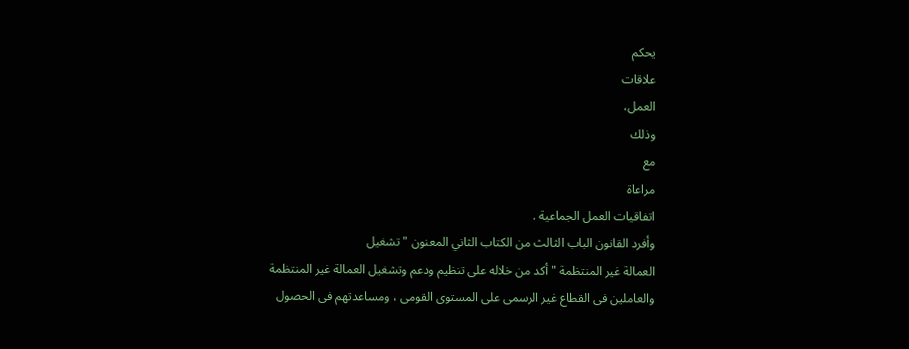يحكم
علاقات
العمل،
وذلك
مع
مراعاة
اتفاقيات العمل الجماعية .
وأفرد القانون الباب الثالث من الكتاب الثاني المعنون " تشغيل
العمالة غير المنتظمة " أكد من خلاله على تنظيم ودعم وتشغيل العمالة غير المنتظمة
والعاملين فى القطاع غير الرسمى على المستوى القومى ، ومساعدتهم فى الحصول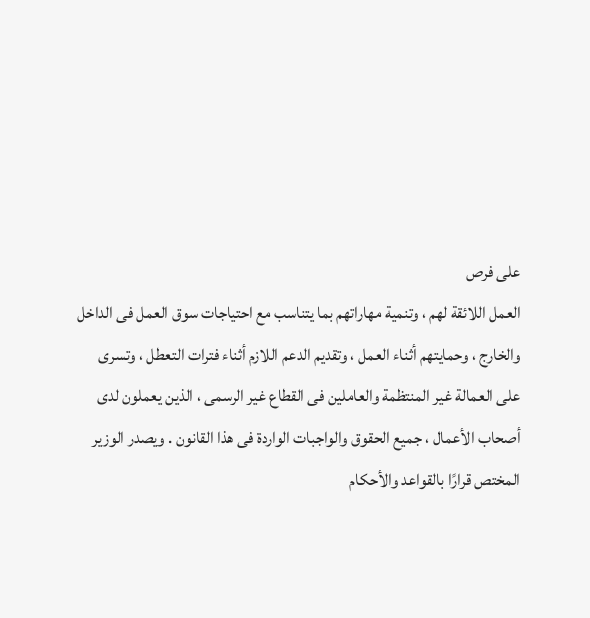على فرص
العمل اللائقة لهم ، وتنمية مهاراتهم بما يتناسب مع احتياجات سوق العمل فى الداخل
والخارج ، وحمايتهم أثناء العمل ، وتقديم الدعم اللازم أثناء فترات التعطل ، وتسرى
على العمالة غير المنتظمة والعاملين فى القطاع غير الرسمى ، الذين يعملون لدى
أصحاب الأعمال ، جميع الحقوق والواجبات الواردة فى هذا القانون . ويصدر الوزير
المختص قرارًا بالقواعد والأحكام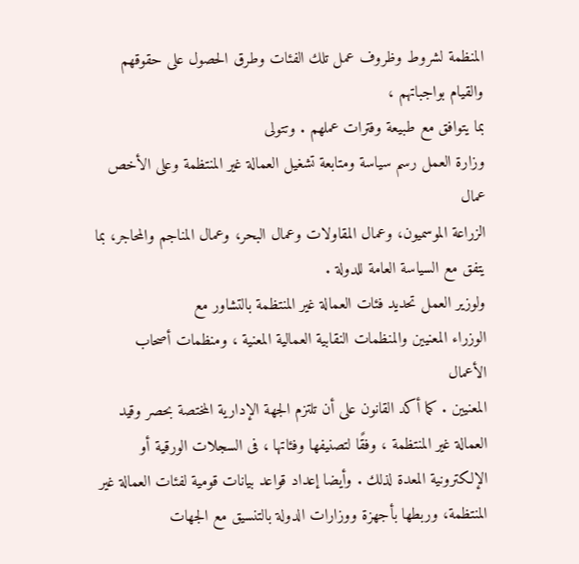المنظمة لشروط وظروف عمل تلك الفئات وطرق الحصول على حقوقهم والقيام بواجباتهم ،
بما يتوافق مع طبيعة وفترات عملهم . وتتولى
وزارة العمل رسم سياسة ومتابعة تشغيل العمالة غير المنتظمة وعلى الأخص عمال
الزراعة الموسميون، وعمال المقاولات وعمال البحر، وعمال المناجم والمحاجر، بما
يتفق مع السياسة العامة للدولة .
ولوزير العمل تحديد فئات العمالة غير المنتظمة بالتشاور مع
الوزراء المعنيين والمنظمات النقابية العمالية المعنية ، ومنظمات أصحاب الأعمال
المعنيين . كما أكد القانون على أن تلتزم الجهة الإدارية المختصة بحصر وقيد
العمالة غير المنتظمة ، وفقًا لتصنيفها وفئاتها ، فى السجلات الورقية أو
الإلكترونية المعدة لذلك . وأيضا إعداد قواعد بيانات قومية لفئات العمالة غير
المنتظمة، وربطها بأجهزة ووزارات الدولة بالتنسيق مع الجهات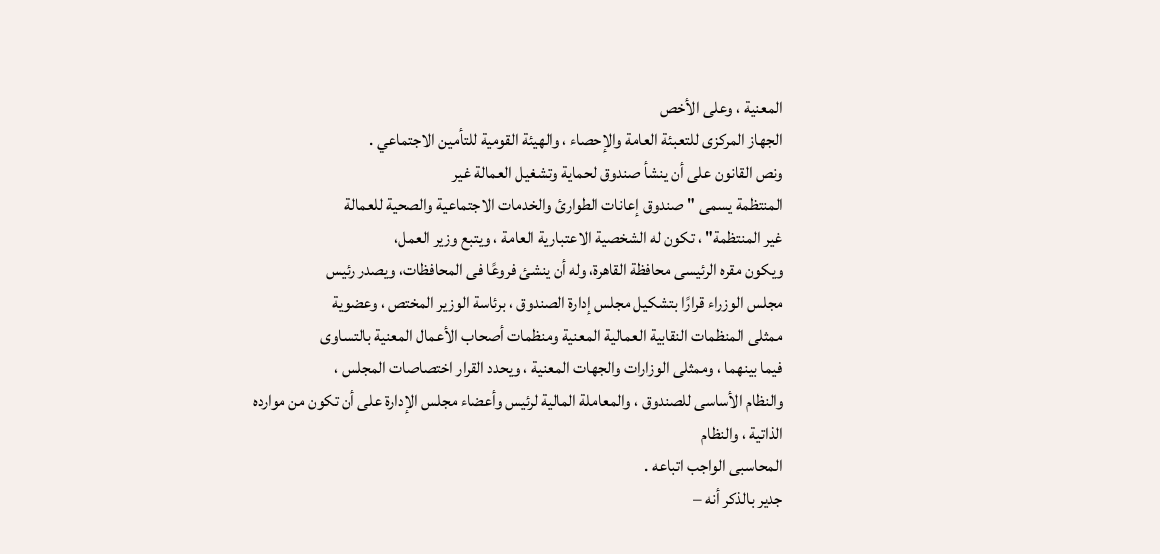المعنية ، وعلى الأخص
الجهاز المركزى للتعبئة العامة والإحصاء ، والهيئة القومية للتأمين الاجتماعي .
ونص القانون على أن ينشأ صندوق لحماية وتشغيل العمالة غير
المنتظمة يسمى "صندوق إعانات الطوارئ والخدمات الاجتماعية والصحية للعمالة
غير المنتظمة" ، تكون له الشخصية الاعتبارية العامة ، ويتبع وزير العمل،
ويكون مقره الرئيسى محافظة القاهرة، وله أن ينشئ فروعًا فى المحافظات، ويصدر رئيس
مجلس الوزراء قرارًا بتشكيل مجلس إدارة الصندوق ، برئاسة الوزير المختص ، وعضوية
ممثلى المنظمات النقابية العمالية المعنية ومنظمات أصحاب الأعمال المعنية بالتساوى
فيما بينهما ، وممثلى الوزارات والجهات المعنية ، ويحدد القرار اختصاصات المجلس ،
والنظام الأساسى للصندوق ، والمعاملة المالية لرئيس وأعضاء مجلس الإدارة على أن تكون من موارده الذاتية ، والنظام
المحاسبى الواجب اتباعه .
جدير بالذكر أنه –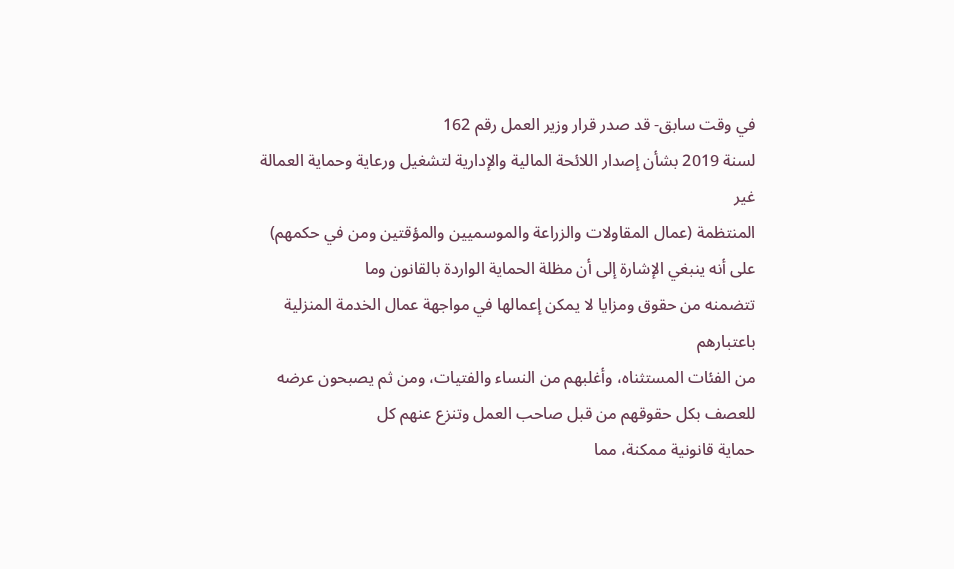في وقت سابق- قد صدر قرار وزير العمل رقم 162
لسنة 2019 بشأن إصدار اللائحة المالية والإدارية لتشغيل ورعاية وحماية العمالة غير
المنتظمة (عمال المقاولات والزراعة والموسميين والمؤقتين ومن في حكمهم)
على أنه ينبغي الإشارة إلى أن مظلة الحماية الواردة بالقانون وما
تتضمنه من حقوق ومزايا لا يمكن إعمالها في مواجهة عمال الخدمة المنزلية باعتبارهم
من الفئات المستثناه، وأغلبهم من النساء والفتيات، ومن ثم يصبحون عرضه للعصف بكل حقوقهم من قبل صاحب العمل وتنزع عنهم كل
حماية قانونية ممكنة، مما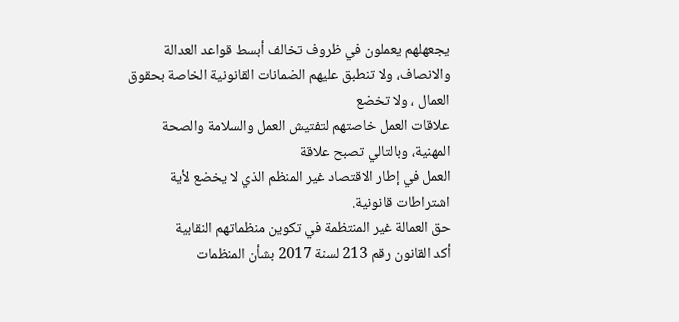يجعهلهم يعملون في ظروف تخالف أبسط قواعد العدالة
والانصاف، ولا تنطبق عليهم الضمانات القانونية الخاصة بحقوق العمال ، ولا تخضع
علاقات العمل خاصتهم لتفتيش العمل والسلامة والصحة المهنية، وبالتالي تصبح علاقة
العمل في إطار الاقتصاد غير المنظم الذي لا يخضع لأية اشتراطات قانونية.
حق العمالة غير المنتظمة في تكوين منظماتهم النقابية
أكد القانون رقم 213 لسنة 2017 بشأن المنظمات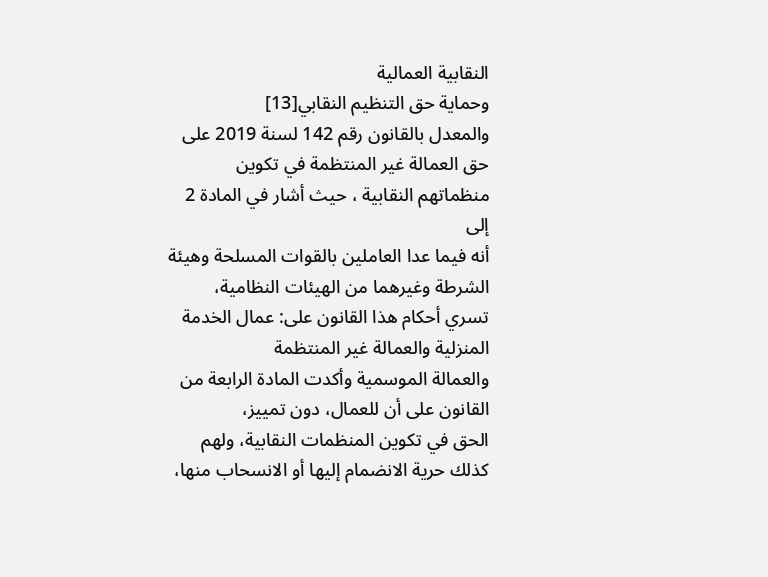النقابية العمالية
وحماية حق التنظيم النقابي[13]
والمعدل بالقانون رقم 142 لسنة 2019 على
حق العمالة غير المنتظمة في تكوين منظماتهم النقابية ، حيث أشار في المادة 2 إلى
أنه فيما عدا العاملين بالقوات المسلحة وهيئة الشرطة وغيرهما من الهيئات النظامية،
تسري أحكام هذا القانون على: عمال الخدمة المنزلية والعمالة غير المنتظمة
والعمالة الموسمية وأكدت المادة الرابعة من القانون على أن للعمال، دون تمييز،
الحق في تكوين المنظمات النقابية، ولهم كذلك حرية الانضمام إليها أو الانسحاب منها،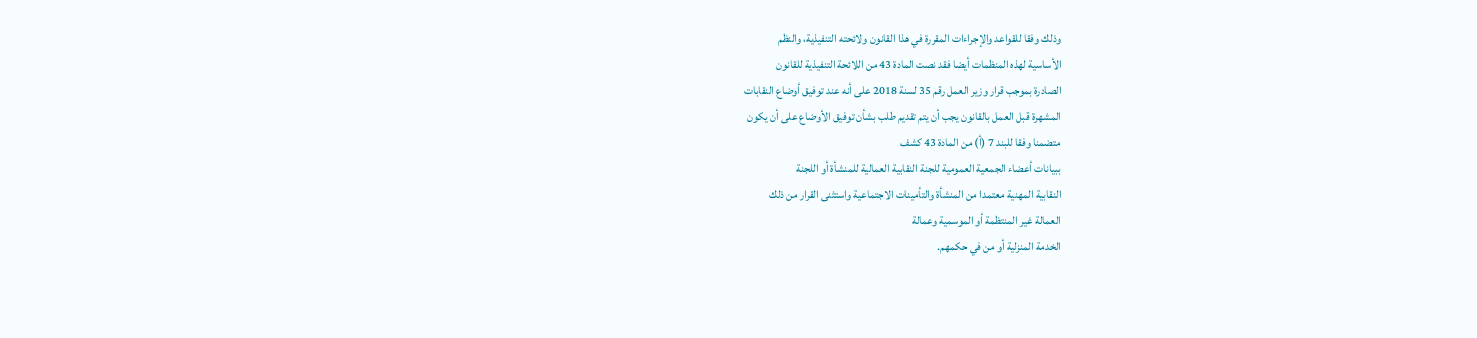وذلك وفقا للقواعد والإجراءات المقررة في هذا القانون ولائحته التنفيذية، والنظم
الأساسية لهذه المنظمات أيضا فقد نصت المادة 43 من اللائحة التنفيذية للقانون
الصادرة بموجب قرار وزير العمل رقم 35 لسنة 2018 على أنه عند توفيق أوضاع النقابات
المشهرة قبل العمل بالقانون يجب أن يتم تقديم طلب بشأن توفيق الأوضاع على أن يكون
متضمنا وفقا للبند 7 (أ) من المادة 43 كشف
ببيانات أعضاء الجمعية العمومية للجنة النقابية العمالية للمنشأة أو اللجنة
النقابية المهنية معتمدا من المنشأة والتأمينات الاجتماعية واستثنى القرار من ذلك
العمالة غير المنتظمة أو الموسمية وعمالة
الخدمة المنزلية أو من في حكمهم.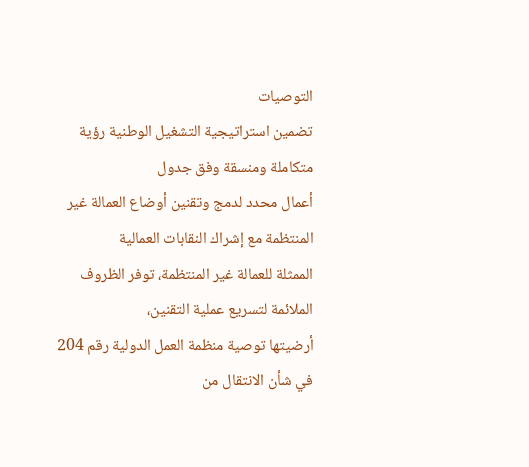التوصيات
تضمين استراتيجية التشغيل الوطنية رؤية متكاملة ومنسقة وفق جدول
أعمال محدد لدمج وتقنين أوضاع العمالة غير المنتظمة مع إشراك النقابات العمالية
الممثلة للعمالة غير المنتظمة، توفر الظروف الملائمة لتسريع عملية التقنين،
أرضيتها توصية منظمة العمل الدولية رقم 204 في شأن الانتقال من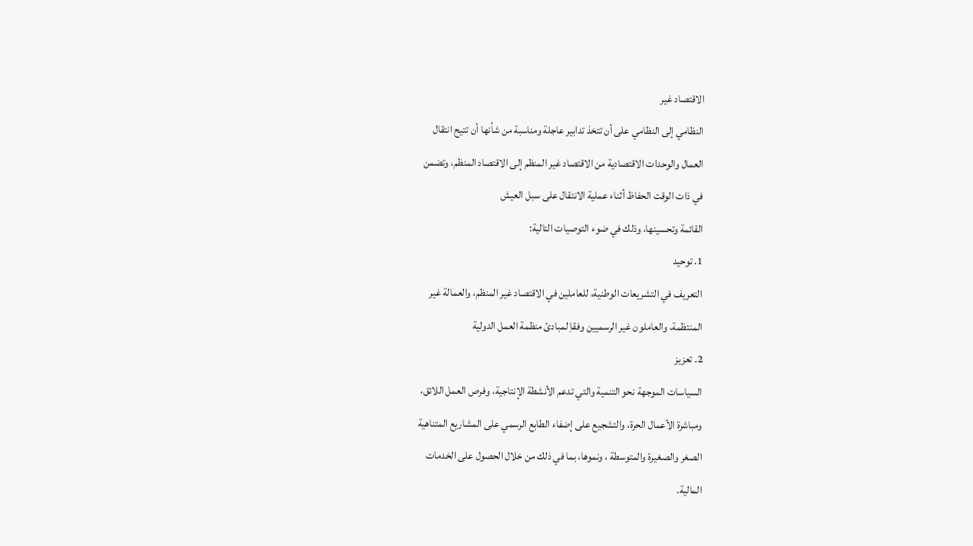الاقتصاد غير
النظامي إلى النظامي على أن تتخذ تدابير عاجلة ومناسبة من شأنها أن تتيح انتقال
العمال والوحدات الاقتصادية من الاقتصاد غير المنظم إلى الاقتصاد المنظم، وتضمن
في ذات الوقت الحفاظ أثناء عملية الانتقال على سبل العيش
القائمة وتحسينها، وذلك في ضوء التوصيات التالية:
1. توحيد
التعريف في التشريعات الوطنية، للعاملين في الاقتصاد غير المنظم، والعمالة غير
المنتظمة، والعاملون غير الرسميين وفقاِ لمبادئ منظمة العمل الدولية
2. تعزيز
السياسات الموجهة نحو التنمية والتي تدعم الأنشطة الإنتاجية، وفرص العمل اللائق،
ومباشرة الأعمال الحرة، والتشجيع على إضفاء الطابع الرسمي على المشاريع المتناهية
الصغر والصغيرة والمتوسطة ، ونموها، بما في ذلك من خلال الحصول على الخدمات
المالية.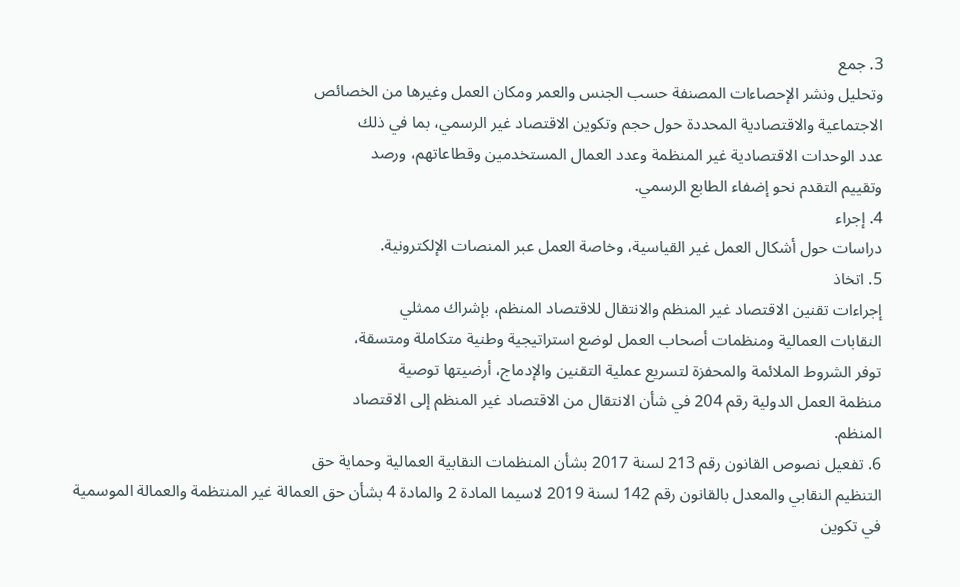3. جمع
وتحليل ونشر الإحصاءات المصنفة حسب الجنس والعمر ومكان العمل وغيرها من الخصائص
الاجتماعية والاقتصادية المحددة حول حجم وتكوين الاقتصاد غير الرسمي، بما في ذلك
عدد الوحدات الاقتصادية غير المنظمة وعدد العمال المستخدمين وقطاعاتهم، ورصد
وتقييم التقدم نحو إضفاء الطابع الرسمي.
4. إجراء
دراسات حول أشكال العمل غير القياسية، وخاصة العمل عبر المنصات الإلكترونية.
5. اتخاذ
إجراءات تقنين الاقتصاد غير المنظم والانتقال للاقتصاد المنظم، بإشراك ممثلي
النقابات العمالية ومنظمات أصحاب العمل لوضع استراتيجية وطنية متكاملة ومتسقة،
توفر الشروط الملائمة والمحفزة لتسريع عملية التقنين والإدماج، أرضيتها توصية
منظمة العمل الدولية رقم 204 في شأن الانتقال من الاقتصاد غير المنظم إلى الاقتصاد
المنظم.
6. تفعيل نصوص القانون رقم 213 لسنة 2017 بشأن المنظمات النقابية العمالية وحماية حق
التنظيم النقابي والمعدل بالقانون رقم 142 لسنة 2019 لاسيما المادة 2 والمادة 4 بشأن حق العمالة غير المنتظمة والعمالة الموسمية في تكوين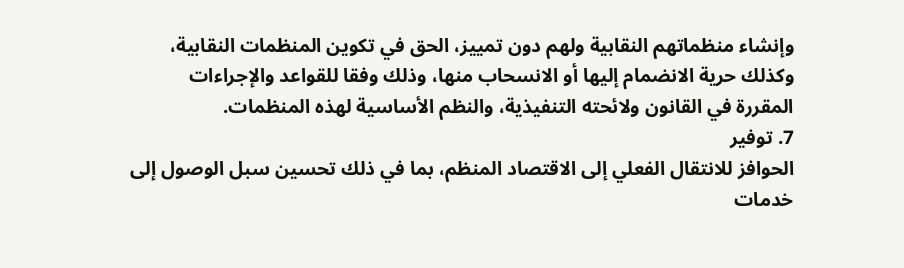وإنشاء منظماتهم النقابية ولهم دون تمييز، الحق في تكوين المنظمات النقابية،
وكذلك حرية الانضمام إليها أو الانسحاب منها، وذلك وفقا للقواعد والإجراءات
المقررة في القانون ولائحته التنفيذية، والنظم الأساسية لهذه المنظمات.
7. توفير
الحوافز للانتقال الفعلي إلى الاقتصاد المنظم، بما في ذلك تحسين سبل الوصول إلى
خدمات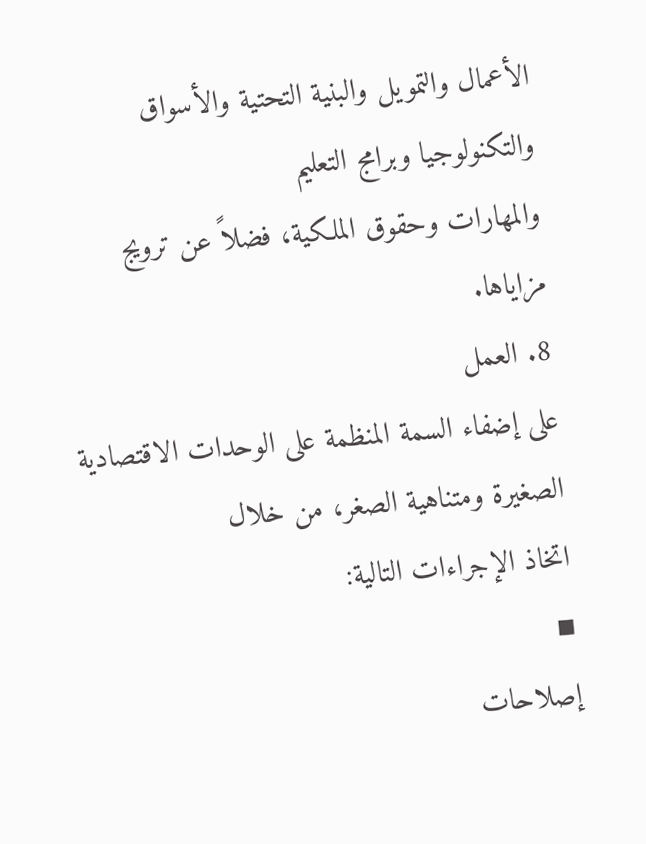الأعمال والتمويل والبنية التحتية والأسواق والتكنولوجيا وبرامج التعليم
والمهارات وحقوق الملكية، فضلاً عن ترويج مزاياها.
8. العمل
على إضفاء السمة المنظمة على الوحدات الاقتصادية الصغيرة ومتناهية الصغر، من خلال
اتخاذ الإجراءات التالية:
▪
إصلاحات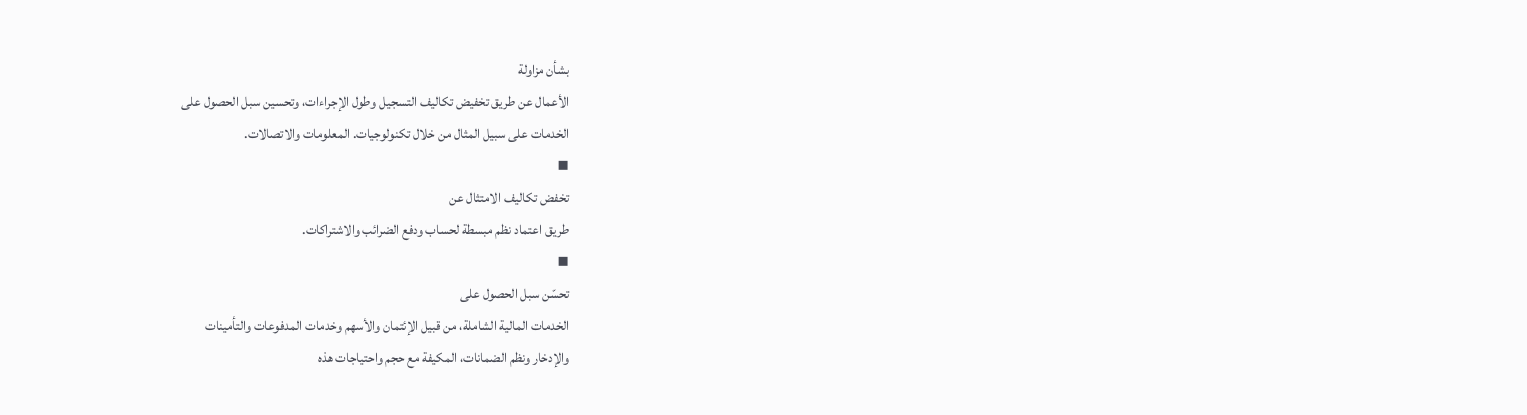بشأن مزاولة
الأعمال عن طريق تخفيض تكاليف التسجيل وطول الإجراءات، وتحسين سبل الحصول على
الخدمات على سبيل المثال من خلال تكنولوجيات. المعلومات والاتصالات.
▪
تخفض تكاليف الامتثال عن
طريق اعتماد نظم مبسطة لحساب ودفع الضرائب والاشتراكات.
▪
تحسّن سبل الحصول على
الخدمات المالية الشاملة، من قبيل الإئتمان والأسهم وخدمات المدفوعات والتأمينات
والإدخار ونظم الضمانات، المكيفة مع حجم واحتياجات هذه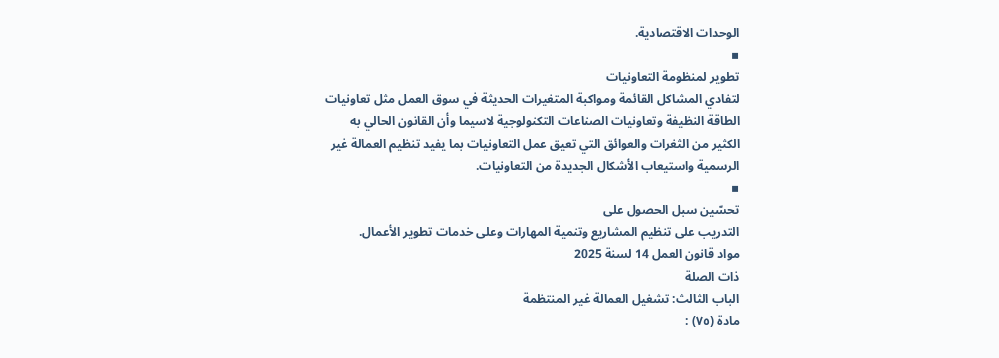الوحدات الاقتصادية.
▪
تطوير لمنظومة التعاونيات
لتفادي المشاكل القائمة ومواكبة المتغيرات الحديثة في سوق العمل مثل تعاونيات
الطاقة النظيفة وتعاونيات الصناعات التكنولوجية لاسيما وأن القانون الحالي به
الكثير من الثغرات والعوائق التي تعيق عمل التعاونيات بما يفيد تنظيم العمالة غير
الرسمية واستيعاب الأشكال الجديدة من التعاونيات.
▪
تحسّين سبل الحصول على
التدريب على تنظيم المشاريع وتنمية المهارات وعلى خدمات تطوير الأعمال.
مواد قانون العمل 14 لسنة 2025
ذات الصلة
الباب الثالث: تشغيل العمالة غير المنتظمة
مادة (٧٥) :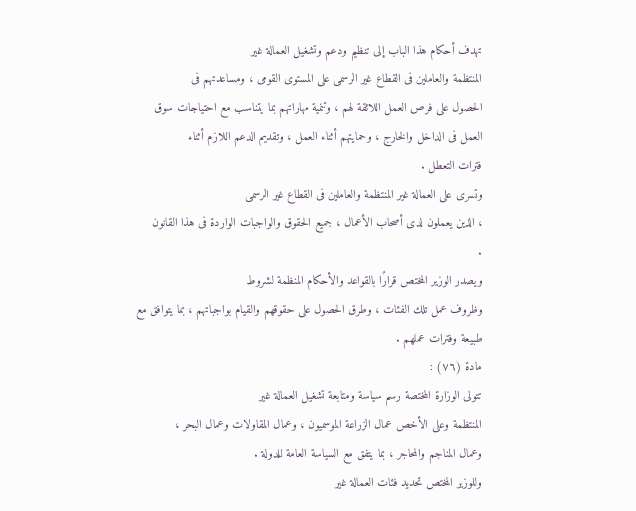تهدف أحكام هذا الباب إلى تنظيم ودعم وتشغيل العمالة غير
المنتظمة والعاملين فى القطاع غير الرسمى على المستوى القومى ، ومساعدتهم فى
الحصول على فرص العمل اللائقة لهم ، وتنمية مهاراتهم بما يتناسب مع احتياجات سوق
العمل فى الداخل والخارج ، وحمايتهم أثناء العمل ، وتقديم الدعم اللازم أثناء
فترات التعطل .
وتسرى على العمالة غير المنتظمة والعاملين فى القطاع غير الرسمى
، الذين يعملون لدى أصحاب الأعمال ، جميع الحقوق والواجبات الواردة فى هذا القانون
.
ويصدر الوزير المختص قرارًا بالقواعد والأحكام المنظمة لشروط
وظروف عمل تلك الفئات ، وطرق الحصول على حقوقهم والقيام بواجباتهم ، بما يتوافق مع
طبيعة وفترات عملهم .
مادة (٧٦) :
تتولى الوزارة المختصة رسم سياسة ومتابعة تشغيل العمالة غير
المنتظمة وعلى الأخص عمال الزراعة الموسميون ، وعمال المقاولات وعمال البحر ،
وعمال المناجم والمحاجر ، بما يتفق مع السياسة العامة للدولة .
وللوزير المختص تحديد فئات العمالة غير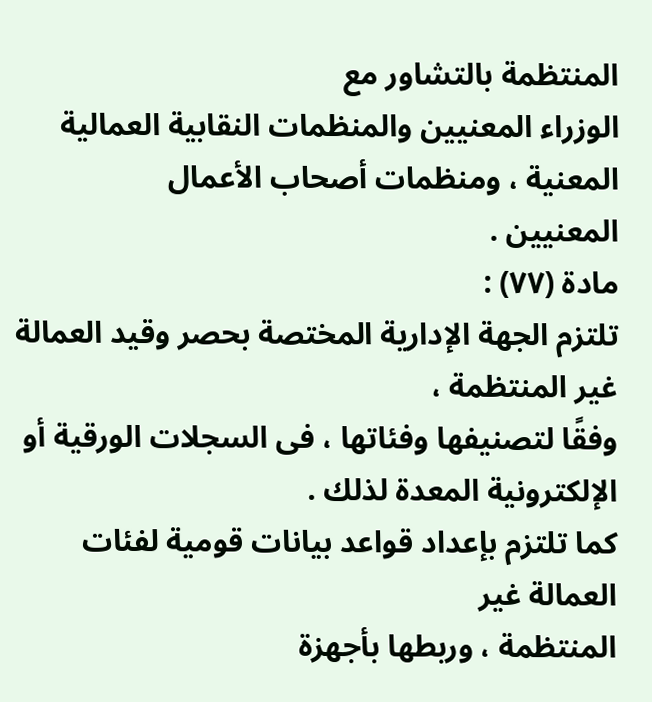المنتظمة بالتشاور مع
الوزراء المعنيين والمنظمات النقابية العمالية المعنية ، ومنظمات أصحاب الأعمال
المعنيين .
مادة (۷۷) :
تلتزم الجهة الإدارية المختصة بحصر وقيد العمالة غير المنتظمة ،
وفقًا لتصنيفها وفئاتها ، فى السجلات الورقية أو الإلكترونية المعدة لذلك .
كما تلتزم بإعداد قواعد بيانات قومية لفئات العمالة غير
المنتظمة ، وربطها بأجهزة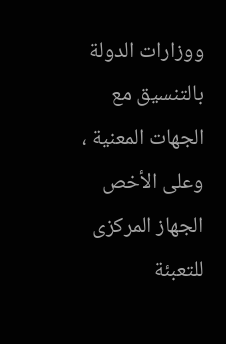ووزارات الدولة بالتنسيق مع الجهات المعنية ، وعلى الأخص
الجهاز المركزى للتعبئة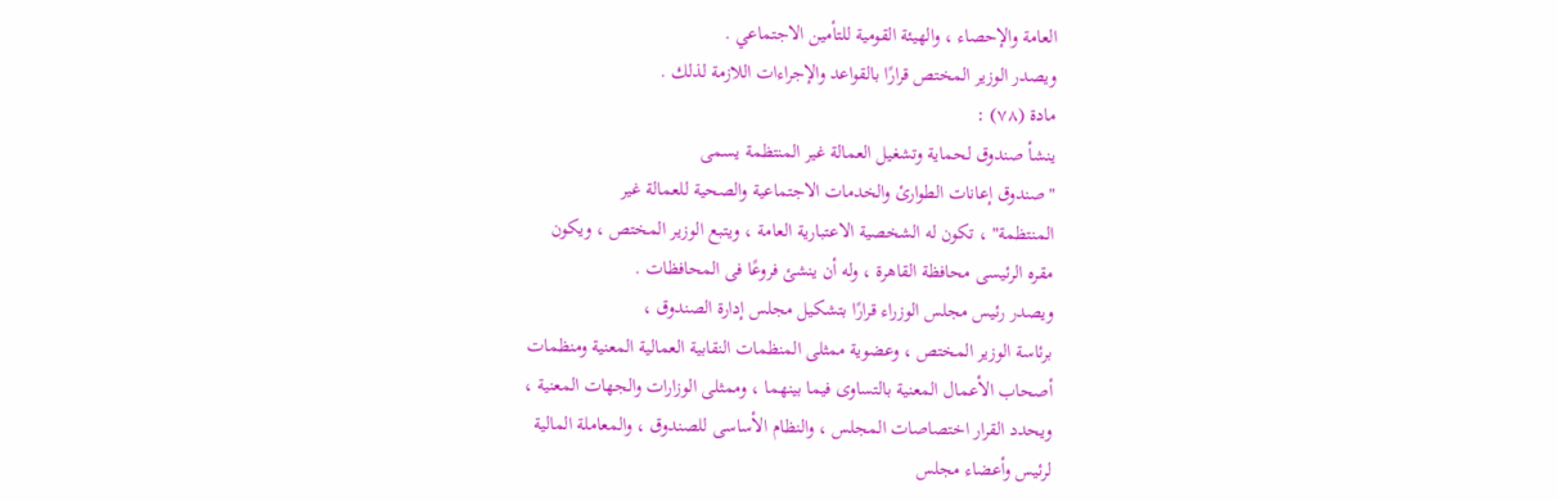العامة والإحصاء ، والهيئة القومية للتأمين الاجتماعي .
ويصدر الوزير المختص قرارًا بالقواعد والإجراءات اللازمة لذلك .
مادة (۷۸) :
ينشأ صندوق لحماية وتشغيل العمالة غير المنتظمة يسمى
"صندوق إعانات الطوارئ والخدمات الاجتماعية والصحية للعمالة غير
المنتظمة" ، تكون له الشخصية الاعتبارية العامة ، ويتبع الوزير المختص ، ويكون
مقره الرئيسى محافظة القاهرة ، وله أن ينشئ فروعًا فى المحافظات .
ويصدر رئيس مجلس الوزراء قرارًا بتشكيل مجلس إدارة الصندوق ،
برئاسة الوزير المختص ، وعضوية ممثلى المنظمات النقابية العمالية المعنية ومنظمات
أصحاب الأعمال المعنية بالتساوى فيما بينهما ، وممثلى الوزارات والجهات المعنية ،
ويحدد القرار اختصاصات المجلس ، والنظام الأساسى للصندوق ، والمعاملة المالية
لرئيس وأعضاء مجلس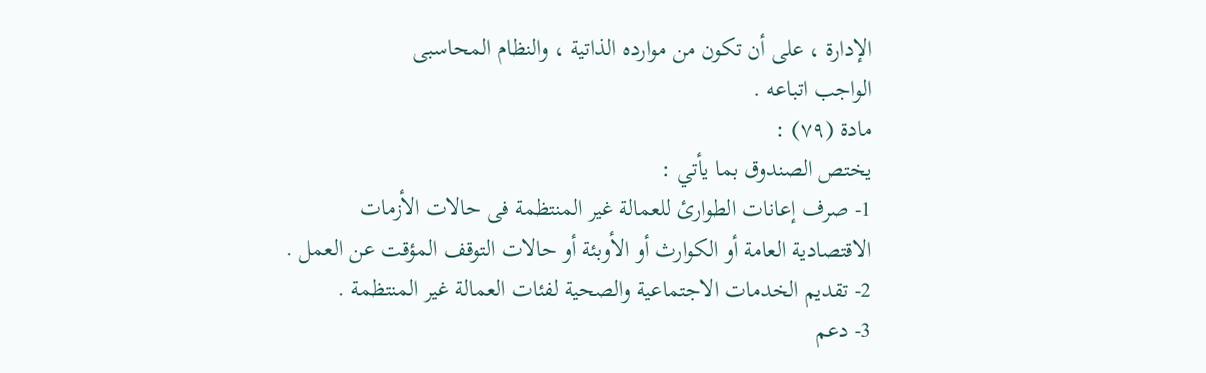الإدارة ، على أن تكون من موارده الذاتية ، والنظام المحاسبى
الواجب اتباعه .
مادة (۷۹) :
يختص الصندوق بما يأتي :
1- صرف إعانات الطوارئ للعمالة غير المنتظمة فى حالات الأزمات
الاقتصادية العامة أو الكوارث أو الأوبئة أو حالات التوقف المؤقت عن العمل .
2- تقديم الخدمات الاجتماعية والصحية لفئات العمالة غير المنتظمة .
3- دعم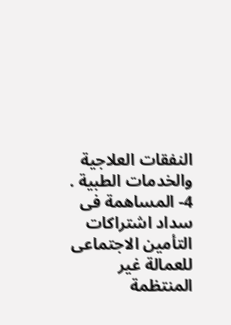النفقات العلاجية والخدمات الطبية .
4- المساهمة فى سداد اشتراكات التأمين الاجتماعى للعمالة غير
المنتظمة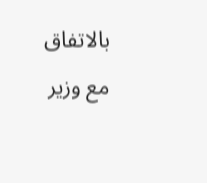بالاتفاق مع وزير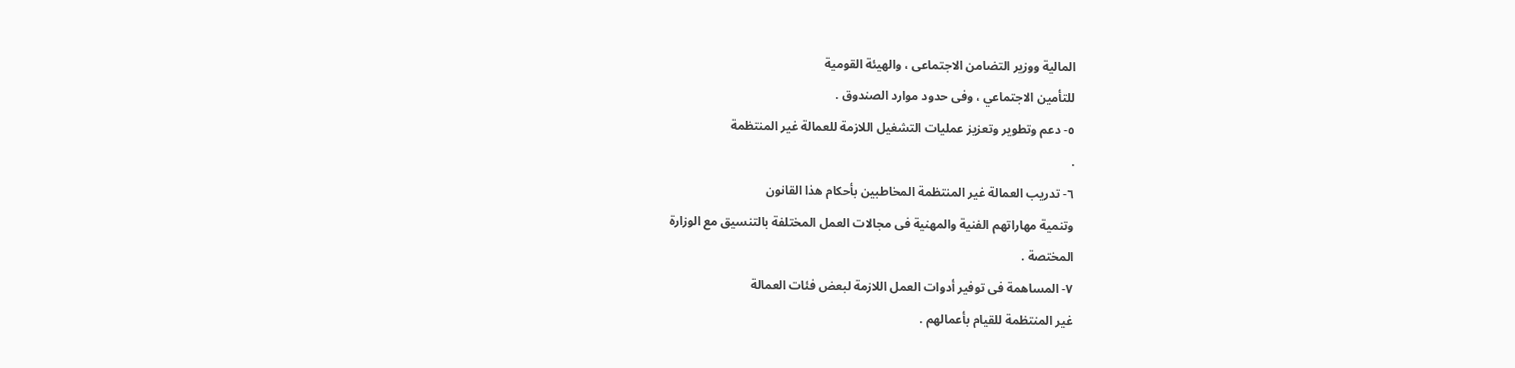المالية ووزير التضامن الاجتماعى ، والهيئة القومية
للتأمين الاجتماعي ، وفى حدود موارد الصندوق .
٥- دعم وتطوير وتعزيز عمليات التشغيل اللازمة للعمالة غير المنتظمة
.
٦- تدريب العمالة غير المنتظمة المخاطبين بأحكام هذا القانون
وتنمية مهاراتهم الفنية والمهنية فى مجالات العمل المختلفة بالتنسيق مع الوزارة
المختصة .
٧- المساهمة فى توفير أدوات العمل اللازمة لبعض فئات العمالة
غير المنتظمة للقيام بأعمالهم .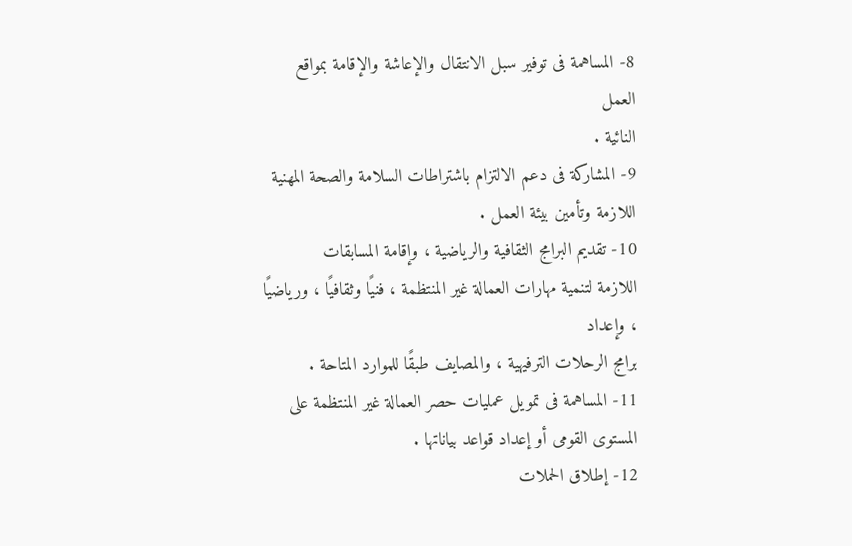8- المساهمة فى توفير سبل الانتقال والإعاشة والإقامة بمواقع العمل
النائية .
9- المشاركة فى دعم الالتزام باشتراطات السلامة والصحة المهنية
اللازمة وتأمين بيئة العمل .
10- تقديم البرامج الثقافية والرياضية ، وإقامة المسابقات
اللازمة لتنمية مهارات العمالة غير المنتظمة ، فنيًا وثقافيًا ، ورياضيًا ، وإعداد
برامج الرحلات الترفيهية ، والمصايف طبقًا للموارد المتاحة .
11- المساهمة فى تمويل عمليات حصر العمالة غير المنتظمة على
المستوى القومى أو إعداد قواعد بياناتها .
12- إطلاق الحملات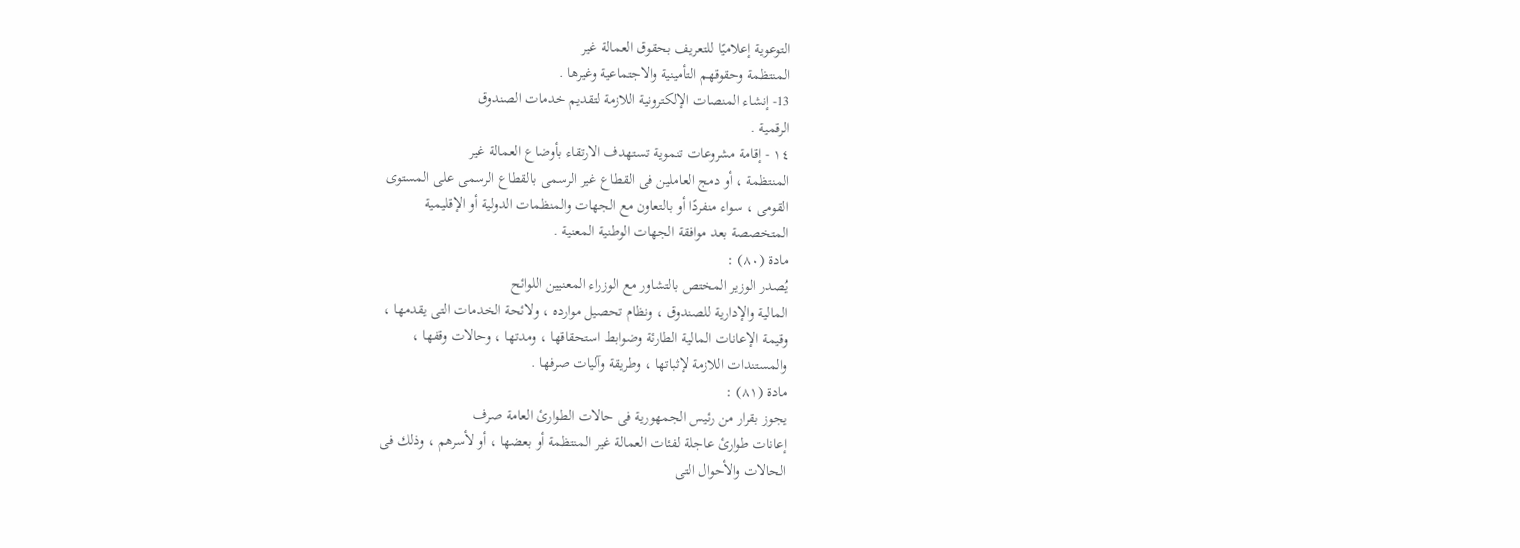التوعوية إعلاميًا للتعريف بحقوق العمالة غير
المنتظمة وحقوقهم التأمينية والاجتماعية وغيرها .
13- إنشاء المنصات الإلكترونية اللازمة لتقديم خدمات الصندوق
الرقمية .
١٤ - إقامة مشروعات تنموية تستهدف الارتقاء بأوضاع العمالة غير
المنتظمة ، أو دمج العاملين فى القطاع غير الرسمى بالقطاع الرسمى على المستوى
القومى ، سواء منفردًا أو بالتعاون مع الجهات والمنظمات الدولية أو الإقليمية
المتخصصة بعد موافقة الجهات الوطنية المعنية .
مادة (۸۰) :
يُصدر الوزير المختص بالتشاور مع الوزراء المعنيين اللوائح
المالية والإدارية للصندوق ، ونظام تحصيل موارده ، ولائحة الخدمات التى يقدمها ،
وقيمة الإعانات المالية الطارئة وضوابط استحقاقها ، ومدتها ، وحالات وقفها ،
والمستندات اللازمة لإثباتها ، وطريقة وآليات صرفها .
مادة (۸۱) :
يجوز بقرار من رئيس الجمهورية فى حالات الطوارئ العامة صرف
إعانات طوارئ عاجلة لفئات العمالة غير المنتظمة أو بعضها ، أو لأسرهم ، وذلك فى
الحالات والأحوال التى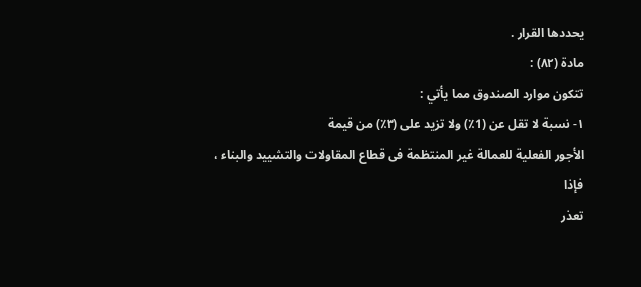يحددها القرار .
مادة (۸۲) :
تتكون موارد الصندوق مما يأتي :
١- نسبة لا تقل عن (1٪) ولا تزيد على (۳٪) من قيمة
الأجور الفعلية للعمالة غير المنتظمة فى قطاع المقاولات والتشييد والبناء ، فإذا
تعذر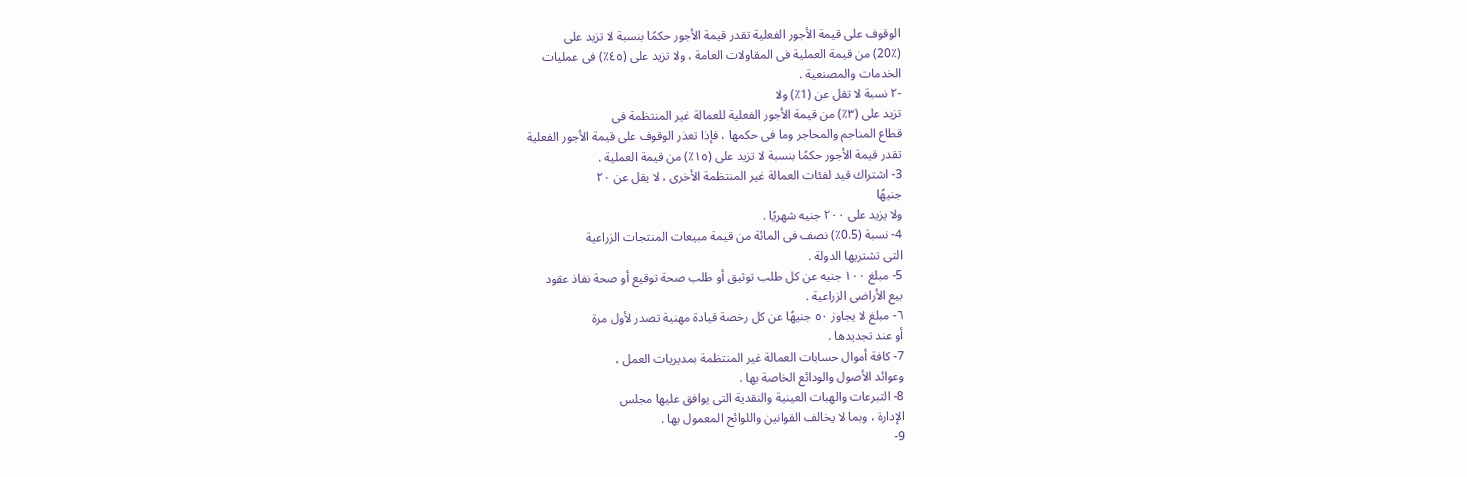الوقوف على قيمة الأجور الفعلية تقدر قيمة الأجور حكمًا بنسبة لا تزيد على
(20٪) من قيمة العملية فى المقاولات العامة ، ولا تزيد على (٤٥٪) فى عمليات
الخدمات والمصنعية .
-۲ نسبة لا تقل عن (1٪) ولا
تزيد على (۳٪) من قيمة الأجور الفعلية للعمالة غير المنتظمة فى
قطاع المناجم والمحاجر وما فى حكمها ، فإذا تعذر الوقوف على قيمة الأجور الفعلية
تقدر قيمة الأجور حكمًا بنسبة لا تزيد على (١٥٪) من قيمة العملية .
3- اشتراك قيد لفئات العمالة غير المنتظمة الأخرى ، لا يقل عن ٢٠
جنيهًا
ولا يزيد على ۲۰۰ جنيه شهريًا .
4- نسبة (0.5٪) نصف فى المائة من قيمة مبيعات المنتجات الزراعية
التى تشتريها الدولة .
5- مبلغ ١٠٠ جنيه عن كل طلب توثيق أو طلب صحة توقيع أو صحة نفاذ عقود
بيع الأراضى الزراعية .
٦- مبلغ لا يجاوز ٥٠ جنيهًا عن كل رخصة قيادة مهنية تصدر لأول مرة
أو عند تجديدها .
7- كافة أموال حسابات العمالة غير المنتظمة بمديريات العمل ،
وعوائد الأصول والودائع الخاصة بها .
8- التبرعات والهبات العينية والنقدية التى يوافق عليها مجلس
الإدارة ، وبما لا يخالف القوانين واللوائح المعمول بها .
9-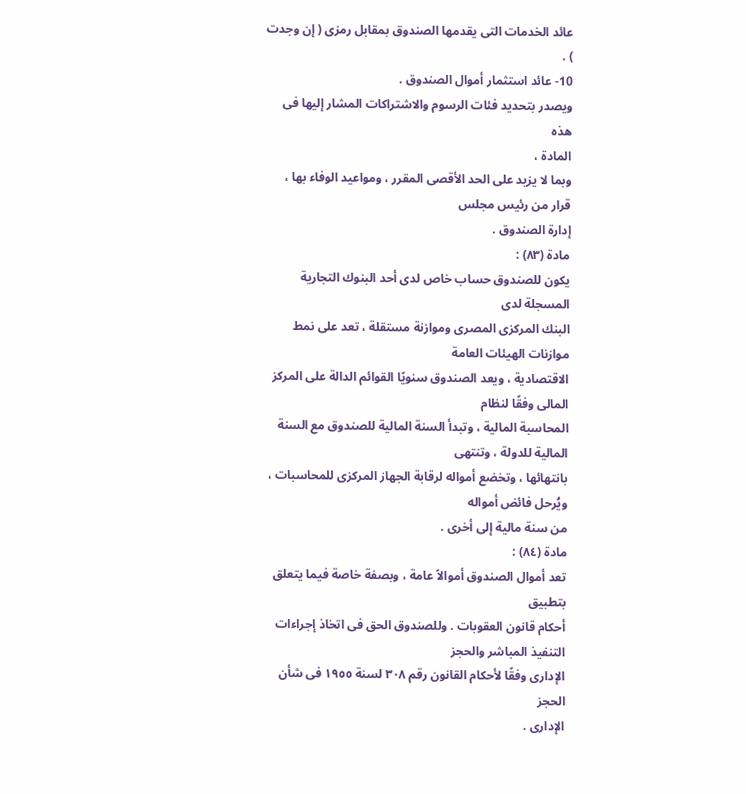عائد الخدمات التى يقدمها الصندوق بمقابل رمزى ( إن وجدت ) .
10- عائد استثمار أموال الصندوق .
ويصدر بتحديد فئات الرسوم والاشتراكات المشار إليها فى هذه
المادة ،
وبما لا يزيد على الحد الأقصى المقرر ، ومواعيد الوفاء بها ، قرار من رئيس مجلس
إدارة الصندوق .
مادة (۸۳) :
يكون للصندوق حساب خاص لدى أحد البنوك التجارية المسجلة لدى
البنك المركزى المصرى وموازنة مستقلة ، تعد على نمط موازنات الهيئات العامة
الاقتصادية ، ويعد الصندوق سنويًا القوائم الدالة على المركز المالى وفقًا لنظام
المحاسبة المالية ، وتبدأ السنة المالية للصندوق مع السنة المالية للدولة ، وتنتهى
بانتهائها ، وتخضع أمواله لرقابة الجهاز المركزى للمحاسبات ، ويُرحل فائض أمواله
من سنة مالية إلى أخرى .
مادة (٨٤) :
تعد أموال الصندوق أموالاً عامة ، وبصفة خاصة فيما يتعلق بتطبيق
أحكام قانون العقوبات . وللصندوق الحق فى اتخاذ إجراءات التنفيذ المباشر والحجز
الإدارى وفقًا لأحكام القانون رقم ۳۰۸ لسنة ١٩٥٥ فى شأن الحجز
الإدارى .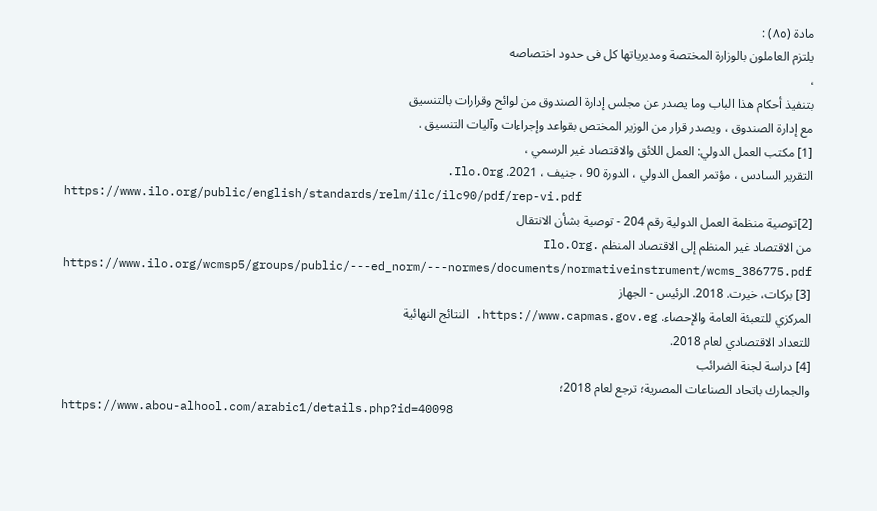مادة (٨٥) :
يلتزم العاملون بالوزارة المختصة ومديرياتها كل فى حدود اختصاصه
،
بتنفيذ أحكام هذا الباب وما يصدر عن مجلس إدارة الصندوق من لوائح وقرارات بالتنسيق
مع إدارة الصندوق ، ويصدر قرار من الوزير المختص بقواعد وإجراءات وآليات التنسيق .
[1] مكتب العمل الدولي: العمل اللائق والاقتصاد غير الرسمي ،
التقرير السادس ، مؤتمر العمل الدولي ، الدورة 90 ، جنيف ، 2021. Ilo.Org.
https://www.ilo.org/public/english/standards/relm/ilc/ilc90/pdf/rep-vi.pdf
[2]توصية منظمة العمل الدولية رقم 204 - توصية بشأن الانتقال
من الاقتصاد غير المنظم إلى الاقتصاد المنظم Ilo.Org. https://www.ilo.org/wcmsp5/groups/public/---ed_norm/---normes/documents/normativeinstrument/wcms_386775.pdf
[3] بركات، خيرت. 2018. الرئيس - الجهاز
المركزي للتعبئة العامة والإحصاء. https://www.capmas.gov.eg. النتائج النهائية
للتعداد الاقتصادي لعام 2018.
[4] دراسة لجنة الضرائب
والجمارك باتحاد الصناعات المصرية؛ ترجع لعام 2018؛
https://www.abou-alhool.com/arabic1/details.php?id=40098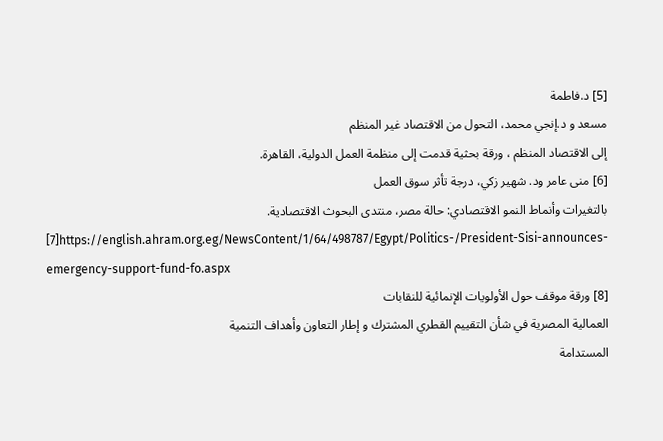[5] د.فاطمة
مسعد و د.إنجي محمد، التحول من الاقتصاد غير المنظم
إلى الاقتصاد المنظم ، ورقة بحثية قدمت إلى منظمة العمل الدولية، القاهرة.
[6] منى عامر ود. شهير زكي، درجة تأثر سوق العمل
بالتغيرات وأنماط النمو الاقتصادي: حالة مصر، منتدى البحوث الاقتصادية.
[7]https://english.ahram.org.eg/NewsContent/1/64/498787/Egypt/Politics-/President-Sisi-announces-emergency-support-fund-fo.aspx
[8] ورقة موقف حول الأولويات الإنمائية للنقابات
العمالية المصرية في شأن التقييم القطري المشترك و إطار التعاون وأهداف التنمية
المستدامة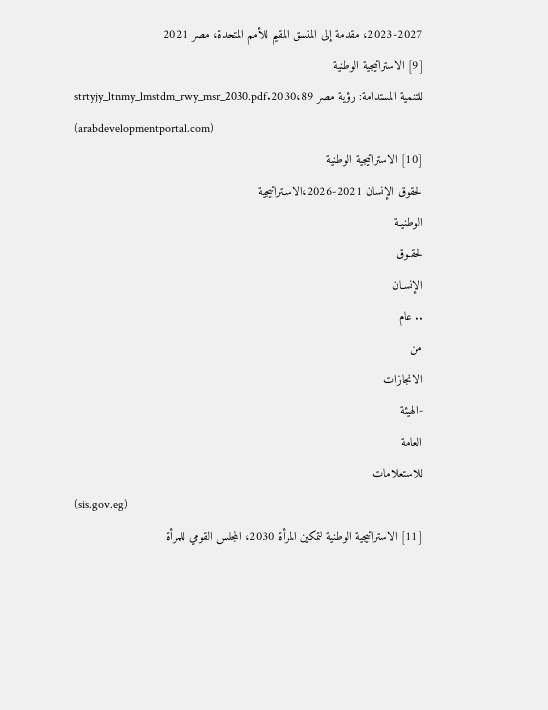2023-2027، مقدمة إلى المنسق المقيم للأمم المتحدة، مصر 2021
[9] الاستراتيجية الوطنية
للتنمية المستدامة: رؤية مصر 2030،89.strtyjy_ltnmy_lmstdm_rwy_msr_2030.pdf
(arabdevelopmentportal.com)
[10] الاستراتيجية الوطنية
لحقوق الإنسان 2021-2026،الاسـتراتيجية
الوطنيـة
لحقـوق
الإنسـان
.. عام
من
الانجازات
-الهيئة
العامة
للاستعلامات
(sis.gov.eg)
[11] الاستراتيجية الوطنية لتمكين المرأة 2030، المجلس القومي للمرأة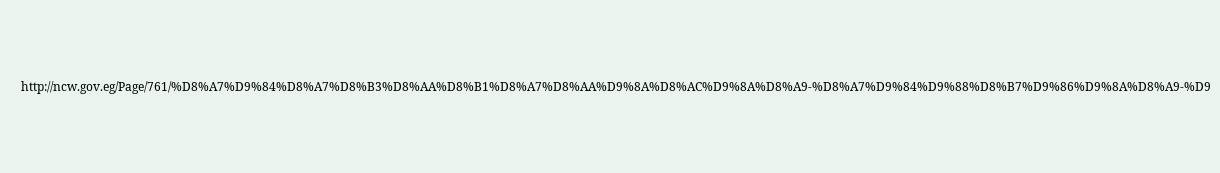http://ncw.gov.eg/Page/761/%D8%A7%D9%84%D8%A7%D8%B3%D8%AA%D8%B1%D8%A7%D8%AA%D9%8A%D8%AC%D9%8A%D8%A9-%D8%A7%D9%84%D9%88%D8%B7%D9%86%D9%8A%D8%A9-%D9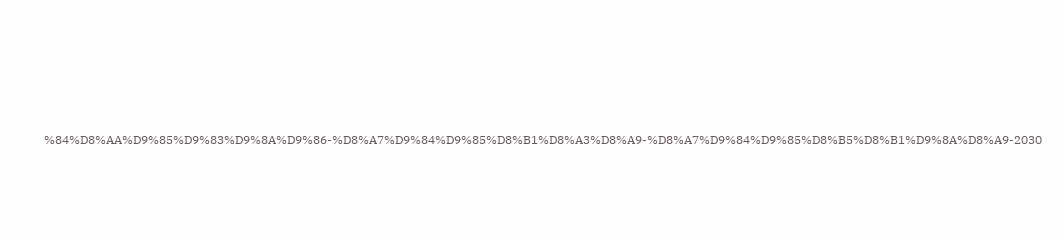%84%D8%AA%D9%85%D9%83%D9%8A%D9%86-%D8%A7%D9%84%D9%85%D8%B1%D8%A3%D8%A9-%D8%A7%D9%84%D9%85%D8%B5%D8%B1%D9%8A%D8%A9-2030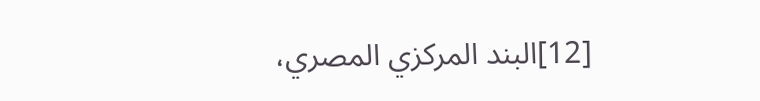[12]البند المركزي المصري،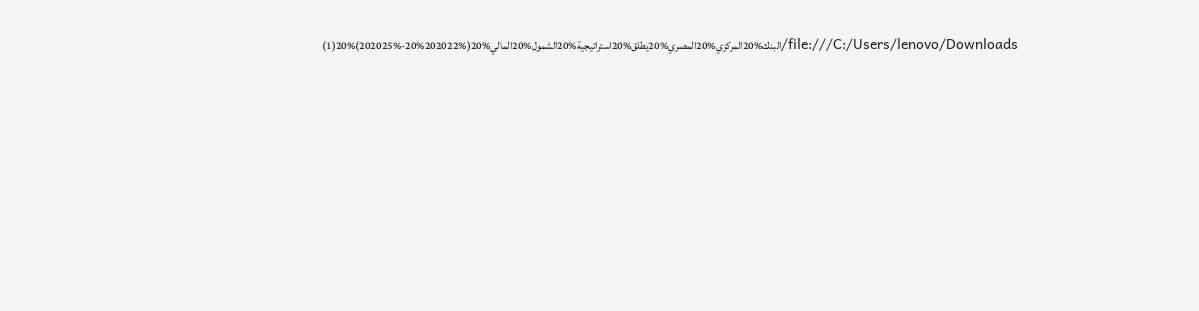file:///C:/Users/lenovo/Downloads/البنك%20المركزي%20المصري%20يطلق%20استراتيجية%20الشمول%20المالي%20(%202022%20-%202025)%20(1)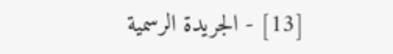[13] - الجريدة الرسمية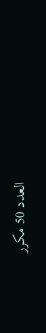العدد 50 مكرر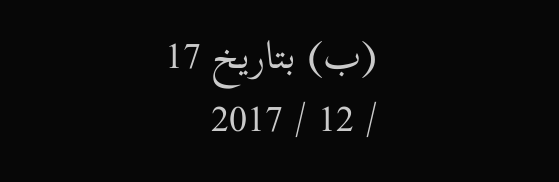(ب) بتاريخ 17
/ 12 / 2017